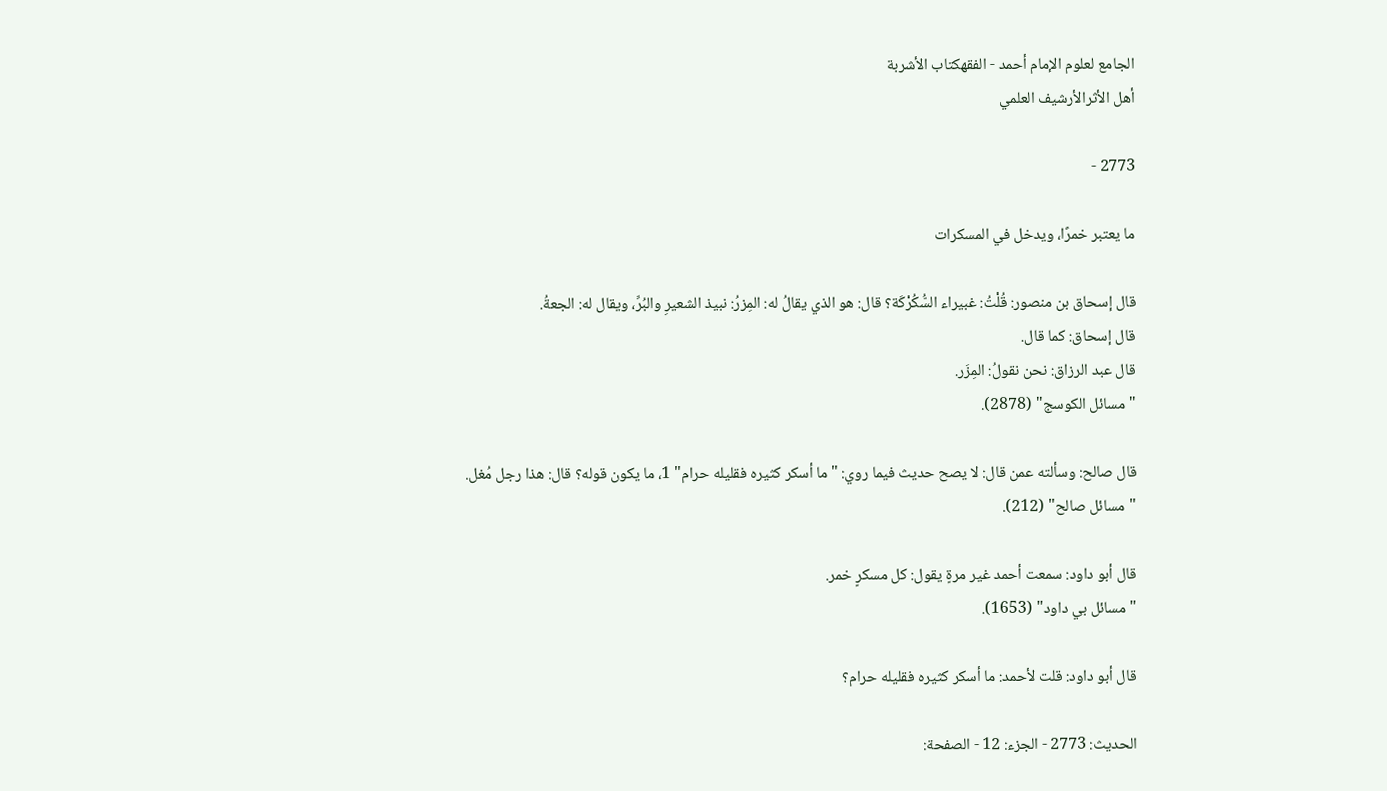الجامع لعلوم الإمام أحمد - الفقهكتاب الأشربة
أهل الأثرالأرشيف العلمي

2773 -

ما يعتبر خمرًا، ويدخل في المسكرات

قال إسحاق بن منصور: قُلْتُ: غبيراء السُّكُرْكَة؟ قال: هو الذي يقالُ له: المِزرُ: نبيذ الشعيرِ والبُرِّ، ويقال له: الجعةُ.
قال إسحاق: كما قال.
قال عبد الرزاق: نحن نقولُ: المِزَر.
"مسائل الكوسج" (2878).

قال صالح: وسألته عمن قال: لا يصح حديث فيما روي: "ما أسكر كثيره فقليله حرام" 1، ما يكون قوله؟ قال: هذا رجل مُغل.
"مسائل صالح" (212).

قال أبو داود: سمعت أحمد غير مرةٍ يقول: كل مسكرٍ خمر.
"مسائل بي داود" (1653).

قال أبو داود: قلت لأحمد: ما أسكر كثيره فقليله حرام؟

الحديث: 2773 - الجزء: 12 - الصفحة: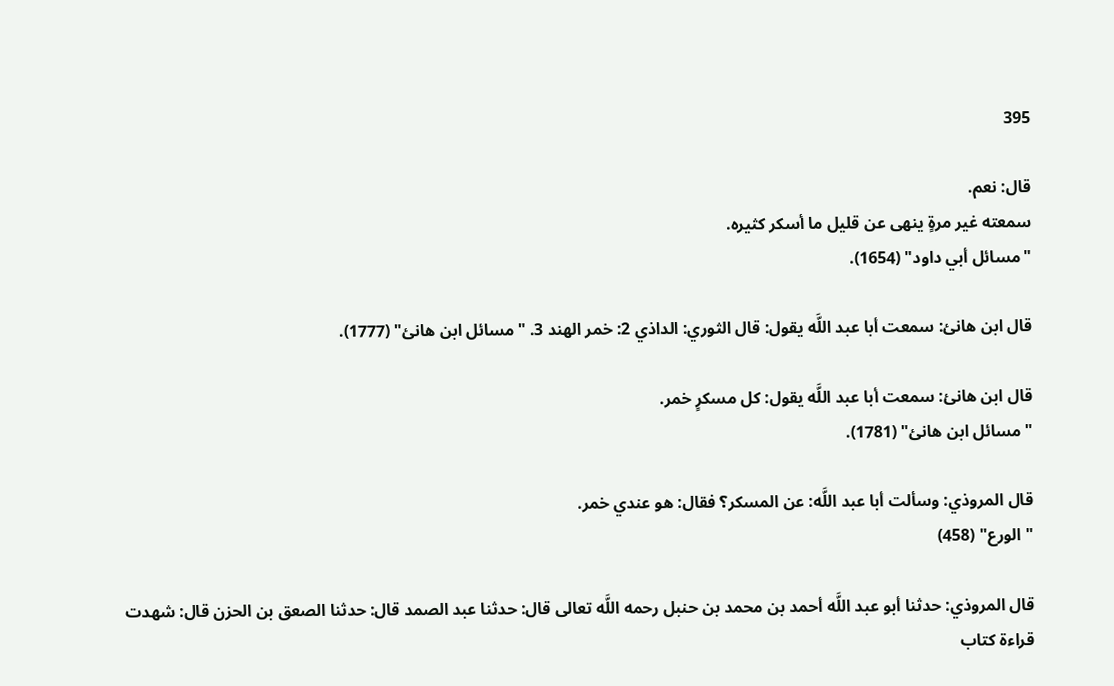395

قال: نعم.
سمعته غير مرةٍ ينهى عن قليل ما أسكر كثيره.
"مسائل أبي داود" (1654).

قال ابن هانئ: سمعت أبا عبد اللَّه يقول: قال الثوري: الداذي 2: خمر الهند 3. "مسائل ابن هانئ" (1777).

قال ابن هانئ: سمعت أبا عبد اللَّه يقول: كل مسكرٍ خمر.
"مسائل ابن هانئ" (1781).

قال المروذي: وسألت أبا عبد اللَّه: عن المسكر؟ فقال: هو عندي خمر.
"الورع" (458)

قال المروذي: حدثنا أبو عبد اللَّه أحمد بن محمد بن حنبل رحمه اللَّه تعالى قال: حدثنا عبد الصمد قال: حدثنا الصعق بن الحزن قال: شهدت قراءة كتاب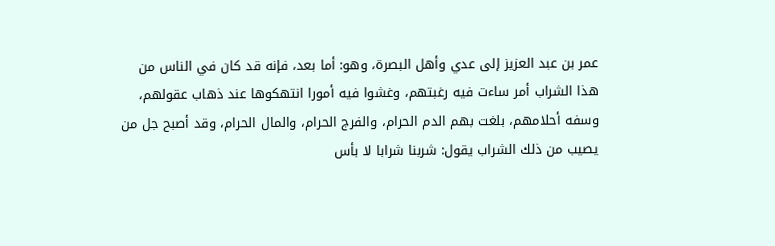عمر بن عبد العزيز إلى عدي وأهل البصرة، وهو: أما بعد، فإنه قد كان في الناس من هذا الشراب أمر ساءت فيه رغبتهم، وغشوا فيه أمورا انتهكوها عند ذهاب عقولهم، وسفه أحلامهم، بلغت بهم الدم الحرام، والفرج الحرام، والمال الحرام، وقد أصبح جل من يصيب من ذلك الشراب يقول: شربنا شرابا لا بأس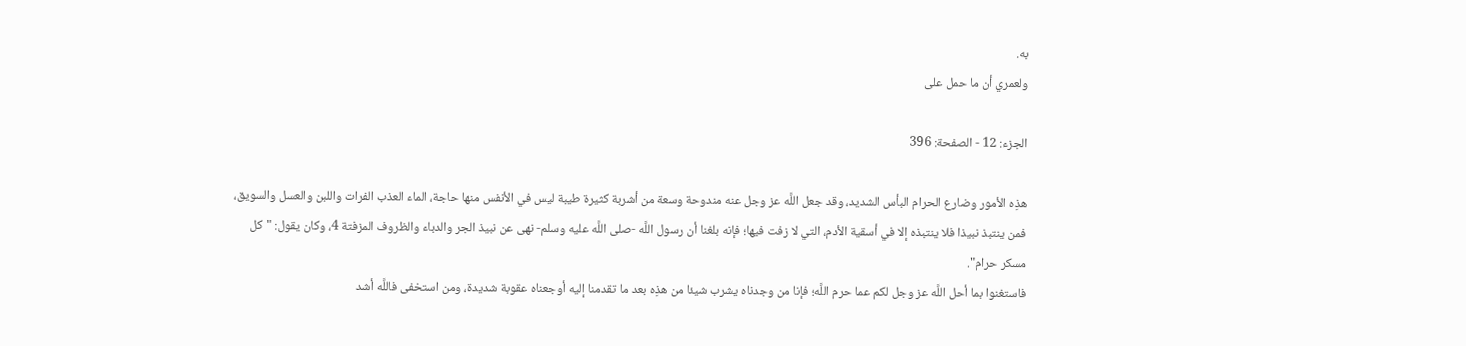به.
ولعمري أن ما حمل على

الجزء: 12 - الصفحة: 396

هذِه الأمور وضارع الحرام البأس الشديد، وقد جعل اللَّه عز وجل عنه مندوحة وسعة من أشربة كثيرة طيبة ليس في الأنفس منها حاجة، الماء العذب الفرات واللبن والعسل والسويق، فمن ينتبذ نبيذا فلا ينتبذه إلا في أسقية الأدم، التي لا زفت فيها؛ فإنه بلغنا أن رسول اللَّه -صلى اللَّه عليه وسلم- نهى عن نبيذ الجر والدباء والظروف المزفتة 4، وكان يقول: "كل مسكر حرام".
فاستغنوا بما أحل اللَّه عز وجل لكم عما حرم اللَّه؛ فإنا من وجدناه يشرب شيئا من هذِه بعد ما تقدمنا إليه أوجعناه عقوبة شديدة، ومن استخفى فاللَّه أشد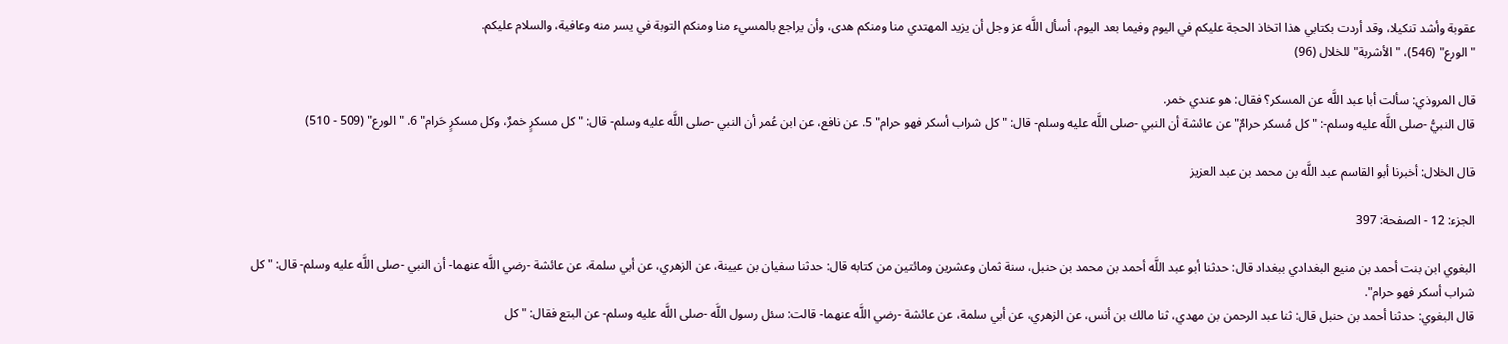عقوبة وأشد تنكيلا، وقد أردت بكتابي هذا اتخاذ الحجة عليكم في اليوم وفيما بعد اليوم، أسأل اللَّه عز وجل أن يزيد المهتدي منا ومنكم هدى، وأن يراجع بالمسيء منا ومنكم التوبة في يسر منه وعافية، والسلام عليكم.
"الورع" (546)، "الأشربة" للخلال (96)

قال المروذي: سألت أبا عبد اللَّه عن المسكر؟ فقال: هو عندي خمر.
قال النبيُّ -صلى اللَّه عليه وسلم-: "كل مُسكر حرامٌ" عن عائشة أن النبي -صلى اللَّه عليه وسلم- قال: "كل شراب أسكر فهو حرام" 5. عن نافع، عن ابن عُمر أن النبي -صلى اللَّه عليه وسلم- قال: "كل مسكرٍ خمرٌ، وكل مسكرٍ حَرام" 6. "الورع" (509 - 510)

قال الخلال: أخبرنا أبو القاسم عبد اللَّه بن محمد بن عبد العزيز

الجزء: 12 - الصفحة: 397

البغوي ابن بنت أحمد بن منيع البغدادي ببغداد قال: حدثنا أبو عبد اللَّه أحمد بن محمد بن حنبل، سنة ثمان وعشرين ومائتين من كتابه قال: حدثنا سفيان بن عيينة، عن الزهري، عن أبي سلمة، عن عائشة -رضي اللَّه عنهما- أن النبي -صلى اللَّه عليه وسلم- قال: "كل شراب أسكر فهو حرام".
قال البغوي: حدثنا أحمد بن حنبل قال: ثنا عبد الرحمن بن مهدي، ثنا مالك بن أنس، عن الزهري، عن أبي سلمة، عن عائشة -رضي اللَّه عنهما- قالت: سئل رسول اللَّه -صلى اللَّه عليه وسلم- عن البتع فقال: "كل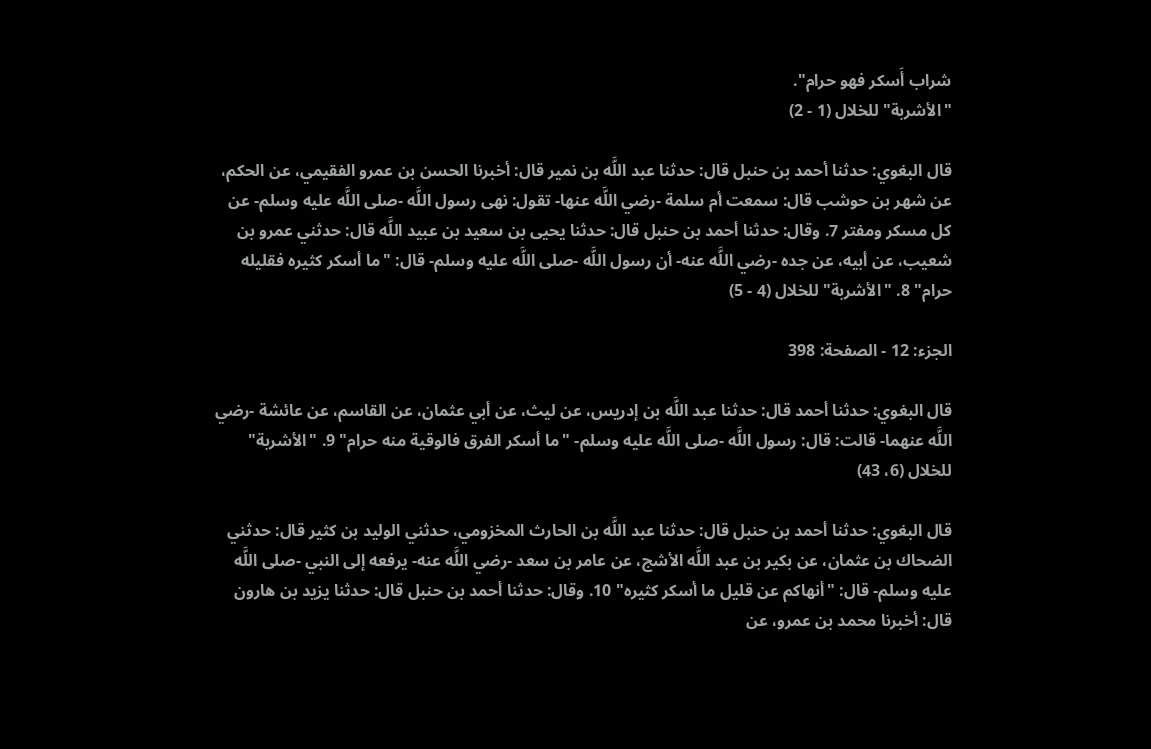شراب أَسكر فهو حرام".
"الأشربة" للخلال (1 - 2)

قال البغوي: حدثنا أحمد بن حنبل قال: حدثنا عبد اللَّه بن نمير قال: أخبرنا الحسن بن عمرو الفقيمي، عن الحكم، عن شهر بن حوشب قال: سمعت أم سلمة -رضي اللَّه عنها- تقول: نهى رسول اللَّه -صلى اللَّه عليه وسلم- عن كل مسكر ومفتر 7. وقال: حدثنا أحمد بن حنبل قال: حدثنا يحيى بن سعيد بن عبيد اللَّه قال: حدثني عمرو بن شعيب، عن أبيه، عن جده -رضي اللَّه عنه- أن رسول اللَّه -صلى اللَّه عليه وسلم- قال: "ما أسكر كثيره فقليله حرام" 8. "الأشربة" للخلال (4 - 5)

الجزء: 12 - الصفحة: 398

قال البغوي: حدثنا أحمد قال: حدثنا عبد اللَّه بن إدريس، عن ليث، عن أبي عثمان، عن القاسم، عن عائشة -رضي اللَّه عنهما- قالت: قال: رسول اللَّه -صلى اللَّه عليه وسلم- "ما أسكر الفرق فالوقية منه حرام" 9. "الأشربة" للخلال (6، 43)

قال البغوي: حدثنا أحمد بن حنبل قال: حدثنا عبد اللَّه بن الحارث المخزومي، حدثني الوليد بن كثير قال: حدثني الضحاك بن عثمان، عن بكير بن عبد اللَّه الأشج، عن عامر بن سعد -رضي اللَّه عنه- يرفعه إلى النبي -صلى اللَّه عليه وسلم- قال: "أنهاكم عن قليل ما أسكر كثيره" 10. وقال: حدثنا أحمد بن حنبل قال: حدثنا يزيد بن هارون قال: أخبرنا محمد بن عمرو، عن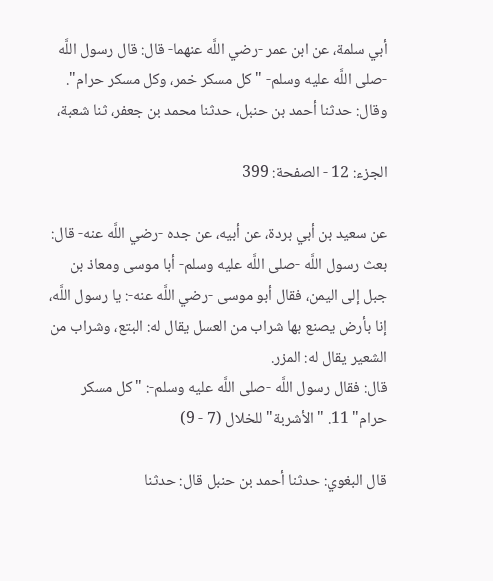أبي سلمة، عن ابن عمر -رضي اللَّه عنهما- قال: قال رسول اللَّه -صلى اللَّه عليه وسلم- "كل مسكر خمر، وكل مسكر حرام".
وقال: حدثنا أحمد بن حنبل، حدثنا محمد بن جعفر، ثنا شعبة،

الجزء: 12 - الصفحة: 399

عن سعيد بن أبي بردة، عن أبيه، عن جده -رضي اللَّه عنه- قال: بعث رسول اللَّه -صلى اللَّه عليه وسلم- أبا موسى ومعاذ بن جبل إلى اليمن، فقال أبو موسى -رضي اللَّه عنه-: يا رسول اللَّه، إنا بأرض يصنع بها شراب من العسل يقال له: البتع، وشراب من الشعير يقال له: المزر.
قال: فقال رسول اللَّه -صلى اللَّه عليه وسلم-: "كل مسكر حرام" 11. "الأشربة" للخلال (7 - 9)

قال البغوي: حدثنا أحمد بن حنبل قال: حدثنا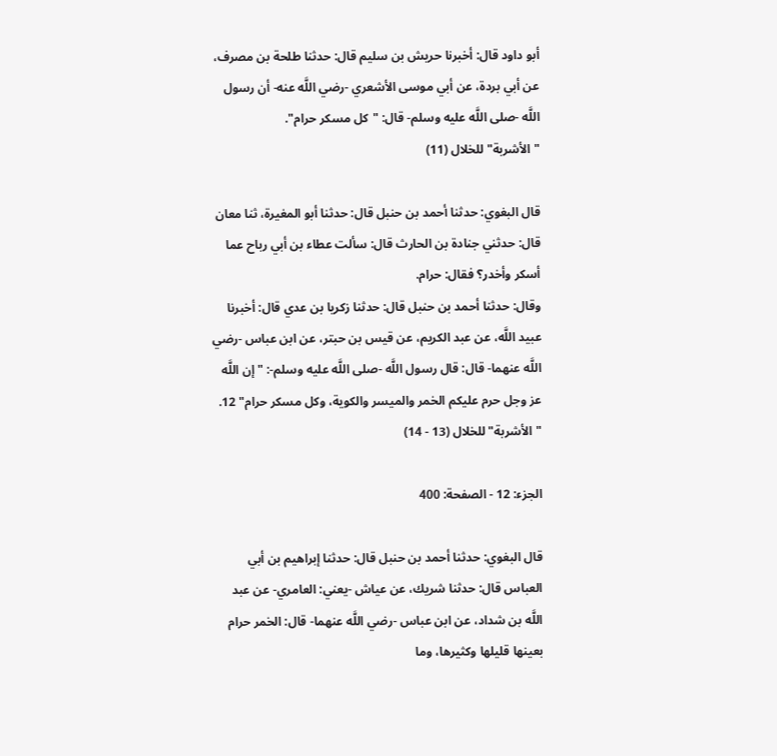أبو داود قال: أخبرنا حريش بن سليم قال: حدثنا طلحة بن مصرف، عن أبي بردة، عن أبي موسى الأشعري -رضي اللَّه عنه- أن رسول اللَّه -صلى اللَّه عليه وسلم- قال: "كل مسكر حرام".
"الأشربة" للخلال (11)

قال البغوي: حدثنا أحمد بن حنبل قال: حدثنا أبو المغيرة، ثنا معان قال: حدثني جنادة بن الحارث قال: سألت عطاء بن أبي رباح عما أسكر وأخدر؟ فقال: حرام.
وقال: حدثنا أحمد بن حنبل قال: حدثنا زكريا بن عدي قال: أخبرنا عبيد اللَّه، عن عبد الكريم، عن قيس بن حبتر، عن ابن عباس -رضي اللَّه عنهما- قال: قال رسول اللَّه -صلى اللَّه عليه وسلم-: "إن اللَّه عز وجل حرم عليكم الخمر والميسر والكوية، وكل مسكر حرام" 12. "الأشربة" للخلال (13 - 14)

الجزء: 12 - الصفحة: 400

قال البغوي: حدثنا أحمد بن حنبل قال: حدثنا إبراهيم بن أبي العباس قال: حدثنا شريك، عن عياش -يعني: العامري- عن عبد اللَّه بن شداد، عن ابن عباس -رضي اللَّه عنهما- قال: الخمر حرام بعينها قليلها وكثيرها، وما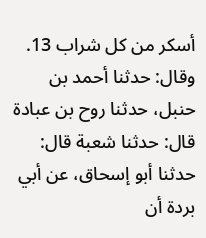أسكر من كل شراب 13. وقال: حدثنا أحمد بن حنبل، حدثنا روح بن عبادة قال: حدثنا شعبة قال: حدثنا أبو إسحاق، عن أبي بردة أن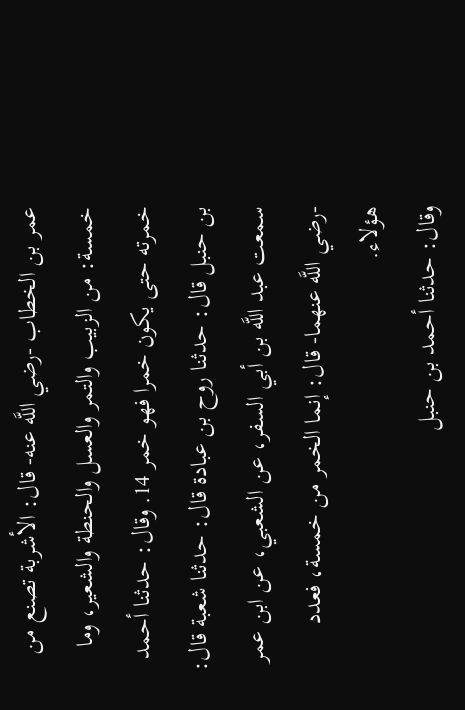عمر بن الخطاب -رضي اللَّه عنه- قال: الأشربة تصنع من خمسة: من الزبيب والتمر والعسل والحنطة والشعير، وما خمرته حتى يكون خمرا فهو خمر 14. وقال: حدثنا أحمد بن حنبل قال: حدثنا روح بن عبادة قال: حدثنا شعبة قال: سمعت عبد اللَّه بن أبي السفر، عن الشعبي، عن ابن عمر -رضي اللَّه عنهما- قال: إنما الخمر من خمسة، فعدد هؤلاء.
وقال: حدثنا أحمد بن حنبل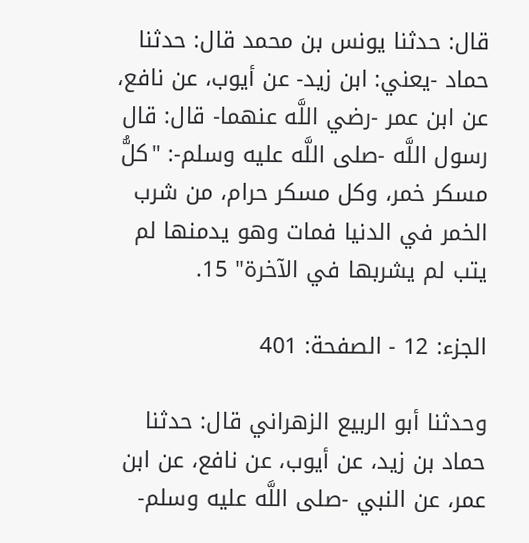قال: حدثنا يونس بن محمد قال: حدثنا حماد -يعني: ابن زيد- عن أيوب، عن نافع، عن ابن عمر -رضي اللَّه عنهما- قال: قال رسول اللَّه -صلى اللَّه عليه وسلم-: "كلُّ مسكر خمر، وكل مسكر حرام، من شرب الخمر في الدنيا فمات وهو يدمنها لم يتب لم يشربها في الآخرة" 15.

الجزء: 12 - الصفحة: 401

وحدثنا أبو الربيع الزهراني قال: حدثنا حماد بن زيد، عن أيوب، عن نافع، عن ابن عمر، عن النبي -صلى اللَّه عليه وسلم-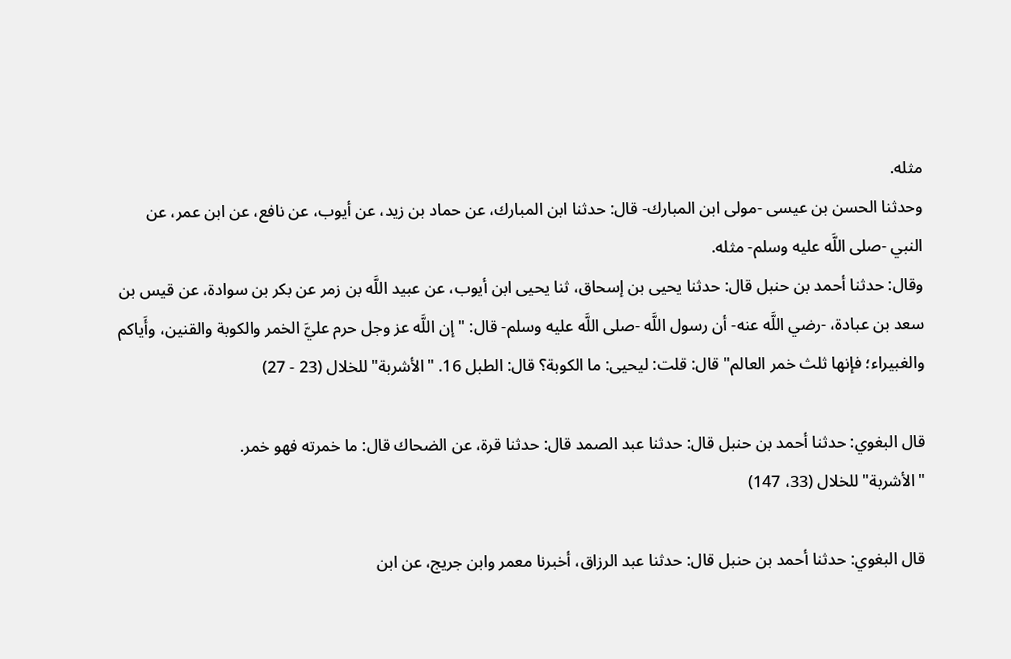مثله.
وحدثنا الحسن بن عيسى -مولى ابن المبارك- قال: حدثنا ابن المبارك، عن حماد بن زيد، عن أيوب، عن نافع، عن ابن عمر، عن النبي -صلى اللَّه عليه وسلم- مثله.
وقال: حدثنا أحمد بن حنبل قال: حدثنا يحيى بن إسحاق، ثنا يحيى ابن أيوب، عن عبيد اللَّه بن زمر عن بكر بن سوادة، عن قيس بن سعد بن عبادة، -رضي اللَّه عنه- أن رسول اللَّه -صلى اللَّه عليه وسلم- قال: "إن اللَّه عز وجل حرم عليَّ الخمر والكوبة والقنين، وأَياكم والغبيراء؛ فإنها ثلث خمر العالم" قال: قلت: ليحيى: ما الكوبة؟ قال: الطبل 16. "الأشربة" للخلال (23 - 27)

قال البغوي: حدثنا أحمد بن حنبل قال: حدثنا عبد الصمد قال: حدثنا قرة، عن الضحاك قال: ما خمرته فهو خمر.
"الأشربة" للخلال (33، 147)

قال البغوي: حدثنا أحمد بن حنبل قال: حدثنا عبد الرزاق، أخبرنا معمر وابن جريج، عن ابن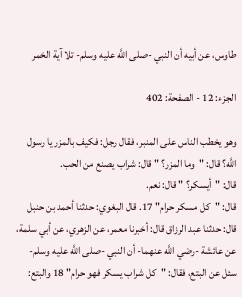طاوس، عن أبيه أن النبي -صلى اللَّه عليه وسلم- تلا آية الخمر

الجزء: 12 - الصفحة: 402

وهو يخطب الناس على المنبر، فقال رجل: فكيف بالمزر يا رسول اللَّه؟ قال: "وما المزر؟ " قال: شراب يصنع من الحب.
قال: "أيسكر؟ " قال: نعم.
قال: "كل مسكر حرام" 17. قال البغوي: حدثنا أحمد بن حنبل قال: حدثنا عبد الرزاق قال: أخبرنا معمر، عن الزهري، عن أبي سلمة، عن عائشة -رضي اللَّه عنهما- أن النبي -صلى اللَّه عليه وسلم- سئل عن البتع، فقال: "كل شراب يسكر فهو حرام" 18 والبتع: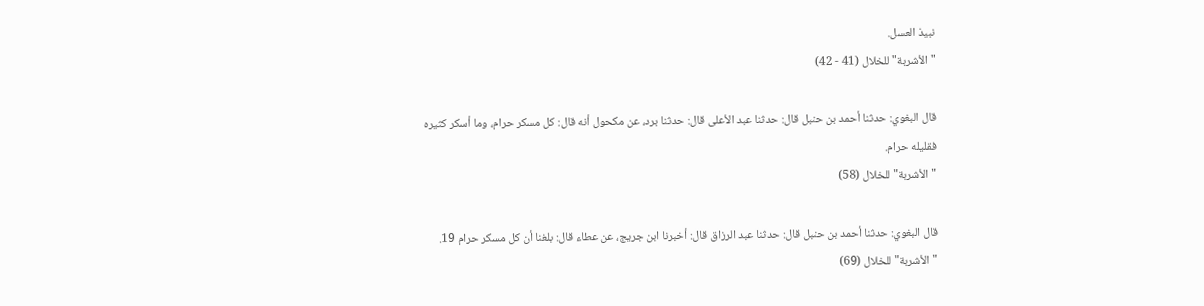نبيذ العسل.
" الأشربة" للخلال (41 - 42)

قال البغوي: حدثنا أحمد بن حنبل قال: حدثنا عبد الأعلى قال: حدثنا برد، عن مكحول أنه قال: كل مسكر حرام، وما أسكر كثيره فقليله حرام.
"الأشربة" للخلال (58)

قال البغوي: حدثنا أحمد بن حنبل قال: حدثنا عبد الرزاق قال: أخبرنا ابن جريج، عن عطاء قال: بلغنا أن كل مسكر حرام 19. "الأشربة" للخلال (69)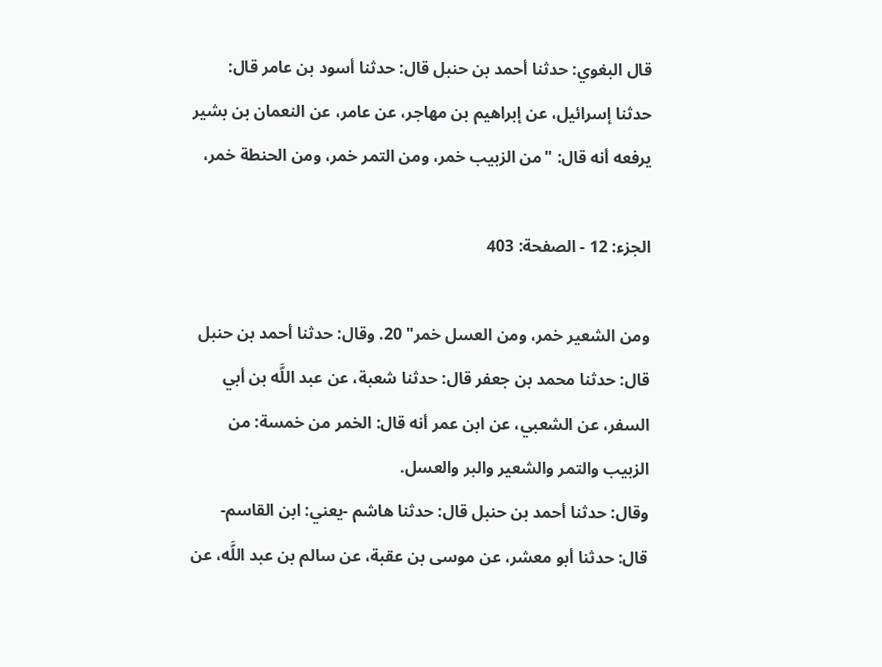قال البغوي: حدثنا أحمد بن حنبل قال: حدثنا أسود بن عامر قال: حدثنا إسرائيل، عن إبراهيم بن مهاجر، عن عامر، عن النعمان بن بشير يرفعه أنه قال: "من الزبيب خمر، ومن التمر خمر، ومن الحنطة خمر،

الجزء: 12 - الصفحة: 403

ومن الشعير خمر، ومن العسل خمر" 20. وقال: حدثنا أحمد بن حنبل قال: حدثنا محمد بن جعفر قال: حدثنا شعبة، عن عبد اللَّه بن أبي السفر، عن الشعبي، عن ابن عمر أنه قال: الخمر من خمسة: من الزبيب والتمر والشعير والبر والعسل.
وقال: حدثنا أحمد بن حنبل قال: حدثنا هاشم -يعني: ابن القاسم- قال: حدثنا أبو معشر، عن موسى بن عقبة، عن سالم بن عبد اللَّه، عن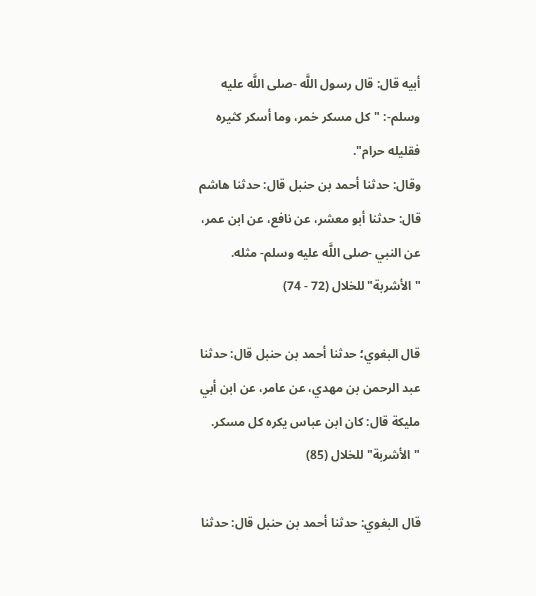أبيه قال: قال رسول اللَّه -صلى اللَّه عليه وسلم-: "كل مسكر خمر، وما أسكر كثيره فقليله حرام".
وقال: حدثنا أحمد بن حنبل قال: حدثنا هاشم قال: حدثنا أبو معشر، عن نافع، عن ابن عمر، عن النبي -صلى اللَّه عليه وسلم- مثله.
"الأشربة" للخلال (72 - 74)

قال البغوي؛ حدثنا أحمد بن حنبل قال: حدثنا عبد الرحمن بن مهدي، عن عامر، عن ابن أبي مليكة قال: كان ابن عباس يكره كل مسكر.
"الأشربة" للخلال (85)

قال البغوي: حدثنا أحمد بن حنبل قال: حدثنا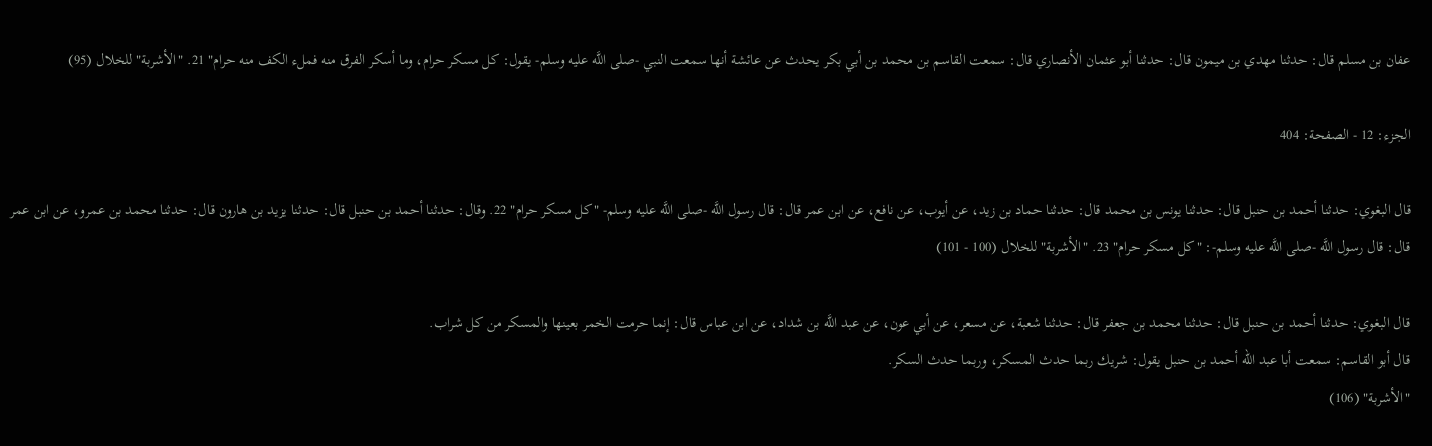عفان بن مسلم قال: حدثنا مهدي بن ميمون قال: حدثنا أبو عثمان الأنصاري قال: سمعت القاسم بن محمد بن أبي بكر يحدث عن عائشة أنها سمعت النبي -صلى اللَّه عليه وسلم- يقول: كل مسكر حرام، وما أسكر الفرق منه فملء الكف منه حرام" 21. "الأشربة" للخلال (95)

الجزء: 12 - الصفحة: 404

قال البغوي: حدثنا أحمد بن حنبل قال: حدثنا يونس بن محمد قال: حدثنا حماد بن زيد، عن أيوب، عن نافع، عن ابن عمر قال: قال رسول اللَّه -صلى اللَّه عليه وسلم- "كل مسكر حرام" 22. وقال: حدثنا أحمد بن حنبل قال: حدثنا يزيد بن هارون قال: حدثنا محمد بن عمرو، عن ابن عمر قال: قال رسول اللَّه -صلى اللَّه عليه وسلم-: "كل مسكر حرام" 23. "الأشربة" للخلال (100 - 101)

قال البغوي: حدثنا أحمد بن حنبل قال: حدثنا محمد بن جعفر قال: حدثنا شعبة، عن مسعر، عن أبي عون، عن عبد اللَّه بن شداد، عن ابن عباس قال: إنما حرمت الخمر بعينها والمسكر من كل شراب.
قال أبو القاسم: سمعت أبا عبد الله أحمد بن حنبل يقول: شريك ربما حدث المسكر، وربما حدث السكر.
"الأشربة" (106)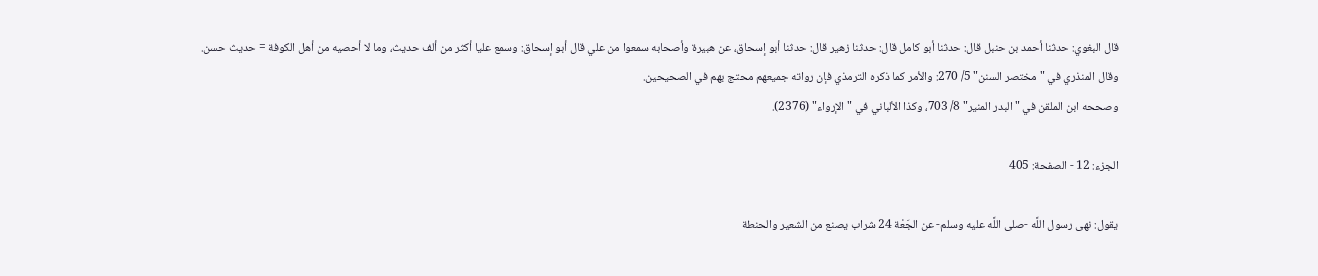قال البغوي: حدثنا أحمد بن حنبل قال: حدثنا أبو كامل قال: حدثنا زهير قال: حدثنا أبو إسحاق، عن هبيرة وأصحابه سمعوا من علي قال أبو إسحاق: وسمع عليا أكثر من ألف حديث، وما لا أحصيه من أهل الكوفة = حديث حسن.
وقال المنذري في "مختصر السنن" 5/ 270: والأمر كما ذكره الترمذي فإن رواته جميعهم محتج بهم في الصحيحين.
وصححه ابن الملقن في "البدر المنير" 8/ 703، وكذا الألباني في "الإرواء" (2376).

الجزء: 12 - الصفحة: 405

يقول: نهى رسول اللَّه -صلى اللَّه عليه وسلم- عن الجَعْة 24 شراب يصنع من الشعير والحنطة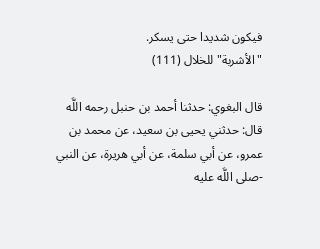فيكون شديدا حتى يسكر.
"الأشربة" للخلال (111)

قال البغوي: حدثنا أحمد بن حنبل رحمه اللَّه قال: حدثني يحيى بن سعيد، عن محمد بن عمرو، عن أبي سلمة، عن أبي هريرة، عن النبي -صلى اللَّه عليه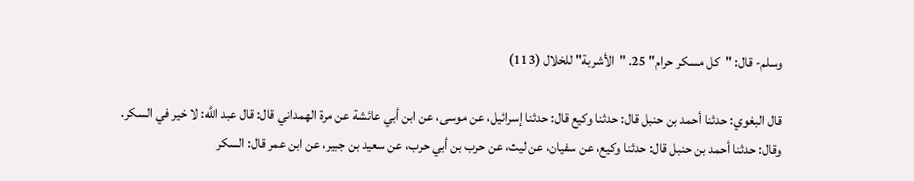وسلم- قال: "كل مسكر حرام" 25. "الأشربة" للخلال (113)

قال البغوي: حدثنا أحمد بن حنبل قال: حدثنا وكيع قال: حدثنا إسرائيل، عن موسى، عن ابن أبي عائشة عن مرة الهمداني قال: قال عبد اللَّه: لا خير في السكر.
وقال: حدثنا أحمد بن حنبل قال: حدثنا وكيع، عن سفيان، عن ليث، عن حرب بن أبي حرب، عن سعيد بن جبير، عن ابن عمر قال: السكر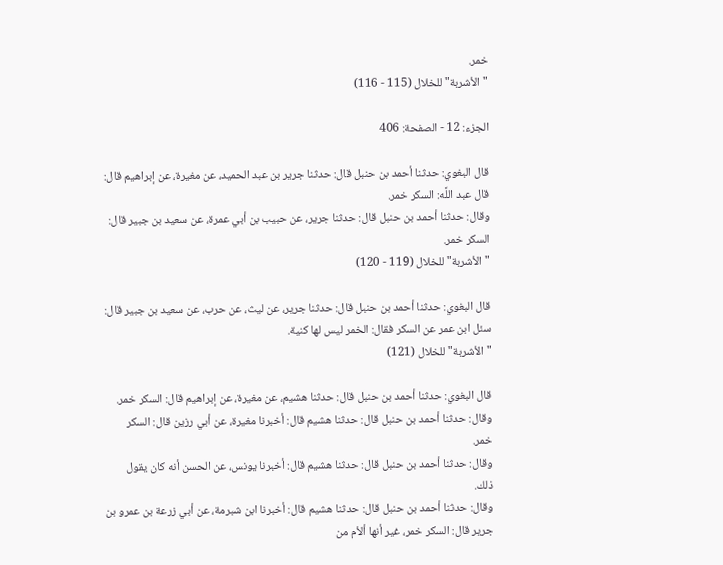خمر.
"الأشربة" للخلال (115 - 116)

الجزء: 12 - الصفحة: 406

قال البغوي: حدثنا أحمد بن حنبل قال: حدثنا جرير بن عبد الحميد، عن مغيرة، عن إبراهيم قال: قال عبد اللَّه: السكر خمر.
وقال: حدثنا أحمد بن حنبل قال: حدثنا جرير، عن حبيب بن أبي عمرة، عن سعيد بن جبير قال: السكر خمر.
"الأشربة" للخلال (119 - 120)

قال البغوي: حدثنا أحمد بن حنبل قال: حدثنا جرير، عن ليث، عن حرب، عن سعيد بن جبير قال: سئل ابن عمر عن السكر فقال: الخمر ليس لها كنية.
"الأشربة" للخلال (121)

قال البغوي: حدثنا أحمد بن حنبل قال: حدثنا هشيم، عن مغيرة، عن إبراهيم قال: السكر خمر.
وقال: حدثنا أحمد بن حنبل قال: حدثنا هشيم قال: أخبرنا مغيرة، عن أبي رزين قال: السكر خمر.
وقال: حدثنا أحمد بن حنبل قال: حدثنا هشيم قال: أخبرنا يونس، عن الحسن أنه كان يقول ذلك.
وقال: حدثنا أحمد بن حنبل قال: حدثنا هشيم قال: أخبرنا ابن شبرمة، عن أبي زرعة بن عمرو بن جرير قال: السكر خمر، غير أنها ألأم من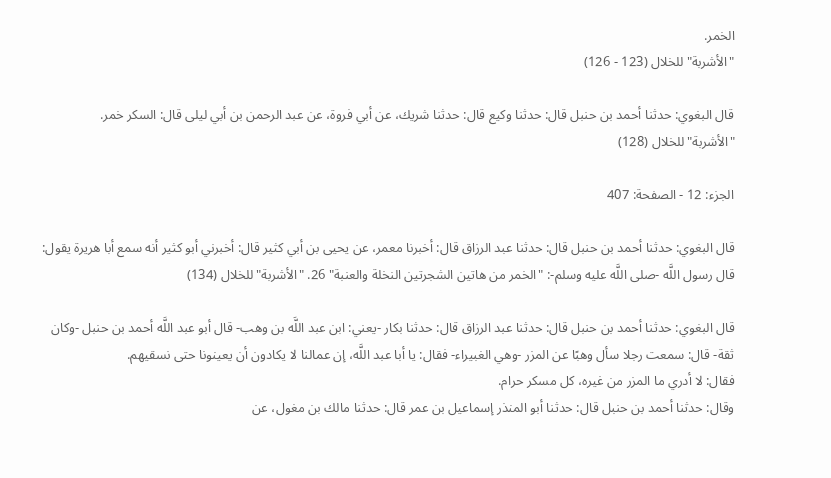الخمر.
"الأشربة" للخلال (123 - 126)

قال البغوي: حدثنا أحمد بن حنبل قال: حدثنا وكيع قال: حدثنا شريك، عن أبي فروة، عن عبد الرحمن بن أبي ليلى قال: السكر خمر.
"الأشربة" للخلال (128)

الجزء: 12 - الصفحة: 407

قال البغوي: حدثنا أحمد بن حنبل قال: حدثنا عبد الرزاق قال: أخبرنا معمر، عن يحيى بن أبي كثير قال: أخبرني أبو كثير أنه سمع أبا هريرة يقول: قال رسول اللَّه -صلى اللَّه عليه وسلم-: "الخمر من هاتين الشجرتين النخلة والعنبة" 26. "الأشربة" للخلال (134)

قال البغوي: حدثنا أحمد بن حنبل قال: حدثنا عبد الرزاق قال: حدثنا بكار -يعني: ابن عبد اللَّه بن وهب- قال أبو عبد اللَّه أحمد بن حنبل -وكان ثقة- قال: سمعت رجلا سأل وهبًا عن المزر -وهي الغبيراء- فقال: يا أبا عبد اللَّه، إن عمالنا لا يكادون أن يعينونا حتى نسقيهم.
فقال: لا أدري ما المزر من غيره، كل مسكر حرام.
وقال: حدثنا أحمد بن حنبل قال: حدثنا أبو المنذر إسماعيل بن عمر قال: حدثنا مالك بن مغول، عن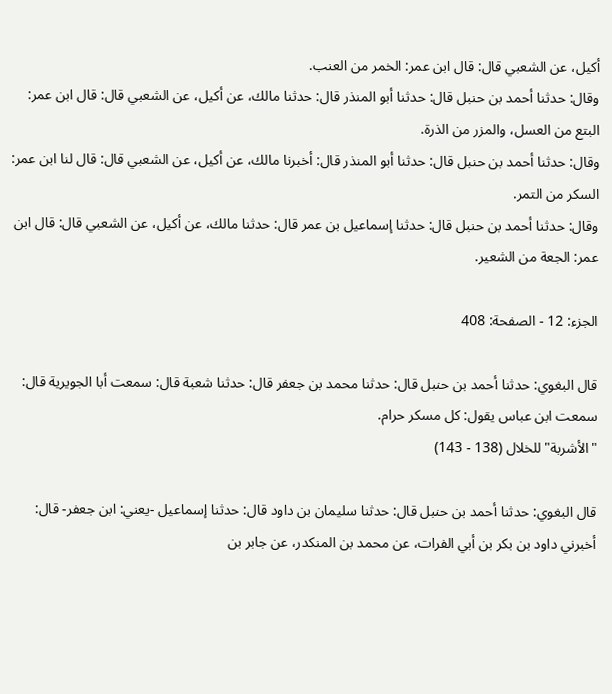أكيل، عن الشعبي قال: قال ابن عمر: الخمر من العنب.
وقال: حدثنا أحمد بن حنبل قال: حدثنا أبو المنذر قال: حدثنا مالك، عن أكيل، عن الشعبي قال: قال ابن عمر: البتع من العسل، والمزر من الذرة.
وقال: حدثنا أحمد بن حنبل قال: حدثنا أبو المنذر قال: أخبرنا مالك، عن أكيل، عن الشعبي قال: قال لنا ابن عمر: السكر من التمر.
وقال: حدثنا أحمد بن حنبل قال: حدثنا إسماعيل بن عمر قال: حدثنا مالك، عن أكيل، عن الشعبي قال: قال ابن عمر: الجعة من الشعير.

الجزء: 12 - الصفحة: 408

قال البغوي: حدثنا أحمد بن حنبل قال: حدثنا محمد بن جعفر قال: حدثنا شعبة قال: سمعت أبا الجويرية قال: سمعت ابن عباس يقول: كل مسكر حرام.
"الأشربة" للخلال (138 - 143)

قال البغوي: حدثنا أحمد بن حنبل قال: حدثنا سليمان بن داود قال: حدثنا إسماعيل -يعني: ابن جعفر- قال: أخبرني داود بن بكر بن أبي الفرات، عن محمد بن المنكدر، عن جابر بن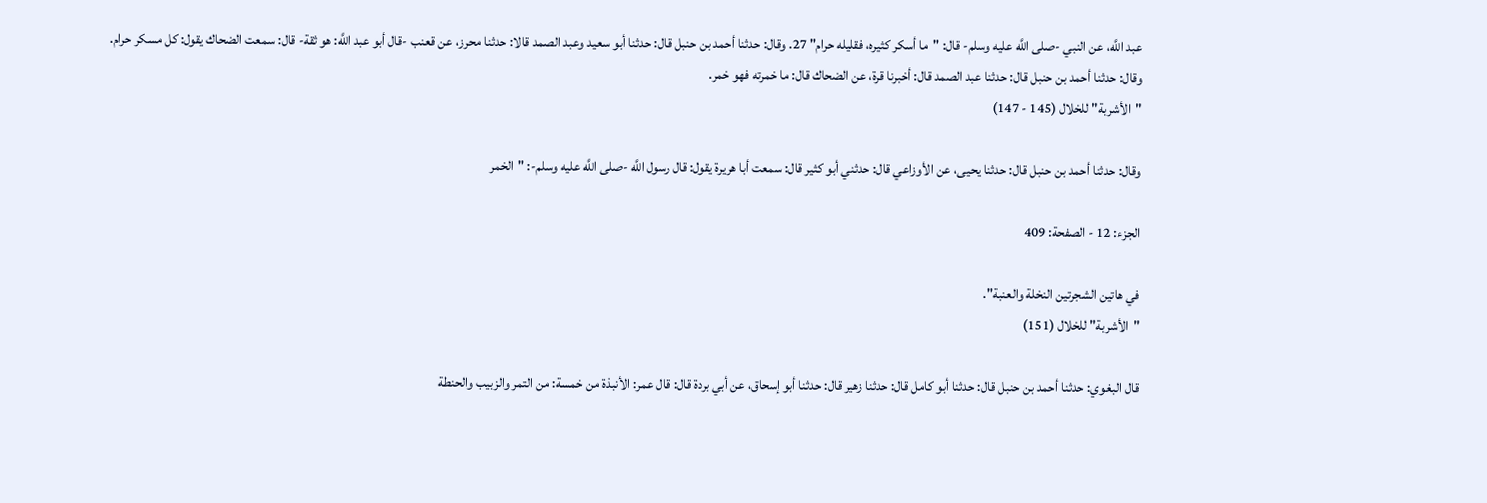عبد اللَّه، عن النبي -صلى اللَّه عليه وسلم- قال: "ما أسكر كثيره، فقليله حرام" 27. وقال: حدثنا أحمد بن حنبل قال: حدثنا أبو سعيد وعبد الصمد قالا: حدثنا محرز، عن قعنب -قال أبو عبد اللَّه: هو ثقة- قال: سمعت الضحاك يقول: كل مسكر حرام.
وقال: حدثنا أحمد بن حنبل قال: حدثنا عبد الصمد قال: أخبرنا قرة، عن الضحاك قال: ما خمرته فهو خمر.
"الأشربة" للخلال (145 - 147)

وقال: حدثنا أحمد بن حنبل قال: حدثنا يحيى، عن الأوزاعي قال: حدثني أبو كثير قال: سمعت أبا هريرة يقول: قال رسول اللَّه -صلى اللَّه عليه وسلم-: "الخمر

الجزء: 12 - الصفحة: 409

في هاتين الشجرتين النخلة والعنبة".
"الأشربة" للخلال (151)

قال البغوي: حدثنا أحمد بن حنبل قال: حدثنا أبو كامل قال: حدثنا زهير قال: حدثنا أبو إسحاق، عن أبي بردة قال: قال عمر: الأنبذة من خمسة: من التمر والزبيب والحنطة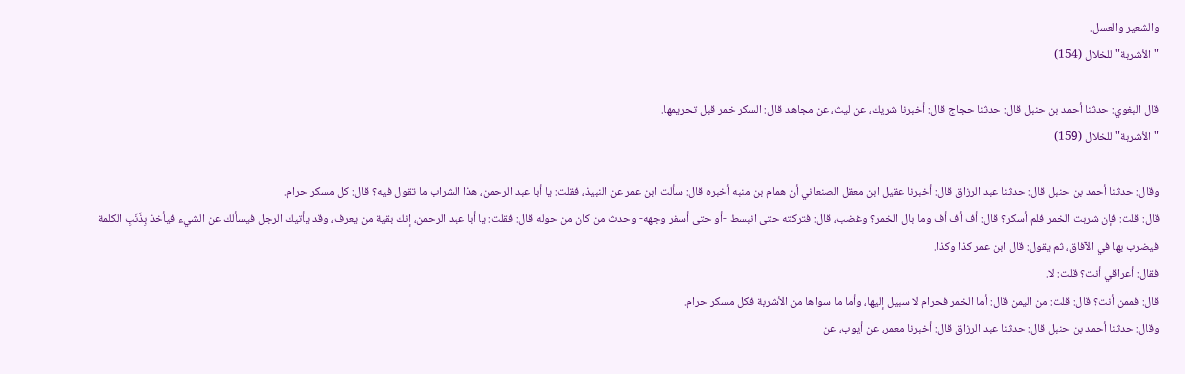والشعير والعسل.
"الأشربة" للخلال (154)

قال البغوي: حدثنا أحمد بن حنبل قال: حدثنا حجاج قال: أخبرنا شريك، عن ليث، عن مجاهد قال: السكر خمر قبل تحريمها.
"الأشربة" للخلال (159)

وقال: حدثنا أحمد بن حنبل قال: حدثنا عبد الرزاق قال: أخبرنا عقيل ابن معقل الصنعاني أن همام بن منبه أخبره قال: سألت ابن عمر عن النبيذ، فقلت: يا أبا عبد الرحمن، هذا الشراب ما تقول فيه؟ قال: كل مسكر حرام.
قال: قلت: فإن شربت الخمر فلم أسكر؟ قال: أف أف أف وما بال الخمر؟ وغضب، قال: فتركته حتى انبسط -أو حتى أسفر وجهه- وحدث من كان من حوله قال: فقلت: يا أبا عبد الرحمن، إنك بقية من يعرف، وقد يأتيك الرجل فيسألك عن الشيء فيأخذ بِذَنَبِ الكلمة فيضرب بها في الآفاق، ثم يقول: قال ابن عمر كذا وكذا.
فقال: أعراقي أنت؟ قلت: لا.
قال: فممن أنت؟ قال: قلت: من اليمن قال: أما الخمر فحرام لا سبيل إليها، وأما ما سواها من الأشربة فكل مسكر حرام.
وقال: حدثنا أحمد بن حنبل قال: حدثنا عبد الرزاق قال: أخبرنا معمر، عن أيوب، عن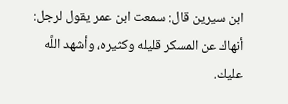ابن سيرين قال: سمعت ابن عمر يقول لرجل: أنهاك عن المسكر قليله وكثيره، وأشهد اللَّه عليك.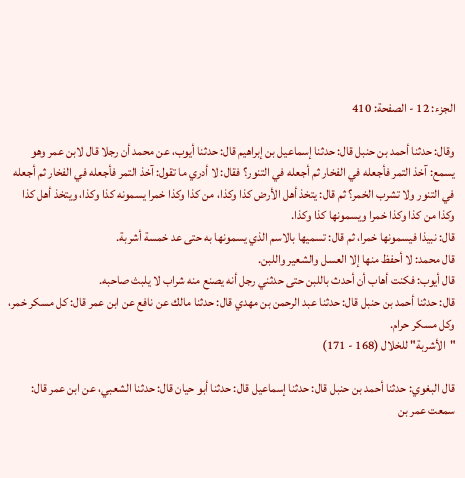الجزء: 12 - الصفحة: 410

وقال: حدثنا أحمد بن حنبل قال: حدثنا إسماعيل بن إبراهيم قال: حدثنا أيوب، عن محمد أن رجلا قال لابن عمر وهو يسمع: آخذ التمر فأجعله في الفخار ثم أجعله في التنور؟ فقال: لا أدري ما تقول: آخذ التمر فأجعله في الفخار ثم أجعله في التنور ولا تشرب الخمر؟ ثم قال: يتخذ أهل الأرض كذا وكذا، من كذا وكذا خمرا يسمونه كذا وكذا، ويتخذ أهل كذا وكذا من كذا وكذا خمرا ويسمونها كذا وكذا.
قال: نبيذا فيسمونها خمرا، ثم قال: تسميها بالاسم الذي يسمونها به حتى عد خمسة أشربة.
قال محمد: لا أحفظ منها إلا العسل والشعير واللبن.
قال أيوب: فكنت أهاب أن أحدث باللبن حتى حدثني رجل أنه يصنع منه شراب لا يلبث صاحبه.
قال: حدثنا أحمد بن حنبل قال: حدثنا عبد الرحمن بن مهدي قال: حدثنا مالك عن نافع عن ابن عمر قال: كل مسكر خمر، وكل مسكر حرام.
"الأشربة" للخلال (168 - 171)

قال البغوي: حدثنا أحمد بن حنبل قال: حدثنا إسماعيل قال: حدثنا أبو حيان قال: حدثنا الشعبي، عن ابن عمر قال: سمعت عمر بن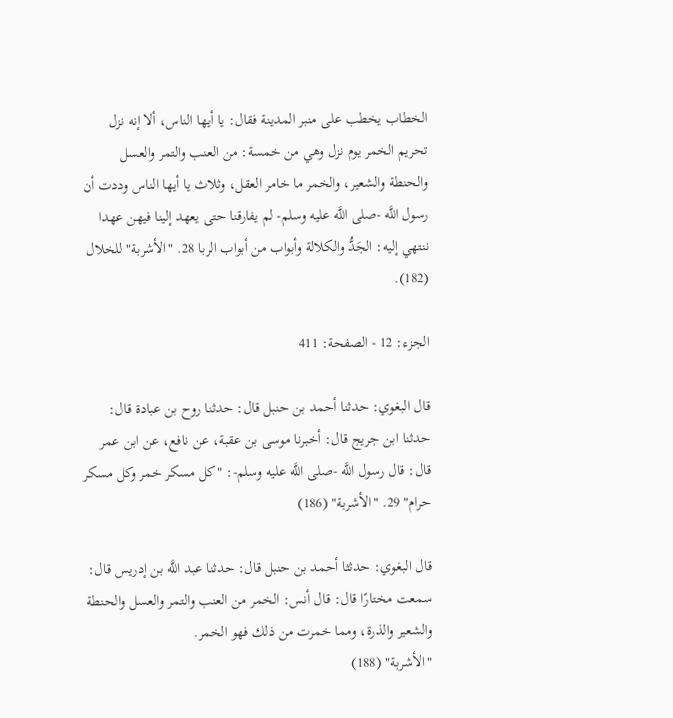الخطاب يخطب على منبر المدينة فقال: يا أيها الناس، ألا إنه نزل تحريم الخمر يوم نزل وهي من خمسة: من العنب والتمر والعسل والحنطة والشعير، والخمر ما خامر العقل، وثلاث يا أيها الناس وددت أن رسول اللَّه -صلى اللَّه عليه وسلم- لم يفارقنا حتى يعهد إلينا فيهن عهدا ننتهي إليه: الجَدُّ والكلالة وأبواب من أبواب الربا 28. "الأشربة" للخلال (182).

الجزء: 12 - الصفحة: 411

قال البغوي: حدثنا أحمد بن حنبل قال: حدثنا روح بن عبادة قال: حدثنا ابن جريج قال: أخبرنا موسى بن عقبة، عن نافع، عن ابن عمر قال: قال رسول اللَّه -صلى اللَّه عليه وسلم-: "كل مسكر خمر وكل مسكر حرام" 29. "الأشربة" (186)

قال البغوي: حدثثا أحمد بن حنبل قال: حدثنا عبد اللَّه بن إدريس قال: سمعت مختارًا قال: قال أنس: الخمر من العنب والتمر والعسل والحنطة والشعير والذرة، ومما خمرت من ذلك فهو الخمر.
"الأشربة" (188)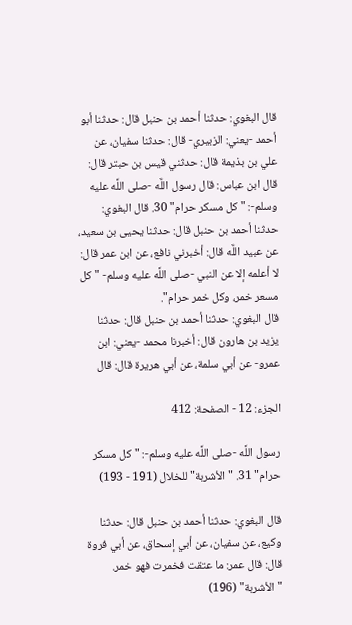قال البغوي: حدثنا أحمد بن حنبل قال: حدثنا أبو أحمد -يعني: الزبيري- قال: حدثنا سفيان، عن علي بن بذيمة قال: حدثني قيس بن حبتر قال: قال ابن عباس: قال رسول اللَّه -صلى اللَّه عليه وسلم-: "كل مسكر حرام" 30. قال البغوي: حدثنا أحمد بن حنبل قال: حدثنا يحيى بن سعيد، عن عبيد اللَّه قال: أخبرني نافع، عن ابن عمر قال: لا أعلمه إلا عن النبي -صلى اللَّه عليه وسلم- "كل مسعر خمر، وكل خمر حرام".
قال البغوي: حدثنا أحمد بن حنبل قال: حدثنا يزيد بن هارون قال: أخبرنا محمد -يعني: ابن عمرو- عن أبي سلمة، عن أبي هريرة قال: قال

الجزء: 12 - الصفحة: 412

رسول اللَّه -صلى اللَّه عليه وسلم-: "كل مسكر حرام" 31. "الأشربة" للخلال (191 - 193)

قال البغوي: حدثنا أحمد بن حنبل قال: حدثنا وكيع، عن سفيان، عن أبي إسحاق، عن أبي فروة قال: قال عمر: ما عتقت فخمرت فهو خمر.
"الأشربة" (196)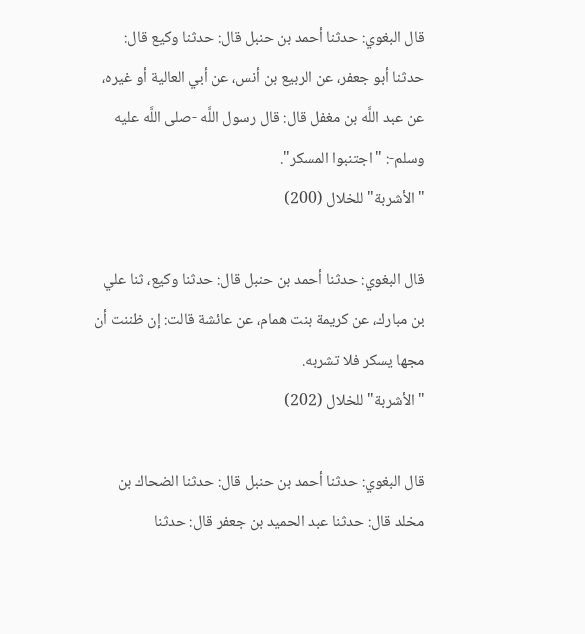قال البغوي: حدثنا أحمد بن حنبل قال: حدثنا وكيع قال: حدثنا أبو جعفر، عن الربيع بن أنس، عن أبي العالية أو غيره، عن عبد اللَّه بن مغفل قال: قال رسول اللَّه -صلى اللَّه عليه وسلم-: "اجتنبوا المسكر".
"الأشربة" للخلال (200)

قال البغوي: حدثنا أحمد بن حنبل قال: حدثنا وكيع، ثنا علي بن مبارك، عن كريمة بنت همام، عن عائشة قالت: إن ظننت أن مجها يسكر فلا تشربه.
"الأشربة" للخلال (202)

قال البغوي: حدثنا أحمد بن حنبل قال: حدثنا الضحاك بن مخلد قال: حدثنا عبد الحميد بن جعفر قال: حدثنا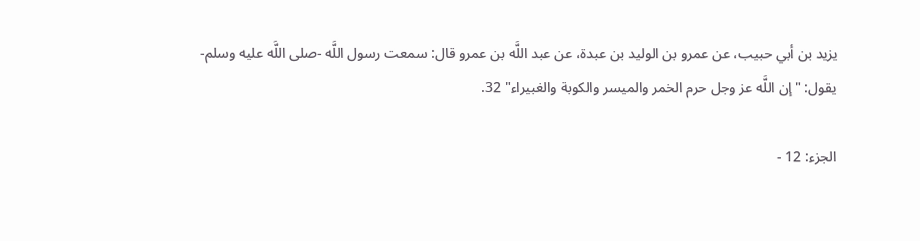يزيد بن أبي حبيب، عن عمرو بن الوليد بن عبدة، عن عبد اللَّه بن عمرو قال: سمعت رسول اللَّه -صلى اللَّه عليه وسلم- يقول: "إن اللَّه عز وجل حرم الخمر والميسر والكوبة والغبيراء" 32.

الجزء: 12 -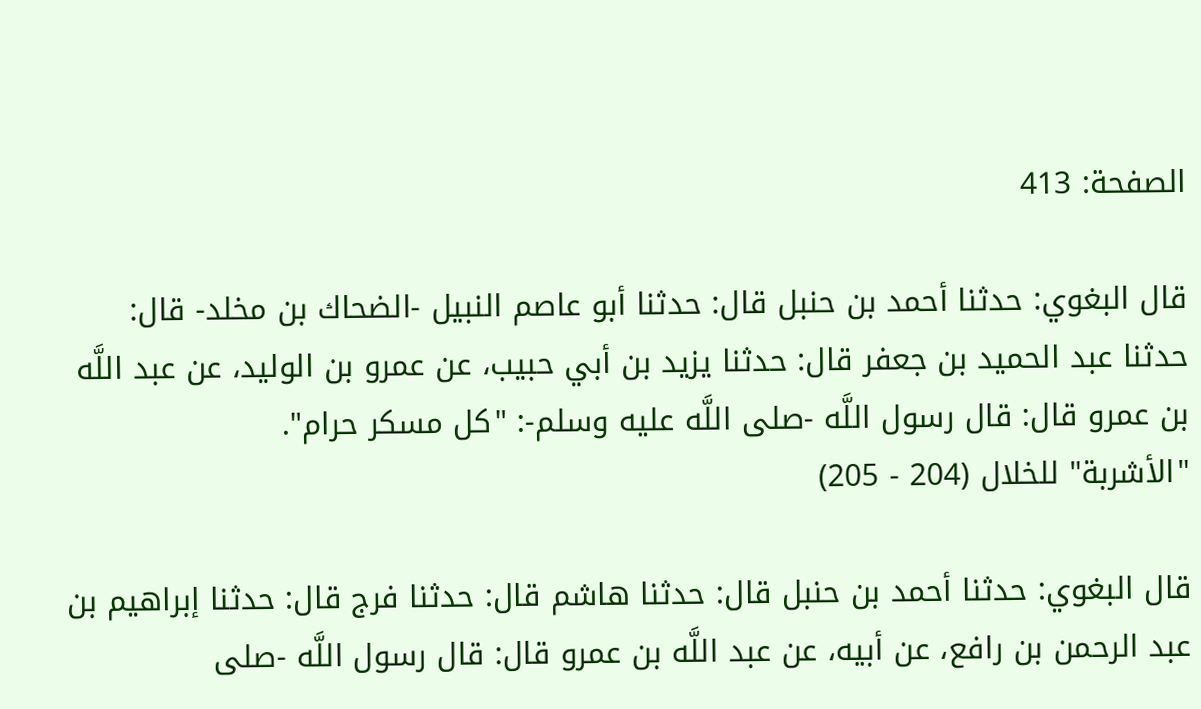الصفحة: 413

قال البغوي: حدثنا أحمد بن حنبل قال: حدثنا أبو عاصم النبيل -الضحاك بن مخلد- قال: حدثنا عبد الحميد بن جعفر قال: حدثنا يزيد بن أبي حبيب، عن عمرو بن الوليد، عن عبد اللَّه بن عمرو قال: قال رسول اللَّه -صلى اللَّه عليه وسلم-: "كل مسكر حرام".
"الأشربة" للخلال (204 - 205)

قال البغوي: حدثنا أحمد بن حنبل قال: حدثنا هاشم قال: حدثنا فرج قال: حدثنا إبراهيم بن عبد الرحمن بن رافع، عن أبيه، عن عبد اللَّه بن عمرو قال: قال رسول اللَّه -صلى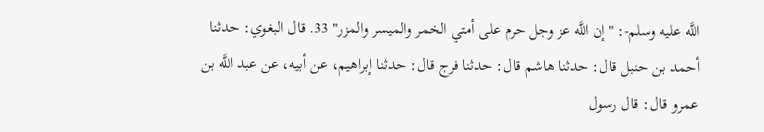اللَّه عليه وسلم-: "إن اللَّه عز وجل حرم على أمتي الخمر والميسر والمزر" 33. قال البغوي: حدثنا أحمد بن حنبل قال: حدثنا هاشم قال: حدثنا فرج قال: حدثنا إبراهيم، عن أبيه، عن عبد اللَّه بن عمرو قال: قال رسول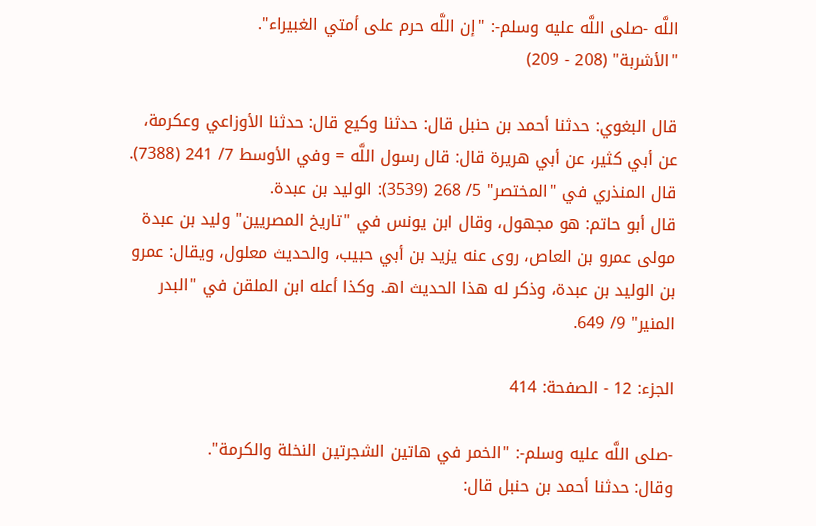اللَّه -صلى اللَّه عليه وسلم-: "إن اللَّه حرم على أمتي الغبيراء".
"الأشربة" (208 - 209)

قال البغوي: حدثنا أحمد بن حنبل قال: حدثنا وكيع قال: حدثنا الأوزاعي وعكرمة، عن أبي كثير، عن أبي هريرة قال: قال رسول اللَّه = وفي الأوسط 7/ 241 (7388). قال المنذري في "المختصر" 5/ 268 (3539): الوليد بن عبدة.
قال أبو حاتم: هو مجهول، وقال ابن يونس في "تاريخ المصريين" وليد بن عبدة مولى عمرو بن العاص، روى عنه يزيد بن أبي حبيب، والحديث معلول، ويقال: عمرو بن الوليد بن عبدة، وذكر له هذا الحديث اهـ. وكذا أعله ابن الملقن في "البدر المنير" 9/ 649.

الجزء: 12 - الصفحة: 414

-صلى اللَّه عليه وسلم-: "الخمر في هاتين الشجرتين النخلة والكرمة".
وقال: حدثنا أحمد بن حنبل قال: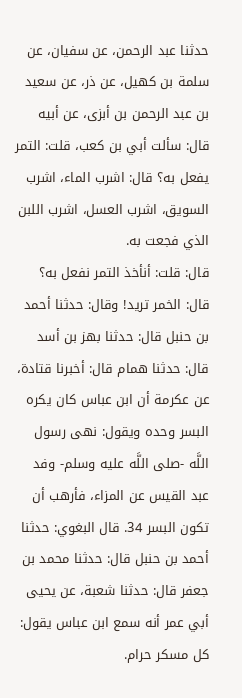حدثنا عبد الرحمن، عن سفيان، عن سلمة بن كهيل، عن ذر، عن سعيد بن عبد الرحمن بن أبزى، عن أبيه قال: سألت أبي بن كعب، قلت: التمر يفعل به؟ قال: اشرب الماء، اشرب السويق، اشرب العسل، اشرب اللبن الذي فجعت به.
قال: قلت: أنأخذ التمر نفعل به؟ قال: الخمر تريد! وقال: حدثنا أحمد بن حنبل قال: حدثنا بهز بن أسد قال: حدثنا همام قال: أخبرنا قتادة، عن عكرمة أن ابن عباس كان يكره البسر وحده ويقول: نهى رسول اللَّه -صلى اللَّه عليه وسلم- وفد عبد القيس عن المزاء، فأرهب أن تكون البسر 34. قال البغوي: حدثنا أحمد بن حنبل قال: حدثنا محمد بن جعفر قال: حدثنا شعبة، عن يحيى أبي عمر أنه سمع ابن عباس يقول: كل مسكر حرام.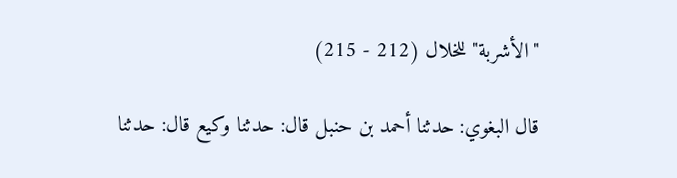"الأشربة" للخلال (212 - 215)

قال البغوي: حدثنا أحمد بن حنبل قال: حدثنا وكيع قال: حدثنا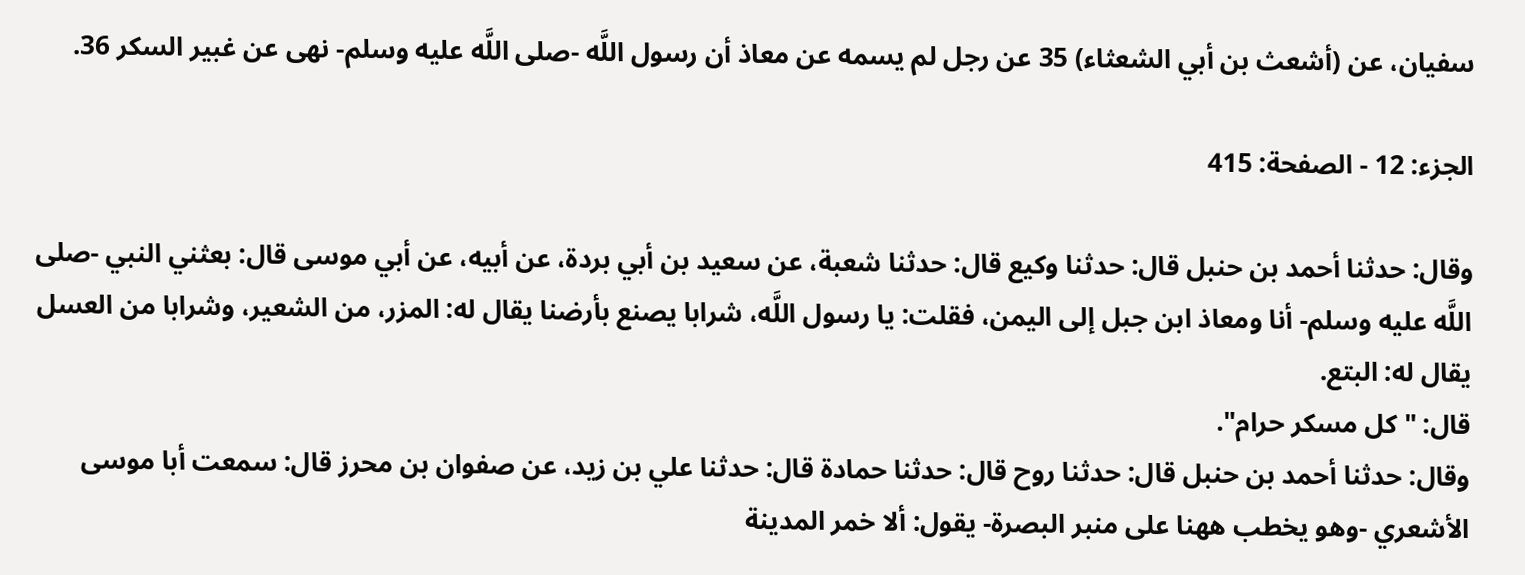سفيان، عن (أشعث بن أبي الشعثاء) 35 عن رجل لم يسمه عن معاذ أن رسول اللَّه -صلى اللَّه عليه وسلم- نهى عن غبير السكر 36.

الجزء: 12 - الصفحة: 415

وقال: حدثنا أحمد بن حنبل قال: حدثنا وكيع قال: حدثنا شعبة، عن سعيد بن أبي بردة، عن أبيه، عن أبي موسى قال: بعثني النبي -صلى اللَّه عليه وسلم- أنا ومعاذ ابن جبل إلى اليمن، فقلت: يا رسول اللَّه، شرابا يصنع بأرضنا يقال له: المزر، من الشعير، وشرابا من العسل يقال له: البتع.
قال: "كل مسكر حرام".
وقال: حدثنا أحمد بن حنبل قال: حدثنا روح قال: حدثنا حمادة قال: حدثنا علي بن زيد، عن صفوان بن محرز قال: سمعت أبا موسى الأشعري -وهو يخطب ههنا على منبر البصرة- يقول: ألا خمر المدينة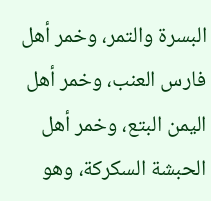البسرة والتمر، وخمر أهل فارس العنب، وخمر أهل اليمن البتع، وخمر أهل الحبشة السكركة، وهو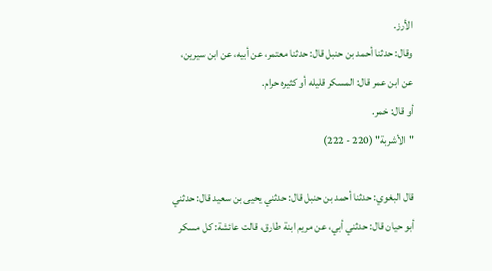الأرز.
وقال: حدثنا أحمد بن حنبل قال: حدثنا معتمر، عن أبيه، عن ابن سيرين، عن ابن عمر قال: المسكر قليله أو كثيره حرام.
أو قال: خمر.
"الأشربة" (220 - 222)

قال البغوي: حدثنا أحمد بن حنبل قال: حدثني يحيى بن سعيد قال: حدثني أبو حيان قال: حدثني أبي، عن مريم ابنة طارق، قالت عائشة: كل مسكر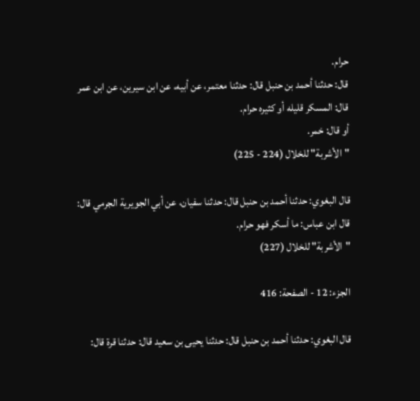حرام.
قال: حدثنا أحمد بن حنبل قال: حدثنا معتمر، عن أبيه، عن ابن سيرين، عن ابن عمر قال: المسكر قليله أو كثيره حرام.
أو قال: خمر.
"الأشربة" للخلال (224 - 225)

قال البغوي: حدثنا أحمد بن حنبل قال: حدثنا سفيان، عن أبي الجويرية الجرمي قال: قال ابن عباس: ما أسكر فهو حرام.
"الأشربة" للخلال (227)

الجزء: 12 - الصفحة: 416

قال البغوي: حدثنا أحمد بن حنبل قال: حدثنا يحيى بن سعيد قال: حدثنا قرة قال: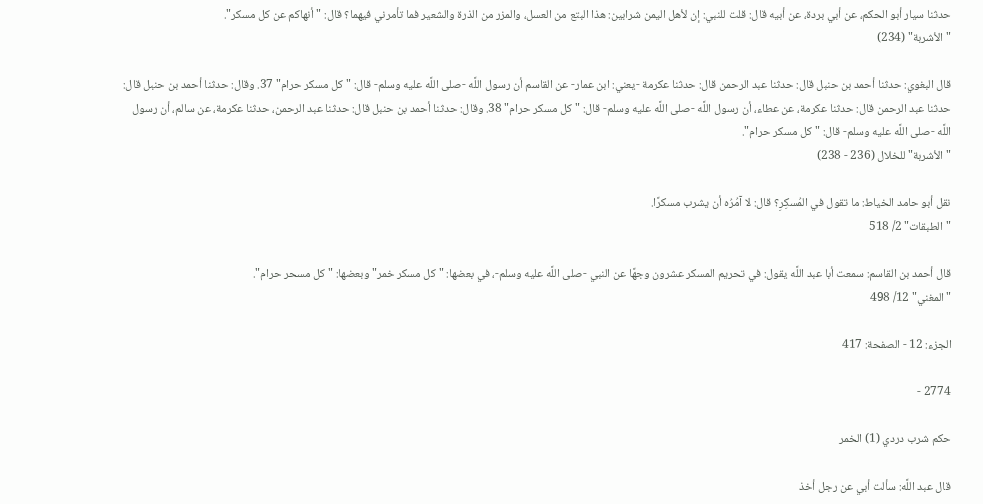حدثنا سيار أبو الحكم، عن أبي بردة، عن أبيه قال: قلت للنبي: إن لأهل اليمن شرابين: هذا البتع من العسل، والمزر من الذرة والشعير فما تأمرني فيهما؟ قال: "أنهاكم عن كل مسكر".
"الأشربة" (234)

قال البغوي: حدثنا أحمد بن حنبل قال: حدثنا عبد الرحمن قال: حدثنا عكرمة -يعني: ابن عمار- عن القاسم أن رسول اللَّه -صلى اللَّه عليه وسلم- قال: "كل مسكر حرام" 37. وقال: حدثنا أحمد بن حنبل قال: حدثنا عبد الرحمن قال: حدثنا عكرمة، عن عطاء، أن رسول اللَّه -صلى اللَّه عليه وسلم- قال: "كل مسكر حرام" 38. وقال: حدثنا أحمد بن حنبل قال: حدثنا عبد الرحمن، حدثنا عكرمة، عن سالم، أن رسول اللَّه -صلى اللَّه عليه وسلم- قال: "كل مسكر حرام".
"الأشربة" للخلال (236 - 238)

نقل أبو حامد الخياط: ما تقول في المُسكِرِ؟ قال: لا آمُرُه أن يشرب مسكرًا.
"الطبقات" 2/ 518

قال أحمد بن القاسم: سمعت أبا عبد اللَّه يقول: في تحريم المسكر عشرون وجهًا عن النبي -صلى اللَّه عليه وسلم-، في بعضها: "كل مسكر خمر" وبعضها: "كل مسحر حرام".
"المغني" 12/ 498

الجزء: 12 - الصفحة: 417

2774 -

حكم شرب دردي (1) الخمر

قال عبد اللَّه: سألت أبي عن رجل أخذ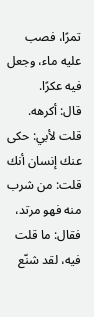تمرًا، فصب عليه ماء، وجعل فيه عكرًا.
قال: أكرهه.
قلت لأبي: حكى عنك إنسان أنك قلت: من شرب منه فهو مرتد، فقال: ما قلت فيه، لقد شنّع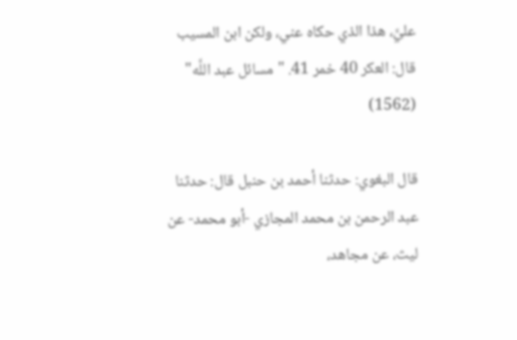عليَّ، هذا الذي حكاه عني، ولكن ابن المسيب قال: العكر 40 خمر 41. "مسائل عبد اللَّه" (1562)

قال البغوي: حدثنا أحمد بن حنبل قال: حدثنا عبد الرحمن بن محمد المجازي -أبو محمد- عن ليث، عن مجاهد،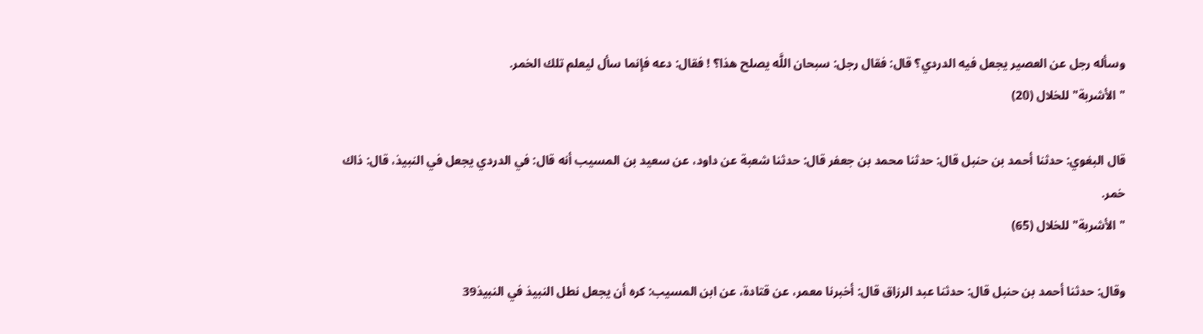وسأله رجل عن العصير يجعل فيه الدردي؟ قال: فقال رجل: سبحان اللَّه يصلح هذا؟ ! فقال: دعه فإنما سأل ليعلم تلك الخمر.
"الأشربة" للخلال (20)

قال البغوي: حدثنا أحمد بن حنبل قال: حدثنا محمد بن جعفر قال: حدثنا شعبة عن داود، عن سعيد بن المسيب أنه قال: في الدردي يجعل في النبيذ، قال: ذاك خمر.
"الأشربة" للخلال (65)

وقال: حدثنا أحمد بن حنبل قال: حدثنا عبد الرزاق قال: أخبرنا معمر، عن قتادة، عن ابن المسيب: كره أن يجعل نطل النبيذ في النبيذ39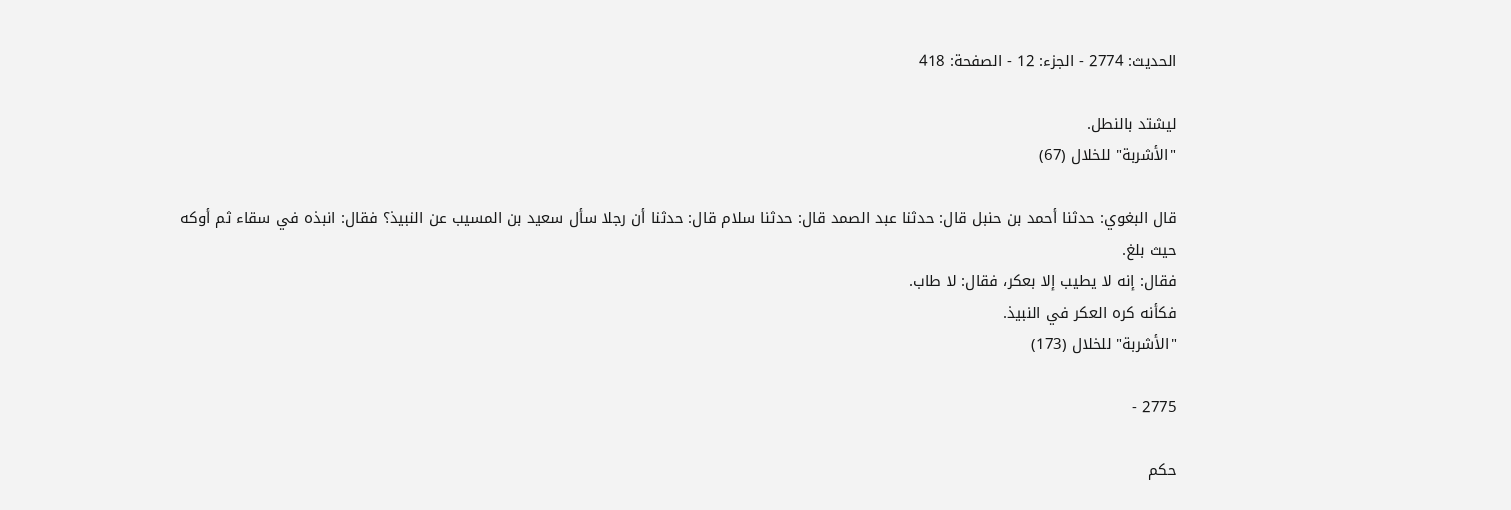الحديث: 2774 - الجزء: 12 - الصفحة: 418

ليشتد بالنطل.
"الأشربة" للخلال (67)

قال البغوي: حدثنا أحمد بن حنبل قال: حدثنا عبد الصمد قال: حدثنا سلام قال: حدثنا أن رجلا سأل سعيد بن المسيب عن النبيذ؟ فقال: انبذه في سقاء ثم أوكه حيث بلغ.
فقال: إنه لا يطيب إلا بعكر، فقال: لا طاب.
فكأنه كره العكر في النبيذ.
"الأشربة" للخلال (173)

2775 -

حكم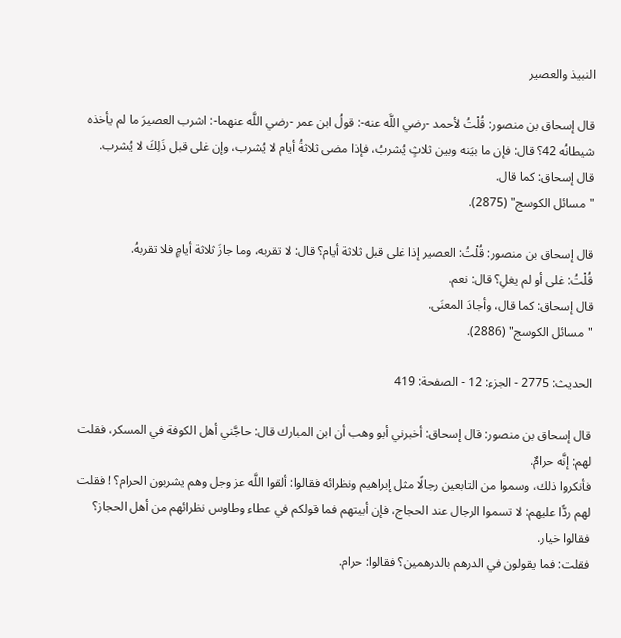النبيذ والعصير

قال إسحاق بن منصور: قُلْتُ لأحمد -رضي اللَّه عنه-: قولُ ابن عمر -رضي اللَّه عنهما-: اشرب العصيرَ ما لم يأخذه شيطانُه 42؟ قال: فإن ما بيَنه وبين ثلاثٍ يُشربُ، فإذا مضى ثلاثةُ أيام لا يُشرب، وإن غلى قبل ذَلِكَ لا يُشرب.
قال إسحاق: كما قال.
"مسائل الكوسج" (2875).

قال إسحاق بن منصور: قُلْتُ: العصير إذا غلى قبل ثلاثة أيام؟ قال: لا تقربه، وما جازَ ثلاثة أيامٍ فلا تقربهُ.
قُلْتُ: غلى أو لم يغلِ؟ قال: نعم.
قال إسحاق: كما قال، وأجادَ المعنَى.
"مسائل الكوسج" (2886).

الحديث: 2775 - الجزء: 12 - الصفحة: 419

قال إسحاق بن منصور: قال إسحاق: أخبرني أبو وهب أن ابن المبارك قال: حاجَّني أهل الكوفة في المسكر، فقلت لهم: إنَّه حرامٌ.
فأنكروا ذلك، وسموا من التابعين رجالًا مثل إبراهيم ونظرائه فقالوا: ألقوا اللَّه عز وجل وهم يشربون الحرام؟ ! فقلت لهم ردًّا عليهم: لا تسموا الرجال عند الحجاج، فإن أبيتهم فما قولكم في عطاء وطاوس نظرائهم من أهل الحجاز؟ فقالوا خيار.
فقلت: فما يقولون في الدرهم بالدرهمين؟ فقالوا: حرام.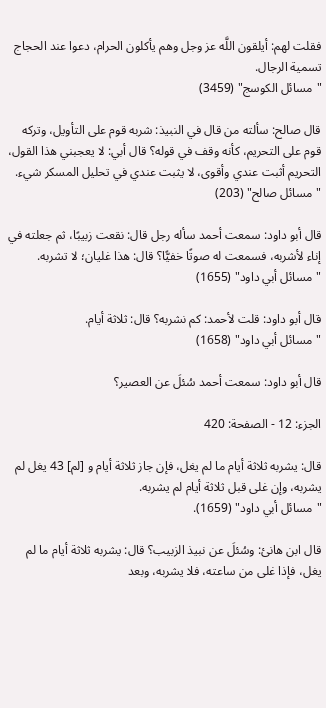فقلت لهم: أيلقون اللَّه عز وجل وهم يأكلون الحرام، دعوا عند الحجاج تسمية الرجال.
"مسائل الكوسج" (3459)

قال صالح: سألته من قال في النبيذ: شربه قوم على التأويل، وتركه قوم على التحريم، كأنه وقف في قوله؟ قال أبي: لا يعجبني هذا القول، التحريم أثبت عندي وأقوى، لا يثبت عندي في تحليل المسكر شيء.
"مسائل صالح" (203)

قال أبو داود: سمعت أحمد سأله رجل قال: نقعت زبيبًا، ثم جعلته في إناء لأشربه، فسمعت له صوتًا خفيًّا؟ قال: هذا غليان؛ لا تشربه.
"مسائل أبي داود" (1655)

قال أبو داود: قلت لأحمد: كم نشربه؟ قال: ثلاثة أيام.
"مسائل أبي داود" (1658)

قال أبو داود: سمعت أحمد سُئلَ عن العصير؟

الجزء: 12 - الصفحة: 420

قال: يشربه ثلاثة أيام ما لم يغل، فإن جاز ثلاثة أيام و [لم] 43 يغل لم يشربه، وإن غلى قبل ثلاثة أيام لم يشربه.
"مسائل أبي داود" (1659).

قال ابن هانئ: وسُئلَ عن نبيذ الزبيب؟ قال: يشربه ثلاثة أيام ما لم يغل، فإذا غلى من ساعته، فلا يشربه، وبعد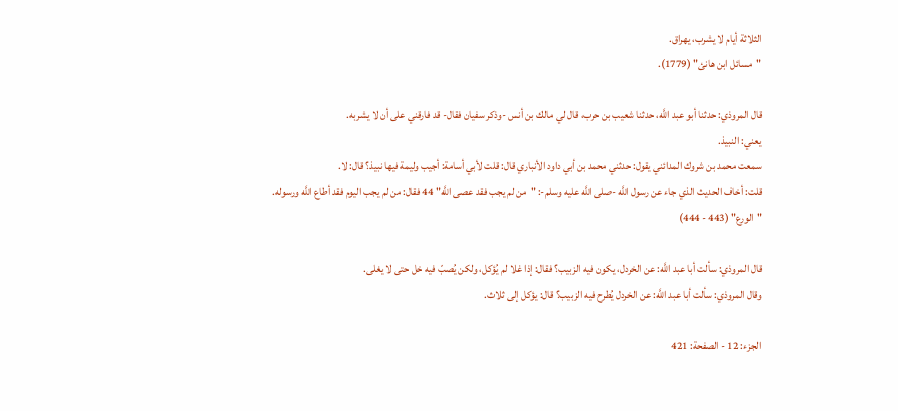الثلاثة أيام لا يشرب، يهراق.
"مسائل ابن هانئ" (1779).

قال المروذي: حدثنا أبو عبد اللَّه، حدثنا شعيب بن حرب، قال لي مالك بن أنس -وذكر سفيان فقال- قد فارقني على أن لا يشربه.
يعني: النبيذ.
سمعت محمد بن شروك المدائني يقول: حدثني محمد بن أبي داود الأنباري قال: قلت لأبي أسامة: أجيب وليمة فيها نبيذ؟ قال: لا.
قلت: أخاف الحديث الذي جاء عن رسول اللَّه -صلى اللَّه عليه وسلم-: "من لم يجب فقد عصى اللَّه" 44 فقال: من لم يجب اليوم فقد أطاع اللَّه ورسوله.
"الورع" (443 - 444)

قال المروذي: سألت أبا عبد اللَّه: عن الخردل، يكون فيه الزبيب؟ فقال: إذا غلا لم يُؤكل، ولكن يُصبّ فيه خل حتى لا يغلى.
وقال المروذي: سألت أبا عبد اللَّه: عن الخردل يُطرح فيه الزبيب؟ قال: يؤكل إلى ثلاث.

الجزء: 12 - الصفحة: 421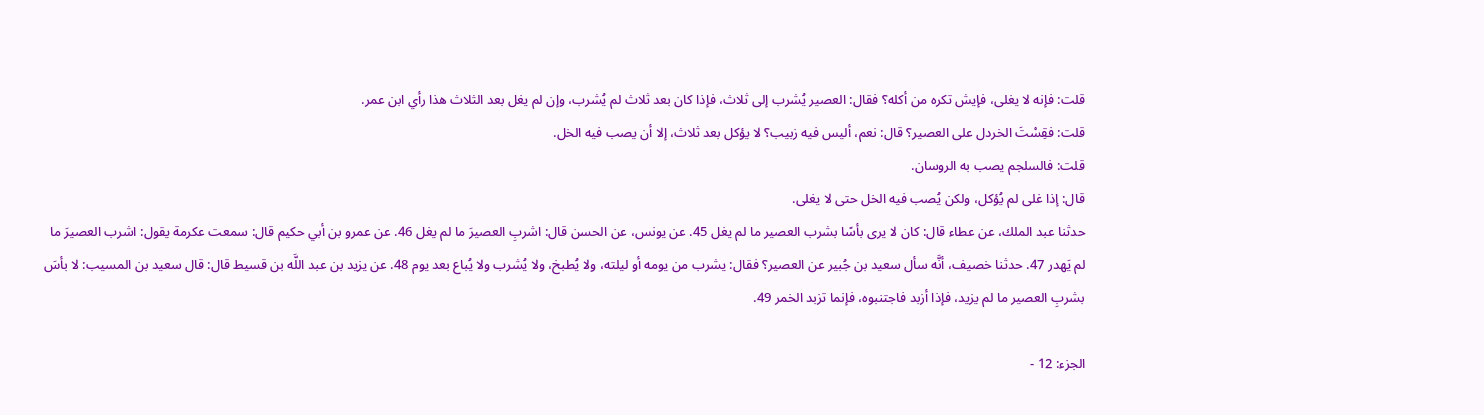قلت: فإنه لا يغلى، فإيش تكره من أكله؟ فقال: العصير يُشرب إلى ثلاث، فإذا كان بعد ثلاث لم يُشرب، وإن لم يغل بعد الثلاث هذا رأي ابن عمر.
قلت: فقِسْتَ الخردل على العصير؟ قال: نعم، أليس فيه زبيب؟ لا يؤكل بعد ثلاث، إلا أن يصب فيه الخل.
قلت: فالسلجم يصب به الروسان.
قال: إذا غلى لم يُؤكل، ولكن يُصب فيه الخل حتى لا يغلى.
حدثنا عبد الملك، عن عطاء قال: كان لا يرى بأسًا بشرب العصير ما لم يغل 45. عن يونس، عن الحسن قال: اشربِ العصيرَ ما لم يغل 46. عن عمرو بن أبي حكيم قال: سمعت عكرمة يقول: اشرب العصيرَ ما لم يَهدر 47. حدثنا خصيف، أنَّه سأل سعيد بن جُبير عن العصير؟ فقال: يشرب من يومه أو ليلته، ولا يُطبخ، ولا يُشرب ولا يُباع بعد يوم 48. عن يزيد بن عبد اللَّه بن قسيط قال: قال سعيد بن المسيب: لا بأسَ بشربِ العصير ما لم يزيد، فإذا أزبد فاجتنبوه، فإنما تزبد الخمر 49.

الجزء: 12 -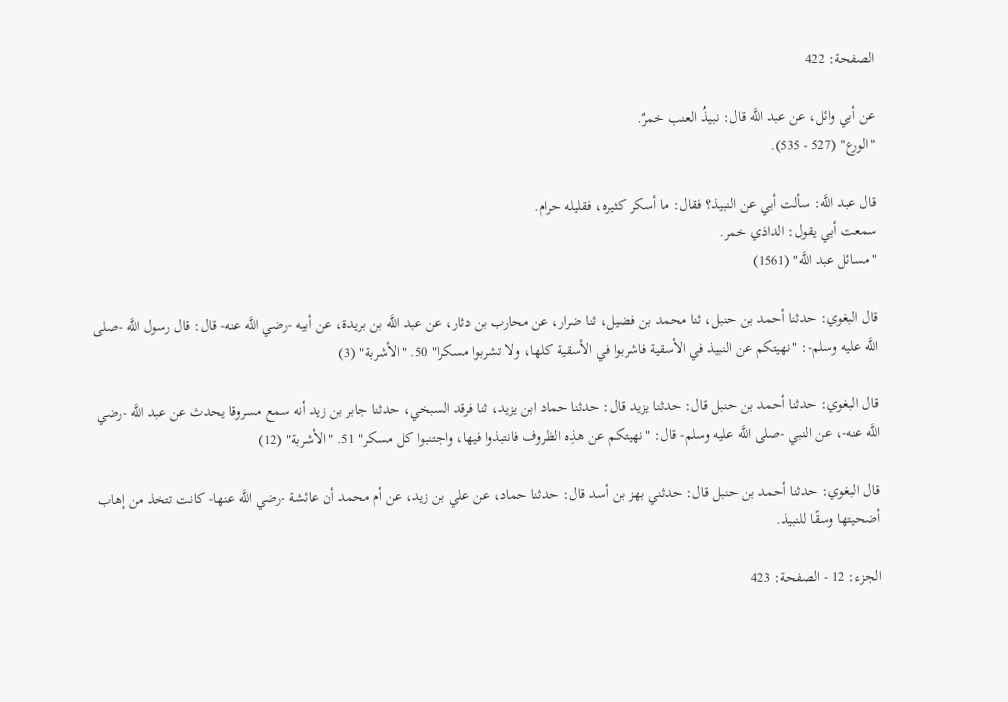الصفحة: 422

عن أبي وائل، عن عبد اللَّه قال: نبيذُ العنب خمرٌ.
"الورع" (527 - 535).

قال عبد اللَّه: سألت أبي عن النبيذ؟ فقال: ما أسكر كثيره، فقليله حرام.
سمعت أبي يقول: الداذي خمر.
"مسائل عبد اللَّه" (1561)

قال البغوي: حدثنا أحمد بن حنبل، ثنا محمد بن فضيل، ثنا ضرار، عن محارب بن دثار، عن عبد اللَّه بن بريدة، عن أبيه -رضي اللَّه عنه- قال: قال رسول اللَّه -صلى اللَّه عليه وسلم-: "نهيتكم عن النبيذ في الأسقية فاشربوا في الأسقية كلها، ولا تشربوا مسكرا" 50. "الأشربة" (3)

قال البغوي: حدثنا أحمد بن حنبل قال: حدثنا يزيد قال: حدثنا حماد ابن يزيد، ثنا فرقد السبخي، حدثنا جابر بن زيد أنه سمع مسروقا يحدث عن عبد اللَّه -رضي اللَّه عنه-، عن النبي -صلى اللَّه عليه وسلم- قال: "نهيتكم عن هذِه الظروف فانتبذوا فيها، واجتنبوا كل مسكر" 51. "الأشربة" (12)

قال البغوي: حدثنا أحمد بن حنبل قال: حدثني بهز بن أسد قال: حدثنا حماد، عن علي بن زيد، عن أم محمد أن عائشة -رضي اللَّه عنها- كانت تتخذ من إهاب أضحيتها وسقًا للنبيذ.

الجزء: 12 - الصفحة: 423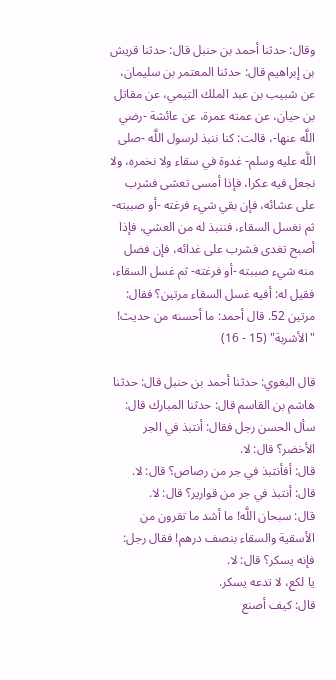وقال: حدثنا أحمد بن حنبل قال: حدثنا قريش بن إبراهيم قال: حدثنا المعتمر بن سليمان، عن شبيب بن عبد الملك التيمي، عن مقاتل بن حيان، عن عمته عمرة، عن عائشة -رضي اللَّه عنها-، قالت: كنا ننبذ لرسول اللَّه -صلى اللَّه عليه وسلم- غدوة في سقاء ولا نخمره، ولا نجعل فيه عكرا، فإذا أمسى تعشى فشرب على عشائه، فإن بقي شيء فرغته -أو صببته- ثم نغسل السقاء، فننبذ له من العشي، فإذا أصبح تغدى فشرب على غدائه، فإن فضل منه شيء صببته -أو فرغته- ثم غسل السقاء، فقيل له: أفيه غسل السقاء مرتين؟ فقال: مرتين 52. قال أحمد: ما أحسنه من حديث! "الأشربة" (15 - 16)

قال البغوي: حدثنا أحمد بن حنبل قال: حدثنا هاشم بن القاسم قال: حدثنا المبارك قال: سأل الحسن رجل فقال: أنتبذ في الجر الأخضر؟ قال: لا.
قال: أفأنتبذ في جر من رصاص؟ قال: لا.
قال: أنتبذ في جر من قوارير؟ قال: لا.
قال: سبحان اللَّه! ما أشد ما تقرون من الأسقية والسقاء بنصف درهم! فقال رجل: فإنه يسكر؟ قال: لا.
يا لكع، لا تدعه يسكر.
قال: كيف أصنع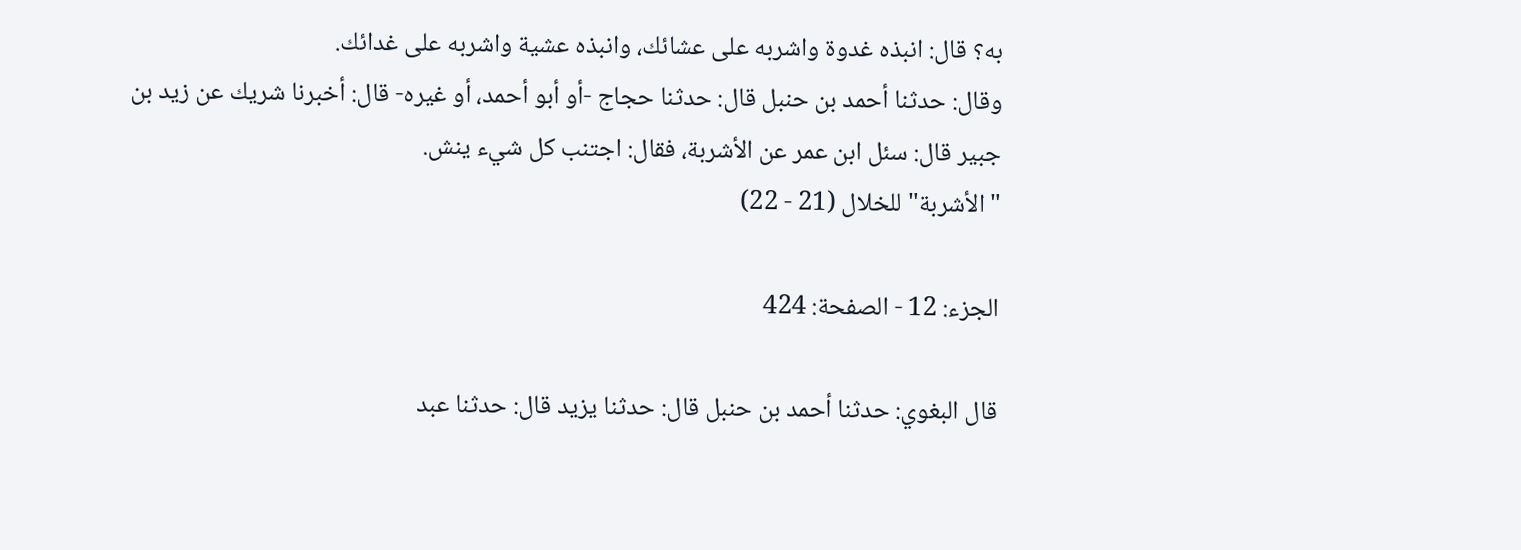به؟ قال: انبذه غدوة واشربه على عشائك، وانبذه عشية واشربه على غدائك.
وقال: حدثنا أحمد بن حنبل قال: حدثنا حجاج -أو أبو أحمد، أو غيره- قال: أخبرنا شريك عن زيد بن جبير قال: سئل ابن عمر عن الأشربة، فقال: اجتنب كل شيء ينش.
"الأشربة" للخلال (21 - 22)

الجزء: 12 - الصفحة: 424

قال البغوي: حدثنا أحمد بن حنبل قال: حدثنا يزيد قال: حدثنا عبد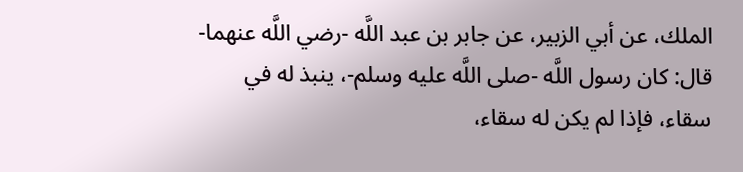الملك، عن أبي الزبير، عن جابر بن عبد اللَّه -رضي اللَّه عنهما- قال: كان رسول اللَّه -صلى اللَّه عليه وسلم-، ينبذ له في سقاء، فإذا لم يكن له سقاء،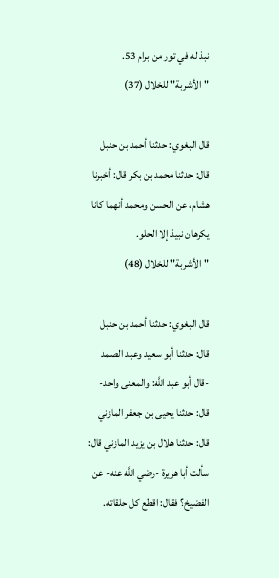نبذ له في تور من برام 53. "الأشربة" للخلال (37)

قال البغوي: حدثنا أحمد بن حنبل قال: حدثنا محمد بن بكر قال: أخبرنا هشام، عن الحسن ومحمد أنهما كانا يكرهان نبيذ إلا الحلو.
"الأشربة" للخلال (48)

قال البغوي: حدثنا أحمد بن حنبل قال: حدثنا أبو سعيد وعبد الصمد -قال أبو عبد اللَّه: والمعنى واحد- قال: حدثنا يحيى بن جعفر المازني قال: حدثنا هلال بن يزيد المازني قال: سألت أبا هريرة -رضي اللَّه عنه- عن الفضيخ؟ فقال: اقطع كل حلقاته.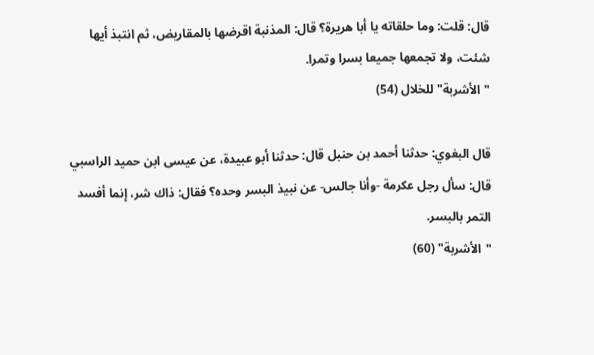قال: قلت: وما حلقاته يا أبا هريرة؟ قال: المذنبة اقرضها بالمقاريض، ثم انتبذ أيها شئت، ولا تجمعها جميعا بسرا وتمرا.
"الأشربة" للخلال (54)

قال البغوي: حدثنا أحمد بن حنبل قال: حدثنا أبو عبيدة، عن عيسى ابن حميد الراسبي قال: سأل رجل عكرمة -وأنا جالس- عن نبيذ البسر وحده؟ فقال: ذاك شر، إنما أفسد التمر بالبسر.
"الأشربة" (60)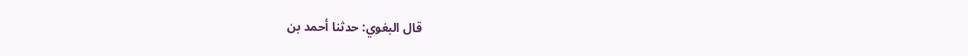قال البغوي: حدثنا أحمد بن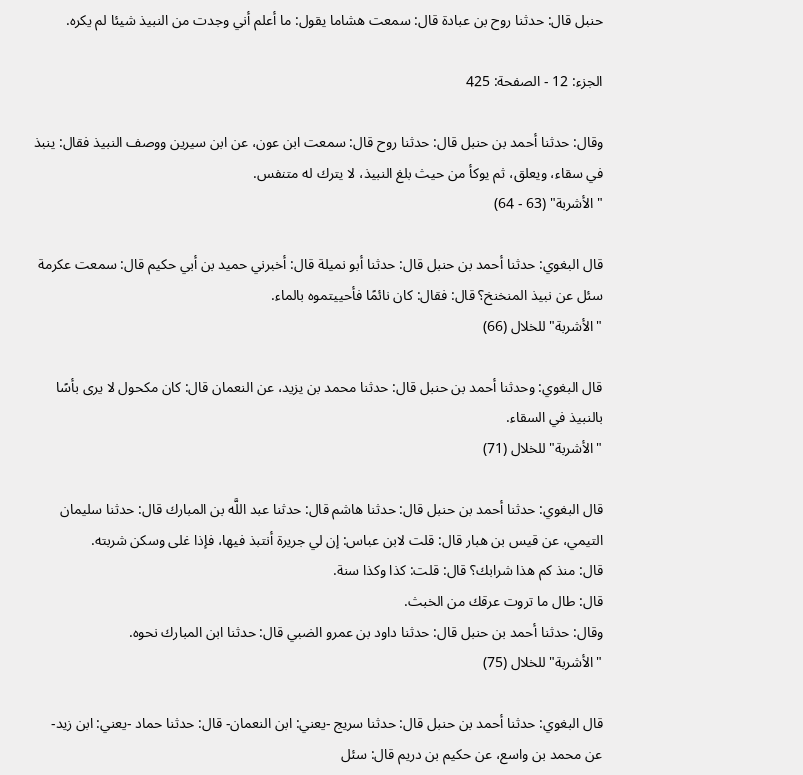حنبل قال: حدثنا روح بن عبادة قال: سمعت هشاما يقول: ما أعلم أني وجدت من النبيذ شيئا لم يكره.

الجزء: 12 - الصفحة: 425

وقال: حدثنا أحمد بن حنبل قال: حدثنا روح قال: سمعت ابن عون، عن ابن سيرين ووصف النبيذ فقال: ينبذ في سقاء، ويعلق، ثم يوكأ من حيث بلغ النبيذ، لا يترك له متنفس.
"الأشربة" (63 - 64)

قال البغوي: حدثنا أحمد بن حنبل قال: حدثنا أبو نميلة قال: أخبرني حميد بن أبي حكيم قال: سمعت عكرمة سئل عن نبيذ المنخنخ؟ قال: فقال: كان نائمًا فأحييتموه بالماء.
"الأشربة" للخلال (66)

قال البغوي: وحدثنا أحمد بن حنبل قال: حدثنا محمد بن يزيد، عن النعمان قال: كان مكحول لا يرى بأسًا بالنبيذ في السقاء.
"الأشربة" للخلال (71)

قال البغوي: حدثنا أحمد بن حنبل قال: حدثنا هاشم قال: حدثنا عبد اللَّه بن المبارك قال: حدثنا سليمان التيمي، عن قيس بن هبار قال: قلت لابن عباس: إن لي جريرة أنتبذ فيها، فإذا غلى وسكن شربته.
قال: منذ كم هذا شرابك؟ قال: قلت: كذا وكذا سنة.
قال: طال ما تروت عرقك من الخبث.
وقال: حدثنا أحمد بن حنبل قال: حدثنا داود بن عمرو الضبي قال: حدثنا ابن المبارك نحوه.
"الأشربة" للخلال (75)

قال البغوي: حدثنا أحمد بن حنبل قال: حدثنا سريج -يعني: ابن النعمان- قال: حدثنا حماد -يعني: ابن زيد- عن محمد بن واسع، عن حكيم بن دريم قال: سئل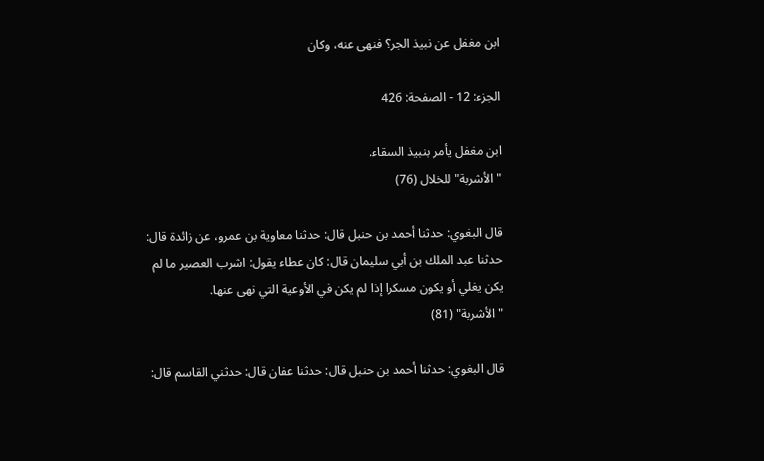ابن مغفل عن نبيذ الجر؟ فنهى عنه، وكان

الجزء: 12 - الصفحة: 426

ابن مغفل يأمر بنبيذ السقاء.
"الأشربة" للخلال (76)

قال البغوي: حدثنا أحمد بن حنبل قال: حدثنا معاوية بن عمرو، عن زائدة قال: حدثنا عبد الملك بن أبي سليمان قال: كان عطاء يقول: اشرب العصير ما لم يكن يغلي أو يكون مسكرا إذا لم يكن في الأوعية التي نهى عنها.
"الأشربة" (81)

قال البغوي: حدثنا أحمد بن حنبل قال: حدثنا عفان قال: حدثني القاسم قال: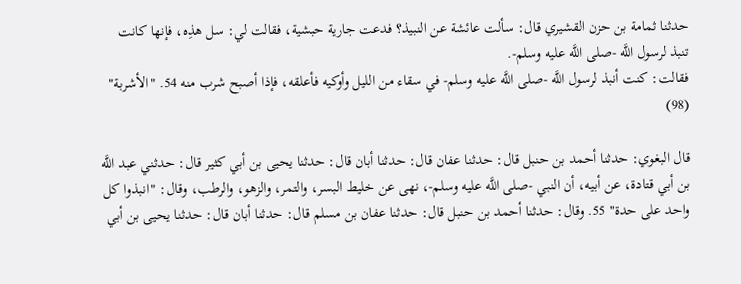حدثنا ثمامة بن حزن القشيري قال: سألت عائشة عن النبيذ؟ فدعت جارية حبشية، فقالت لي: سل هذِه، فإنها كانت تنبذ لرسول اللَّه -صلى اللَّه عليه وسلم-.
فقالت: كنت أنبذ لرسول اللَّه -صلى اللَّه عليه وسلم- في سقاء من الليل وأوكيه فأعلقه، فإذا أصبح شرب منه 54. "الأشربة" (98)

قال البغوي: حدثنا أحمد بن حنبل قال: حدثنا عفان قال: حدثنا أبان قال: حدثنا يحيى بن أبي كثير قال: حدثني عبد اللَّه بن أبي قتادة، عن أبيه، أن النبي -صلى اللَّه عليه وسلم-، نهى عن خليط البسر، والتمر، والزهو، والرطب، وقال: "انبذوا كل واحد على حدة" 55. وقال: حدثنا أحمد بن حنبل قال: حدثنا عفان بن مسلم قال: حدثنا أبان قال: حدثنا يحيى بن أبي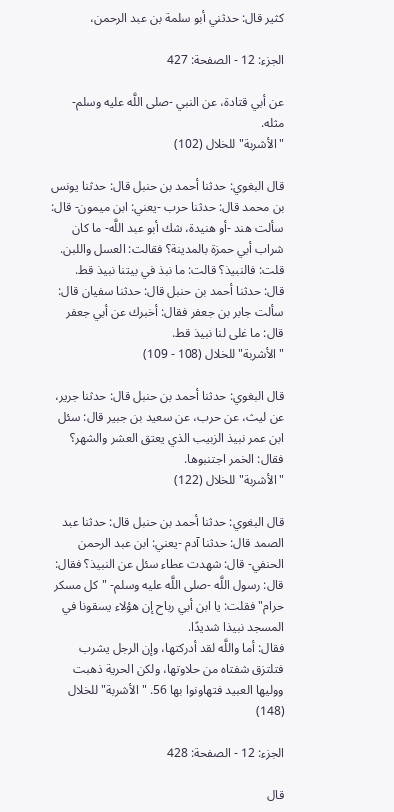كثير قال: حدثني أبو سلمة بن عبد الرحمن،

الجزء: 12 - الصفحة: 427

عن أبي قتادة، عن النبي -صلى اللَّه عليه وسلم- مثله.
"الأشربة" للخلال (102)

قال البغوي: حدثنا أحمد بن حنبل قال: حدثنا يونس بن محمد قال: حدثنا حرب -يعني: ابن ميمون- قال: سألت هند -أو هنيدة، شك أبو عبد اللَّه- ما كان شراب أبي حمزة بالمدينة؟ فقالت: العسل واللبن.
قلت: فالنبيذ؟ قالت: ما نبذ في بيتنا نبيذ قط.
قال: حدثنا أحمد بن حنبل قال: حدثنا سفيان قال: سألت جابر بن جعفر فقال: أخبرك عن أبي جعفر قال: ما غلى لنا نبيذ قط.
"الأشربة" للخلال (108 - 109)

قال البغوي: حدثنا أحمد بن حنبل قال: حدثنا جرير، عن ليث، عن حرب، عن سعيد بن جبير قال: سئل ابن عمر نبيذ الزبيب الذي يعتق العشر والشهر؟ فقال: الخمر اجتنبوها.
"الأشربة" للخلال (122)

قال البغوي: حدثنا أحمد بن حنبل قال: حدثنا عبد الصمد قال: حدثنا آدم -يعني: ابن عبد الرحمن الحنفي- قال: شهدت عطاء سئل عن النبيذ؟ فقال: قال: رسول اللَّه -صلى اللَّه عليه وسلم- "كل مسكر حرام" فقلت: يا ابن أبي رباح إن هؤلاء يسقونا في المسجد نبيذا شديدًا.
فقال: أما واللَّه لقد أدركتها، وإن الرجل يشرب فتلتزق شفتاه من حلاوتها، ولكن الحرية ذهبت ووليها العبيد فتهاونوا بها 56. "الأشربة" للخلال (148)

الجزء: 12 - الصفحة: 428

قال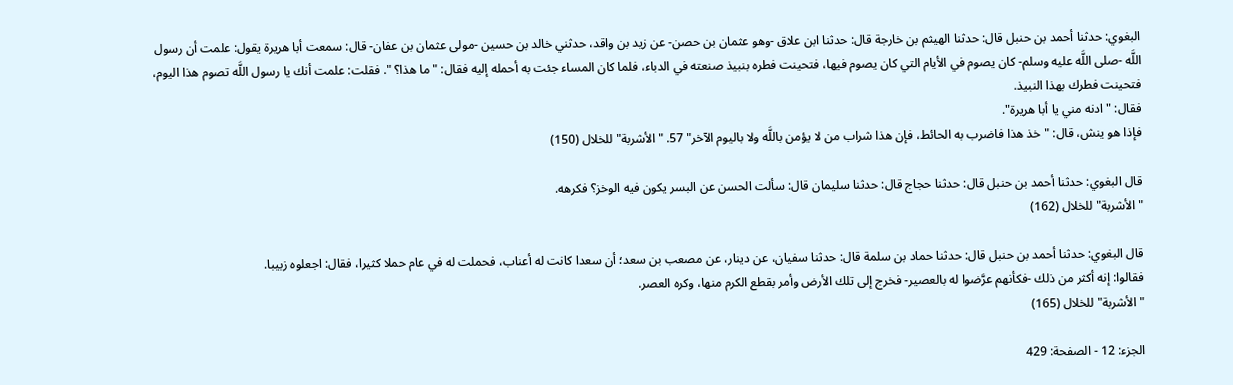البغوي: حدثنا أحمد بن حنبل قال: حدثنا الهيثم بن خارجة قال: حدثنا ابن علاق -وهو عثمان بن حصن- عن زيد بن واقد، حدثني خالد بن حسين -مولى عثمان بن عفان- قال: سمعت أبا هريرة يقول: علمت أن رسول اللَّه -صلى اللَّه عليه وسلم- كان يصوم في الأيام التي كان يصوم فيها، فتحينت فطره بنبيذ صنعته في الدباء، فلما كان المساء جئت به أحمله إليه فقال: "ما هذا؟ ". فقلت: علمت أنك يا رسول اللَّه تصوم هذا اليوم، فتحينت فطرك بهذا النبيذ.
فقال: "ادنه مني يا أبا هريرة".
فإذا هو ينش، قال: "خذ هذا فاضرب به الحائط، فإن هذا شراب من لا يؤمن باللَّه ولا باليوم الآخر" 57. "الأشربة" للخلال (150)

قال البغوي: حدثنا أحمد بن حنبل قال: حدثنا حجاج قال: حدثنا سليمان قال: سألت الحسن عن البسر يكون فيه الوخز؟ فكرهه.
"الأشربة" للخلال (162)

قال البغوي: حدثنا أحمد بن حنبل قال: حدثنا حماد بن سلمة قال: حدثنا سفيان، عن دينار، عن مصعب بن سعد؛ أن سعدا كانت له أعناب، فحملت له في عام حملا كثيرا، فقال: اجعلوه زبيبا.
فقالوا: إنه أكثر من ذلك -فكأنهم عرَّضوا له بالعصير- فخرج إلى تلك الأرض وأمر بقطع الكرم منها، وكره العصر.
"الأشربة" للخلال (165)

الجزء: 12 - الصفحة: 429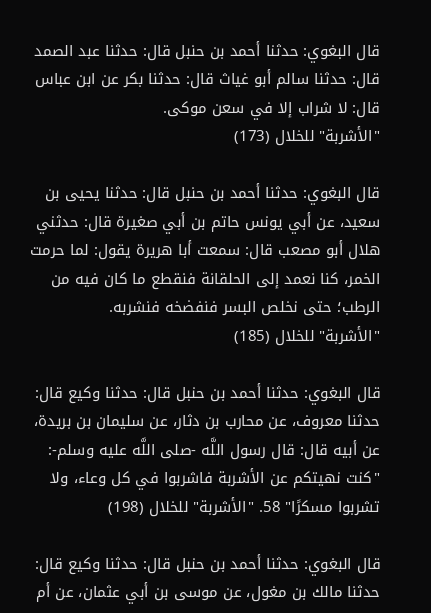قال البغوي: حدثنا أحمد بن حنبل قال: حدثنا عبد الصمد قال: حدثنا سالم أبو غياث قال: حدثنا بكر عن ابن عباس قال: لا شراب إلا في سعن موكى.
"الأشربة" للخلال (173)

قال البغوي: حدثنا أحمد بن حنبل قال: حدثنا يحيى بن سعيد، عن أبي يونس حاتم بن أبي صغيرة قال: حدثني هلال أبو مصعب قال: سمعت أبا هريرة يقول: لما حرمت الخمر، كنا نعمد إلى الحلقانة فنقطع ما كان فيه من الرطب؛ حتى نخلص البسر فنفضخه فنشربه.
"الأشربة" للخلال (185)

قال البغوي: حدثنا أحمد بن حنبل قال: حدثنا وكيع قال: حدثنا معروف، عن محارب بن دثار، عن سليمان بن بريدة، عن أبيه قال: قال رسول اللَّه -صلى اللَّه عليه وسلم-: "كنت نهيتكم عن الأشربة فاشربوا في كل وعاء، ولا تشربوا مسكرًا" 58. "الأشربة" للخلال (198)

قال البغوي: حدثنا أحمد بن حنبل قال: حدثنا وكيع قال: حدثنا مالك بن مغول، عن موسى بن أبي عثمان، عن أم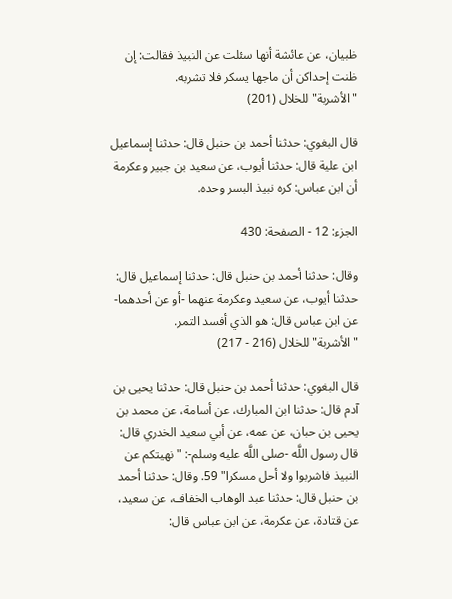ظبيان، عن عائشة أنها سئلت عن النبيذ فقالت: إن ظنت إحداكن أن ماجها يسكر فلا تشربه.
"الأشربة" للخلال (201)

قال البغوي: حدثنا أحمد بن حنبل قال: حدثنا إسماعيل ابن علية قال: حدثنا أيوب، عن سعيد بن جبير وعكرمة أن ابن عباس: كره نبيذ البسر وحده.

الجزء: 12 - الصفحة: 430

وقال: حدثنا أحمد بن حنبل قال: حدثنا إسماعيل قال: حدثنا أيوب، عن سعيد وعكرمة عنهما -أو عن أحدهما- عن ابن عباس قال: هو الذي أفسد التمر.
"الأشربة" للخلال (216 - 217)

قال البغوي: حدثنا أحمد بن حنبل قال: حدثنا يحيى بن آدم قال: حدثنا ابن المبارك، عن أسامة، عن محمد بن يحيى بن حبان، عن عمه، عن أبي سعيد الخدري قال: قال رسول اللَّه -صلى اللَّه عليه وسلم-: "نهيتكم عن النبيذ فاشربوا ولا أحل مسكرا" 59. وقال: حدثنا أحمد بن حنبل قال: حدثنا عبد الوهاب الخفاف، عن سعيد، عن قتادة، عن عكرمة، عن ابن عباس قال: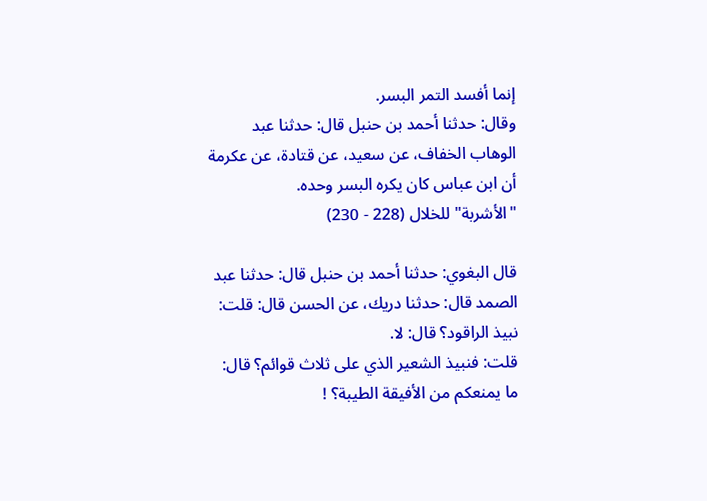إنما أفسد التمر البسر.
وقال: حدثنا أحمد بن حنبل قال: حدثنا عبد الوهاب الخفاف، عن سعيد، عن قتادة، عن عكرمة أن ابن عباس كان يكره البسر وحده.
"الأشربة" للخلال (228 - 230)

قال البغوي: حدثنا أحمد بن حنبل قال: حدثنا عبد الصمد قال: حدثنا دريك، عن الحسن قال: قلت: نبيذ الراقود؟ قال: لا.
قلت: فنبيذ الشعير الذي على ثلاث قوائم؟ قال: ما يمنعكم من الأفيقة الطيبة؟ !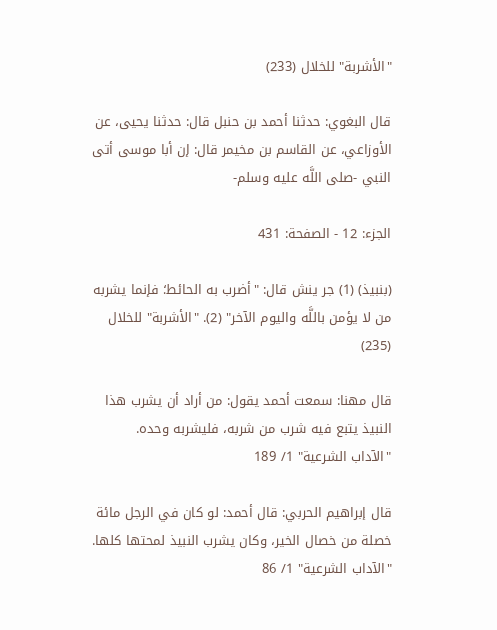"الأشربة" للخلال (233)

قال البغوي: حدثنا أحمد بن حنبل قال: حدثنا يحيى، عن الأوزاعي، عن القاسم بن مخيمر قال: إن أبا موسى أتى النبي -صلى اللَّه عليه وسلم-

الجزء: 12 - الصفحة: 431

(بنبيذ) (1) جر ينش قال: "أضرب به الحائط؛ فإنما يشربه من لا يؤمن باللَّه واليوم الآخر" (2). "الأشربة" للخلال (235)

قال مهنا: سمعت أحمد يقول: من أراد أن يشرب هذا النبيذ يتبع فيه شرب من شربه، فليشربه وحده.
"الآداب الشرعية" 1/ 189

قال إبراهيم الحربي: قال أحمد: لو كان في الرجل مائة خصلة من خصال الخير، وكان يشرب النبيذ لمحتها كلها.
"الآداب الشرعية" 1/ 86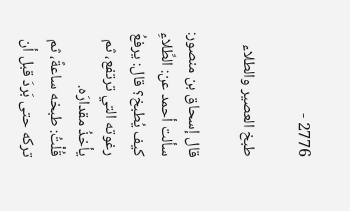2776 -

طبخ العصير والطلاء

قال إسحاق بن منصور: سألت أحمد عن: الطِّلاءِ كيف يُطبخ؟ قال: يرفعُ رغوته التي ترتفع، ثم يأخذُ مقدارَه.
قُلْتُ: طبخه ساعةً، ثم تركه حتى بَردَ قبل أن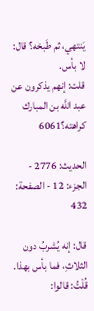يَنتهي، ثم طَبخه؟ قال: لا بأس.
قلت: إنهم يذكرون عن عبد اللَّه بن المبارك كراهته؟6061

الحديث: 2776 - الجزء: 12 - الصفحة: 432

قال: إنه يُشربُ دون الثلاثِ، فما بأس بهذا.
قُلْتُ: قالوا: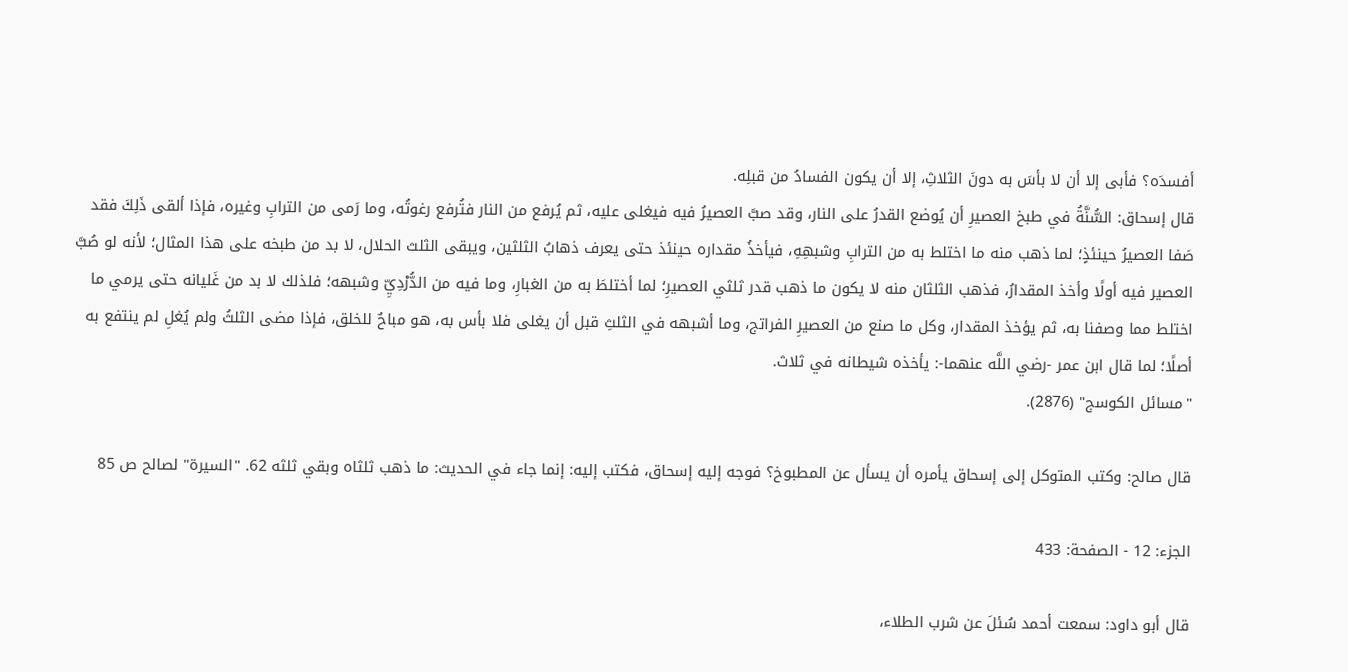أفسدَه؟ فأبى إلا أن لا بأسَ به دونَ الثلاثِ، إلا أن يكون الفسادُ من قبلِه.
قال إسحاق: السُّنَّةُ في طبخ العصيرِ أن يُوضع القدرُ على النار، وقد صبَّ العصيرُ فيه فيغلى عليه، ثم يُرفع من النار فتُرفع رغوتُه، وما رَمى من الترابِ وغيره، فإذا ألقى ذَلِكَ فقد صَفا العصيرُ حينئذٍ؛ لما ذهب منه ما اختلط به من الترابِ وشبهِهِ، فيأخذُ مقداره حينئذ حتى يعرف ذهابُ الثلثين، ويبقى الثلث الحلال، لا بد من طبخه على هذا المثال؛ لأنه لو صُبَّ العصير فيه أولًا وأخذ المقدارُ، فذهب الثلثان منه لا يكون ما ذهب قدر ثلثي العصيرِ؛ لما أختلطَ به من الغبارِ، وما فيه من الدُّرْدِيِّ وشبهه؛ فلذلك لا بد من غَليانه حتى يرمي ما اختلط مما وصفنا به، ثم يؤخذ المقدار، وكل ما صنع من العصيرِ الفراتج، وما أشبهه في الثلثِ قبل أن يغلى فلا بأس به، هو مباحٌ للخلق، فإذا مضى الثلثُ ولم يُغلِ لم ينتفع به أصلًا؛ لما قال ابن عمر -رضي اللَّه عنهما-: يأخذه شيطانه في ثلاث.
"مسائل الكوسج" (2876).

قال صالح: وكتب المتوكل إلى إسحاق يأمره أن يسأل عن المطبوخ؟ فوجه إليه إسحاق، فكتب إليه: إنما جاء في الحديث: ما ذهب ثلثاه وبقي ثلثه 62. "السيرة" لصالح ص 85

الجزء: 12 - الصفحة: 433

قال أبو داود: سمعت أحمد سُئلَ عن شرب الطلاء،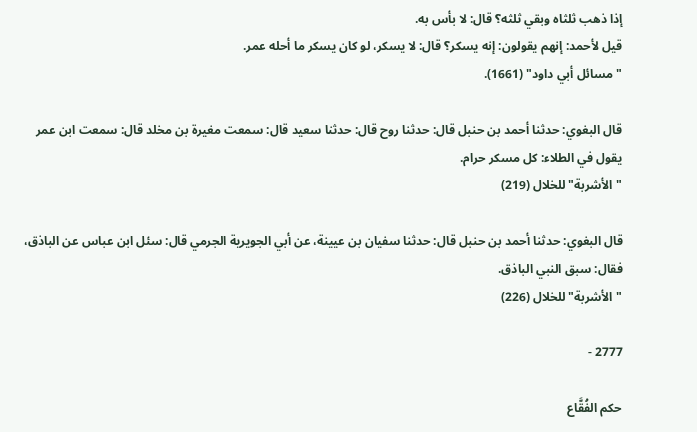إذا ذهب ثلثاه وبقي ثلثه؟ قال: لا بأس به.
قيل لأحمد: إنهم يقولون: إنه يسكر؟ قال: لا يسكر، لو كان يسكر ما أحله عمر.
"مسائل أبي داود" (1661).

قال البغوي: حدثنا أحمد بن حنبل قال: حدثنا روح قال: حدثنا سعيد قال: سمعت مغيرة بن مخلد قال: سمعت ابن عمر يقول في الطلاء: كل مسكر حرام.
"الأشربة" للخلال (219)

قال البغوي: حدثنا أحمد بن حنبل قال: حدثنا سفيان بن عيينة، عن أبي الجويرية الجرمي قال: سئل ابن عباس عن الباذق، فقال: سبق النبي الباذق.
"الأشربة" للخلال (226)

2777 -

حكم الفُقَّاع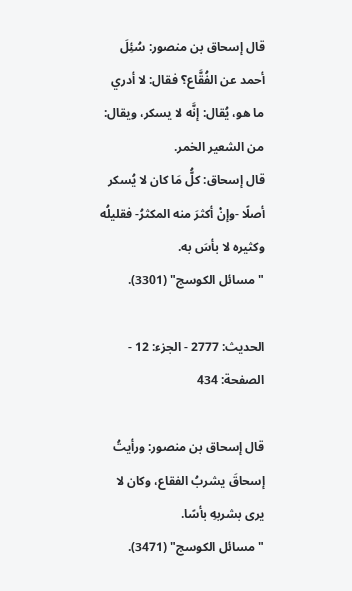قال إسحاق بن منصور: سُئِلَ أحمد عن الفُقَّاع؟ فقال: لا أدري ما هو، يُقال: إنَّه لا يسكر، ويقال: من الشعير الخمر.
قال إسحاق: كلُّ مَا كان لا يُسكر أصلًا -وإنْ أكثرَ منه المكثرُ- فقليلُه وكثيره لا بأسَ به.
"مسائل الكوسج" (3301).

الحديث: 2777 - الجزء: 12 - الصفحة: 434

قال إسحاق بن منصور: ورأيتُ إسحاقَ يشربُ الفقاع، وكان لا يرى بشربهِ بأسًا.
"مسائل الكوسج" (3471).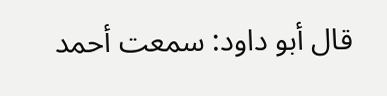قال أبو داود: سمعت أحمد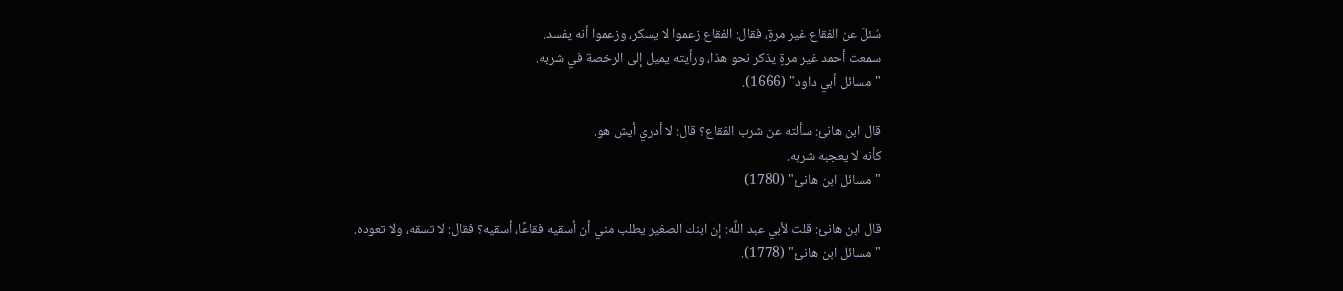سُئلَ عن الفقاع غير مرةٍ، فقال: الفقاع زعموا لا يسكر، وزعموا أنه يفسد.
سمعت أحمد غير مرةٍ يذكر نحو هذا، ورأيته يميل إلى الرخصة في شربه.
"مسائل أبي داود" (1666).

قال ابن هانئ: سألته عن شرب الفقاع؟ قال: لا أدري أيش هو.
كأنه لا يعجبه شربه.
"مسائل ابن هانئ" (1780)

قال ابن هانئ: قلت لأبي عبد اللَّه: إن ابنك الصغير يطلب مني أن أسقيه فقاعًا، أسقيه؟ فقال: لا تسقه، ولا تعوده.
"مسائل ابن هانئ" (1778).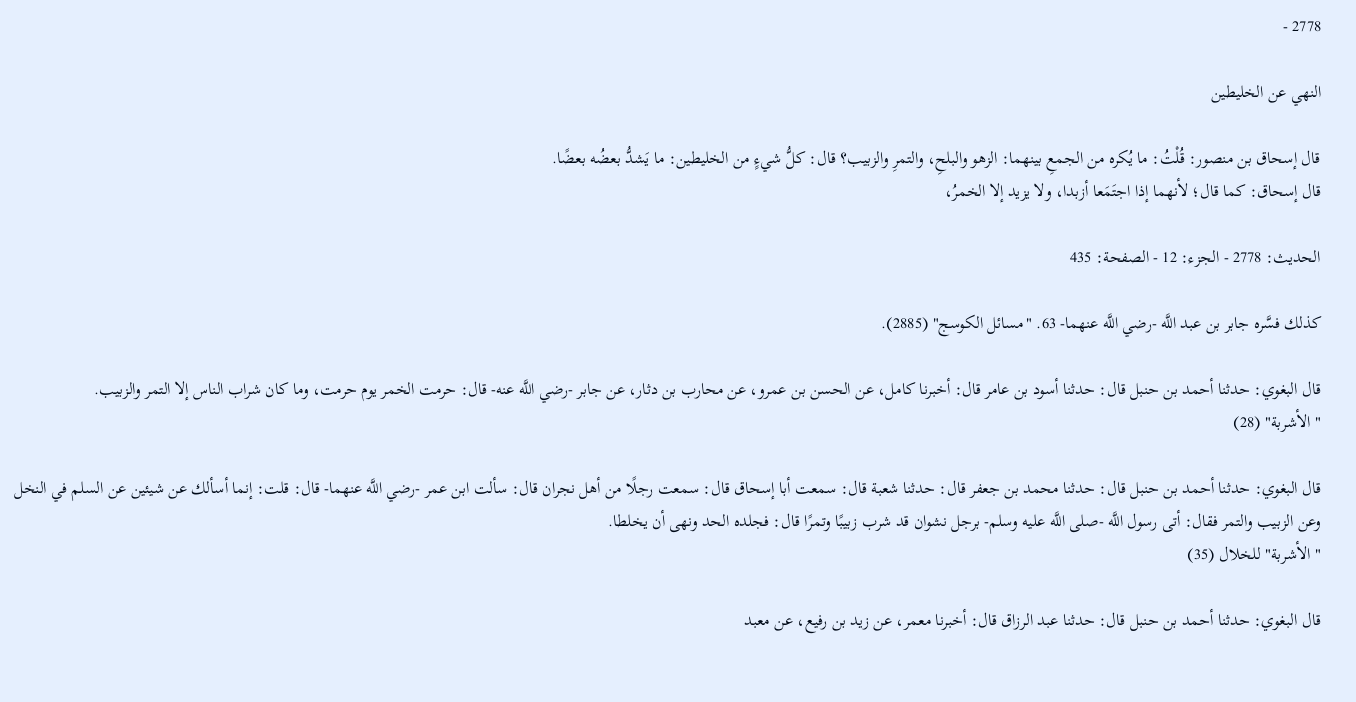2778 -

النهي عن الخليطين

قال إسحاق بن منصور: قُلْتُ: ما يُكره من الجمعِ بينهما: الزهو والبلحِ، والتمرِ والزبيب؟ قال: كلُّ شيءٍ من الخليطين: ما يَشدُّ بعضُه بعضًا.
قال إسحاق: كما قال؛ لأنهما إذا اجتَمَعا أزبدا، ولا يزيد إلا الخمرُ،

الحديث: 2778 - الجزء: 12 - الصفحة: 435

كذلك فسَّره جابر بن عبد اللَّه -رضي اللَّه عنهما- 63. "مسائل الكوسج" (2885).

قال البغوي: حدثنا أحمد بن حنبل قال: حدثنا أسود بن عامر قال: أخبرنا كامل، عن الحسن بن عمرو، عن محارب بن دثار، عن جابر -رضي اللَّه عنه- قال: حرمت الخمر يوم حرمت، وما كان شراب الناس إلا التمر والزبيب.
"الأشربة" (28)

قال البغوي: حدثنا أحمد بن حنبل قال: حدثنا محمد بن جعفر قال: حدثنا شعبة قال: سمعت أبا إسحاق قال: سمعت رجلًا من أهل نجران قال: سألت ابن عمر -رضي اللَّه عنهما- قال: قلت: إنما أسألك عن شيئين عن السلم في النخل وعن الزبيب والتمر فقال: أتى رسول اللَّه -صلى اللَّه عليه وسلم- برجل نشوان قد شرب زبيبًا وتمرًا قال: فجلده الحد ونهى أن يخلطا.
"الأشربة" للخلال (35)

قال البغوي: حدثنا أحمد بن حنبل قال: حدثنا عبد الرزاق قال: أخبرنا معمر، عن زيد بن رفيع، عن معبد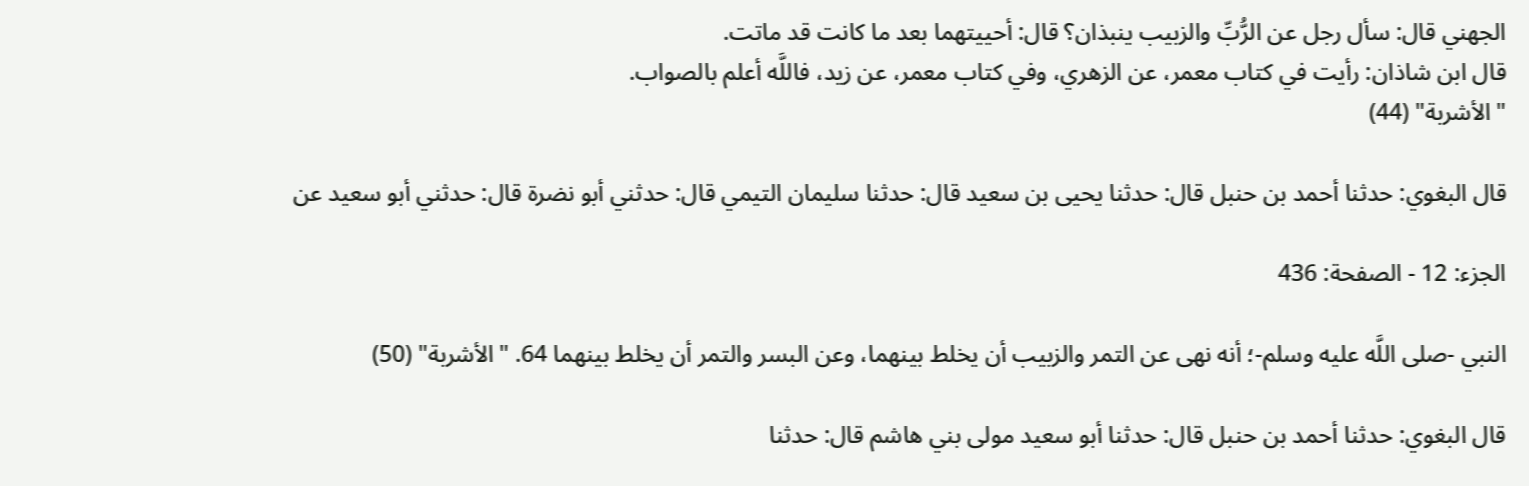الجهني قال: سأل رجل عن الرُّبِّ والزبيب ينبذان؟ قال: أحييتهما بعد ما كانت قد ماتت.
قال ابن شاذان: رأيت في كتاب معمر، عن الزهري، وفي كتاب معمر، عن زيد، فاللَّه أعلم بالصواب.
"الأشربة" (44)

قال البغوي: حدثنا أحمد بن حنبل قال: حدثنا يحيى بن سعيد قال: حدثنا سليمان التيمي قال: حدثني أبو نضرة قال: حدثني أبو سعيد عن

الجزء: 12 - الصفحة: 436

النبي -صلى اللَّه عليه وسلم-؛ أنه نهى عن التمر والزبيب أن يخلط بينهما، وعن البسر والتمر أن يخلط بينهما 64. "الأشربة" (50)

قال البغوي: حدثنا أحمد بن حنبل قال: حدثنا أبو سعيد مولى بني هاشم قال: حدثنا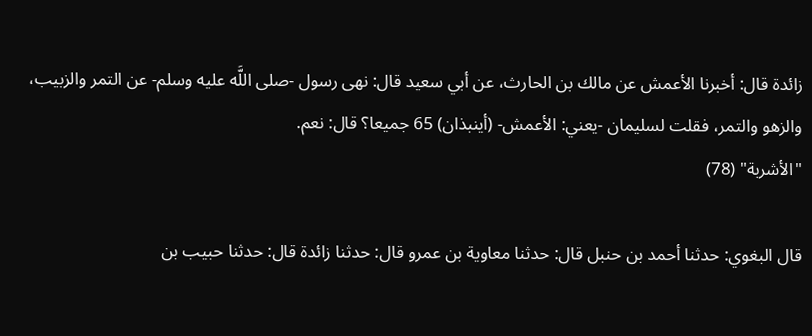زائدة قال: أخبرنا الأعمش عن مالك بن الحارث، عن أبي سعيد قال: نهى رسول -صلى اللَّه عليه وسلم- عن التمر والزبيب، والزهو والتمر، فقلت لسليمان -يعني: الأعمش- (أينبذان) 65 جميعا؟ قال: نعم.
"الأشربة" (78)

قال البغوي: حدثنا أحمد بن حنبل قال: حدثنا معاوية بن عمرو قال: حدثنا زائدة قال: حدثنا حبيب بن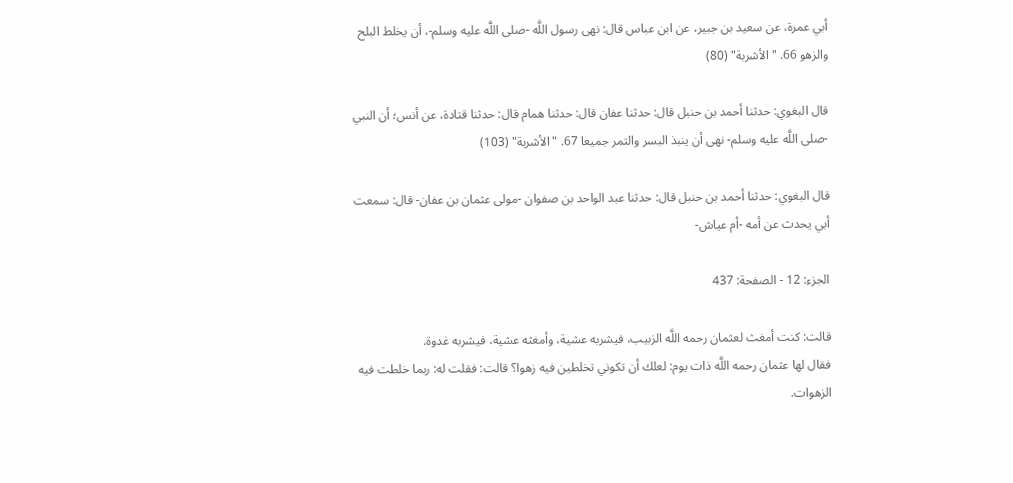أبي عمرة، عن سعيد بن جبير، عن ابن عباس قال: نهى رسول اللَّه -صلى اللَّه عليه وسلم-، أن يخلط البلح والزهو 66. "الأشربة" (80)

قال البغوي: حدثنا أحمد بن حنبل قال: حدثنا عفان قال: حدثنا همام قال: حدثنا قتادة، عن أنس؛ أن النبي -صلى اللَّه عليه وسلم- نهى أن ينبذ البسر والتمر جميعا 67. "الأشربة" (103)

قال البغوي: حدثنا أحمد بن حنبل قال: حدثنا عبد الواحد بن صفوان -مولى عثمان بن عفان- قال: سمعت أبي يحدث عن أمه -أم عياش-

الجزء: 12 - الصفحة: 437

قالت: كنت أمغث لعثمان رحمه اللَّه الزبيب، فيشربه عشية، وأمغثه عشية، فيشربه غدوة.
فقال لها عثمان رحمه اللَّه ذات يوم: لعلك أن تكوني تخلطين فيه زهوا؟ قالت: فقلت له: ربما خلطت فيه الزهوات.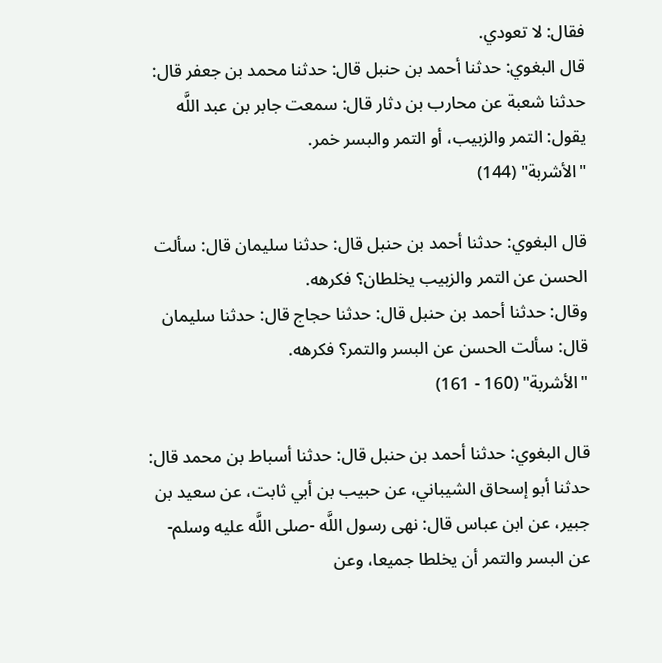فقال: لا تعودي.
قال البغوي: حدثنا أحمد بن حنبل قال: حدثنا محمد بن جعفر قال: حدثنا شعبة عن محارب بن دثار قال: سمعت جابر بن عبد اللَّه يقول: التمر والزبيب، أو التمر والبسر خمر.
"الأشربة" (144)

قال البغوي: حدثنا أحمد بن حنبل قال: حدثنا سليمان قال: سألت الحسن عن التمر والزبيب يخلطان؟ فكرهه.
وقال: حدثنا أحمد بن حنبل قال: حدثنا حجاج قال: حدثنا سليمان قال: سألت الحسن عن البسر والتمر؟ فكرهه.
"الأشربة" (160 - 161)

قال البغوي: حدثنا أحمد بن حنبل قال: حدثنا أسباط بن محمد قال: حدثنا أبو إسحاق الشيباني، عن حبيب بن أبي ثابت، عن سعيد بن جبير، عن ابن عباس قال: نهى رسول اللَّه -صلى اللَّه عليه وسلم- عن البسر والتمر أن يخلطا جميعا، وعن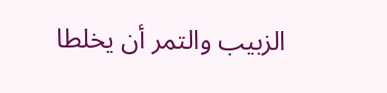الزبيب والتمر أن يخلطا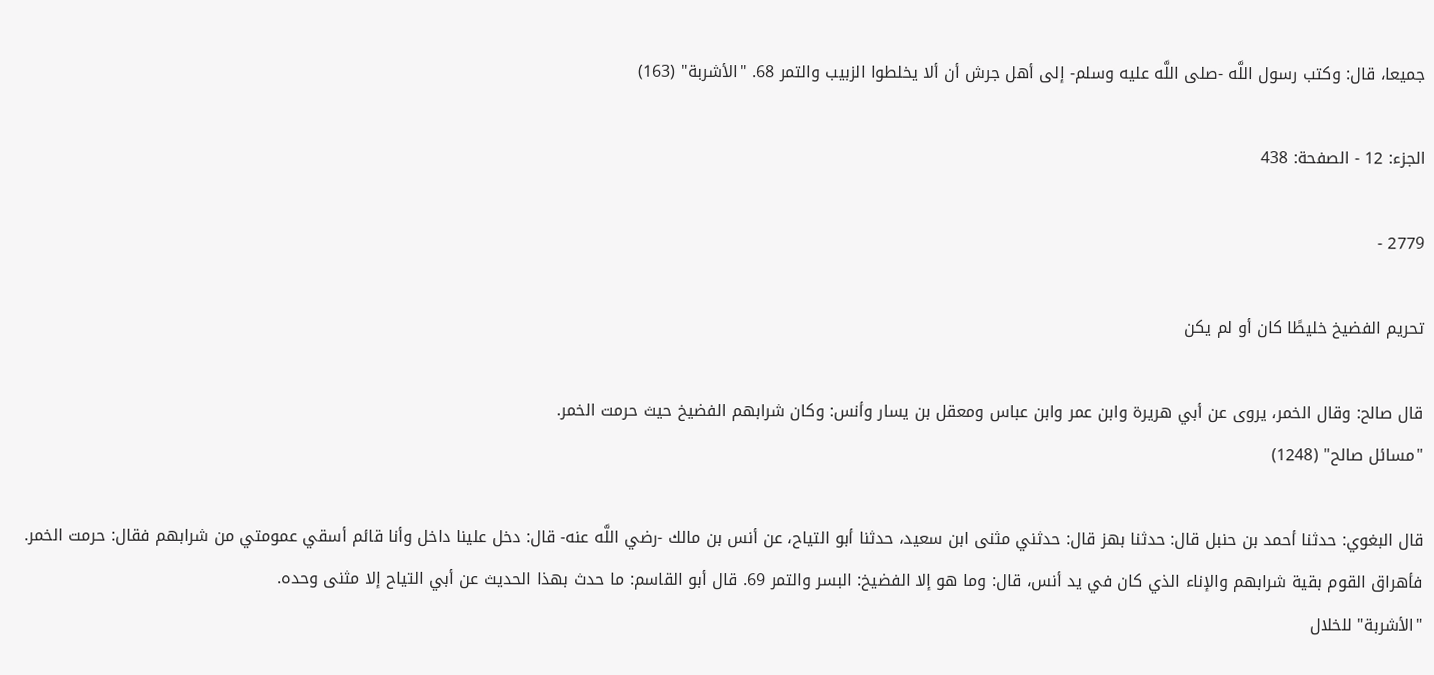جميعا، قال: وكتب رسول اللَّه -صلى اللَّه عليه وسلم- إلى أهل جرش أن ألا يخلطوا الزبيب والتمر 68. "الأشربة" (163)

الجزء: 12 - الصفحة: 438

2779 -

تحريم الفضيخ خليطًا كان أو لم يكن

قال صالح: وقال الخمر، يروى عن أبي هريرة وابن عمر وابن عباس ومعقل بن يسار وأنس: وكان شرابهم الفضيخ حيث حرمت الخمر.
"مسائل صالح" (1248)

قال البغوي: حدثنا أحمد بن حنبل قال: حدثنا بهز قال: حدثني مثنى ابن سعيد، حدثنا أبو التياح، عن أنس بن مالك -رضي اللَّه عنه- قال: دخل علينا داخل وأنا قائم أسقي عمومتي من شرابهم فقال: حرمت الخمر.
فأهراق القوم بقية شرابهم والإناء الذي كان في يد أنس، قال: وما هو إلا الفضيخ: البسر والتمر 69. قال أبو القاسم: ما حدث بهذا الحديث عن أبي التياح إلا مثنى وحده.
"الأشربة" للخلال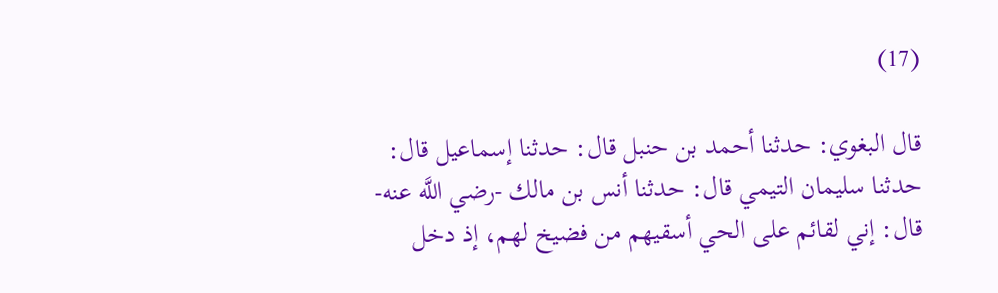(17)

قال البغوي: حدثنا أحمد بن حنبل قال: حدثنا إسماعيل قال: حدثنا سليمان التيمي قال: حدثنا أنس بن مالك -رضي اللَّه عنه- قال: إني لقائم على الحي أسقيهم من فضيخ لهم، إذ دخل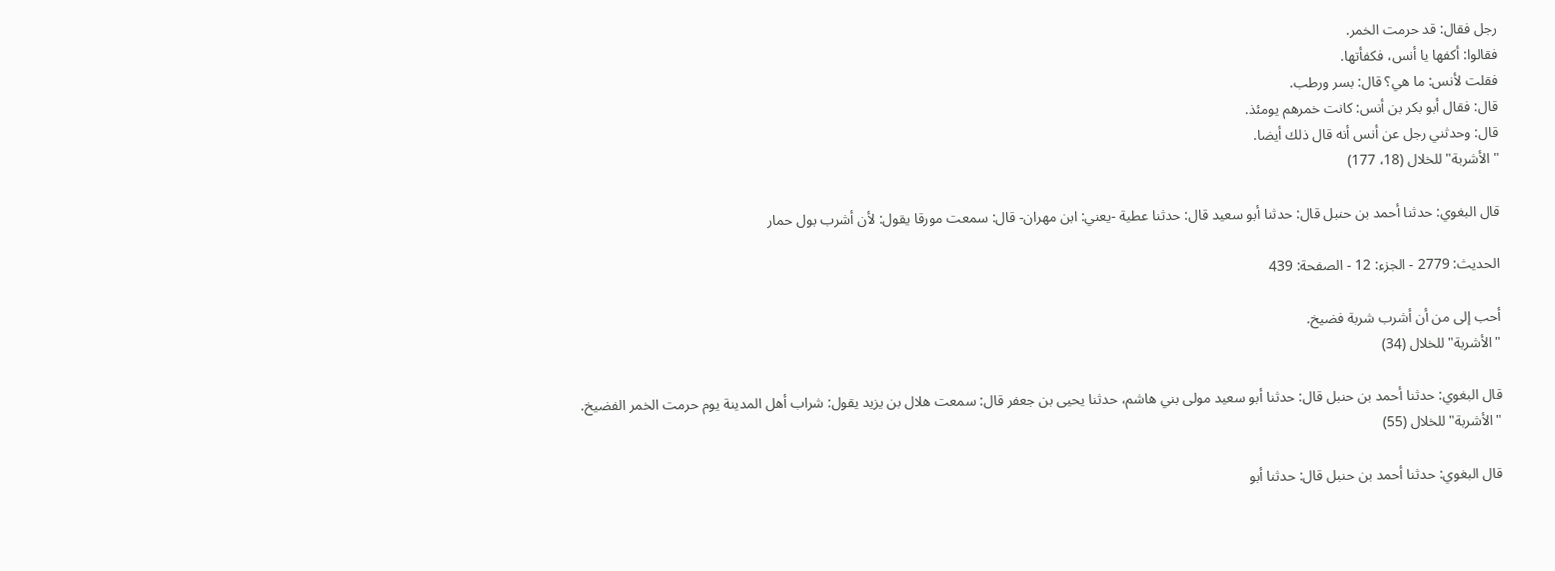رجل فقال: قد حرمت الخمر.
فقالوا: أكفها يا أنس، فكفأتها.
فقلت لأنس: ما هي؟ قال: بسر ورطب.
قال: فقال أبو بكر بن أنس: كانت خمرهم يومئذ.
قال: وحدثني رجل عن أنس أنه قال ذلك أيضا.
"الأشربة" للخلال (18، 177)

قال البغوي: حدثنا أحمد بن حنبل قال: حدثنا أبو سعيد قال: حدثنا عطية -يعني: ابن مهران- قال: سمعت مورقا يقول: لأن أشرب بول حمار

الحديث: 2779 - الجزء: 12 - الصفحة: 439

أحب إلى من أن أشرب شربة فضيخ.
"الأشربة" للخلال (34)

قال البغوي: حدثنا أحمد بن حنبل قال: حدثنا أبو سعيد مولى بني هاشم، حدثنا يحيى بن جعفر قال: سمعت هلال بن يزيد يقول: شراب أهل المدينة يوم حرمت الخمر الفضيخ.
"الأشربة" للخلال (55)

قال البغوي: حدثنا أحمد بن حنبل قال: حدثنا أبو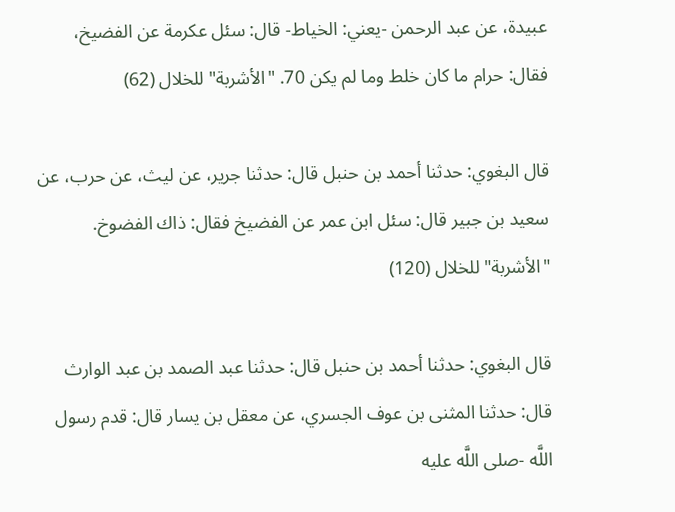عبيدة، عن عبد الرحمن -يعني: الخياط- قال: سئل عكرمة عن الفضيخ، فقال: حرام ما كان خلط وما لم يكن 70. "الأشربة" للخلال (62)

قال البغوي: حدثنا أحمد بن حنبل قال: حدثنا جرير، عن ليث، عن حرب، عن سعيد بن جبير قال: سئل ابن عمر عن الفضيخ فقال: ذاك الفضوخ.
"الأشربة" للخلال (120)

قال البغوي: حدثنا أحمد بن حنبل قال: حدثنا عبد الصمد بن عبد الوارث قال: حدثنا المثنى بن عوف الجسري، عن معقل بن يسار قال: قدم رسول اللَّه -صلى اللَّه عليه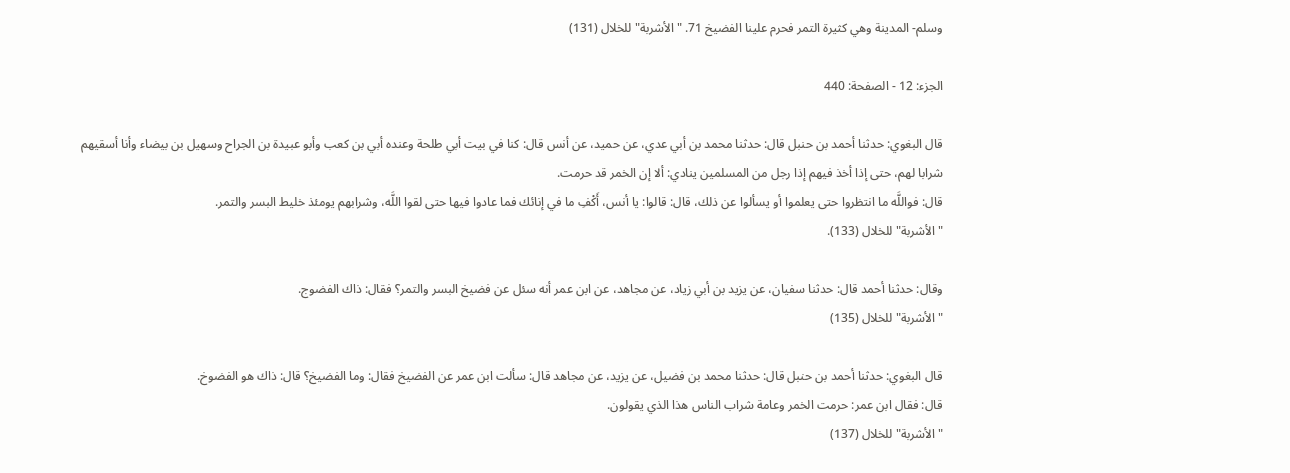وسلم- المدينة وهي كثيرة التمر فحرم علينا الفضيخ 71. "الأشربة" للخلال (131)

الجزء: 12 - الصفحة: 440

قال البغوي: حدثنا أحمد بن حنبل قال: حدثنا محمد بن أبي عدي، عن حميد، عن أنس قال: كنا في بيت أبي طلحة وعنده أبي بن كعب وأبو عبيدة بن الجراح وسهيل بن بيضاء وأنا أسقيهم شرابا لهم، حتى إذا أخذ فيهم إذا رجل من المسلمين ينادي: ألا إن الخمر قد حرمت.
قال: فواللَّه ما انتظروا حتى يعلموا أو يسألوا عن ذلك، قال: قالوا: يا أنس، أَكْفِ ما في إنائك فما عادوا فيها حتى لقوا اللَّه، وشرابهم يومئذ خليط البسر والتمر.
"الأشربة" للخلال (133).

وقال: حدثنا أحمد قال: حدثنا سفيان، عن يزيد بن أبي زياد، عن مجاهد، عن ابن عمر أنه سئل عن فضيخ البسر والتمر؟ فقال: ذاك الفضوج.
"الأشربة" للخلال (135)

قال البغوي: حدثنا أحمد بن حنبل قال: حدثنا محمد بن فضيل، عن يزيد، عن مجاهد قال: سألت ابن عمر عن الفضيخ فقال: وما الفضيخ؟ قال: ذاك هو الفضوخ.
قال: فقال ابن عمر: حرمت الخمر وعامة شراب الناس هذا الذي يقولون.
"الأشربة" للخلال (137)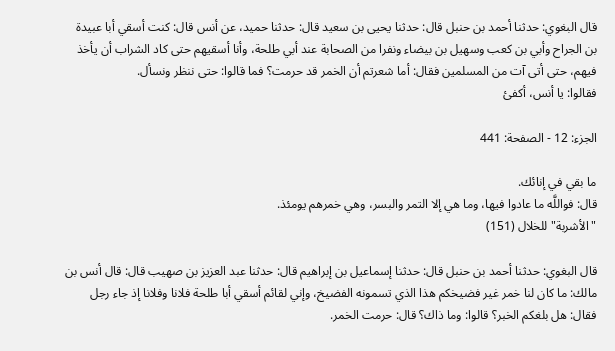قال البغوي: حدثنا أحمد بن حنبل قال: حدثنا يحيى بن سعيد قال: حدثنا حميد، عن أنس قال: كنت أسقي أبا عبيدة بن الجراح وأبي بن كعب وسهيل بن بيضاء ونفرا من الصحابة عند أبي طلحة، وأنا أسقيهم حتى كاد الشراب أن يأخذ فيهم، حتى أتى آت من المسلمين فقال: أما شعرتم أن الخمر قد حرمت؟ فما قالوا: حتى ننظر ونسأل.
فقالوا: يا أنس، أكفئ

الجزء: 12 - الصفحة: 441

ما بقي في إنائك.
قال: فواللَّه ما عادوا فيها، وما هي إلا التمر والبسر، وهي خمرهم يومئذ.
"الأشربة" للخلال (151)

قال البغوي: حدثنا أحمد بن حنبل قال: حدثنا إسماعيل بن إبراهيم قال: حدثنا عبد العزيز بن صهيب قال: قال أنس بن مالك: ما كان لنا خمر غير فضيخكم هذا الذي تسمونه الفضيخ، وإني لقائم أسقي أبا طلحة فلانا وفلانا إذ جاء رجل فقال: هل بلغكم الخبر؟ قالوا: وما ذاك؟ قال: حرمت الخمر.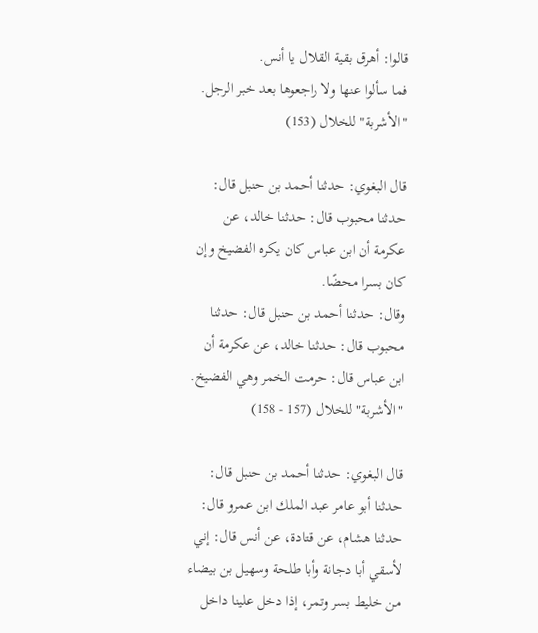قالوا: أهرق بقية القلال يا أنس.
فما سألوا عنها ولا راجعوها بعد خبر الرجل.
"الأشربة" للخلال (153)

قال البغوي: حدثنا أحمد بن حنبل قال: حدثنا محبوب قال: حدثنا خالد، عن عكرمة أن ابن عباس كان يكره الفضيخ وإن كان بسرا محضًا.
وقال: حدثنا أحمد بن حنبل قال: حدثنا محبوب قال: حدثنا خالد، عن عكرمة أن ابن عباس قال: حرمت الخمر وهي الفضيخ.
"الأشربة" للخلال (157 - 158)

قال البغوي: حدثنا أحمد بن حنبل قال: حدثنا أبو عامر عبد الملك ابن عمرو قال: حدثنا هشام، عن قتادة، عن أنس قال: إني لأسقي أبا دجانة وأبا طلحة وسهيل بن بيضاء من خليط بسر وتمر، إذا دخل علينا داخل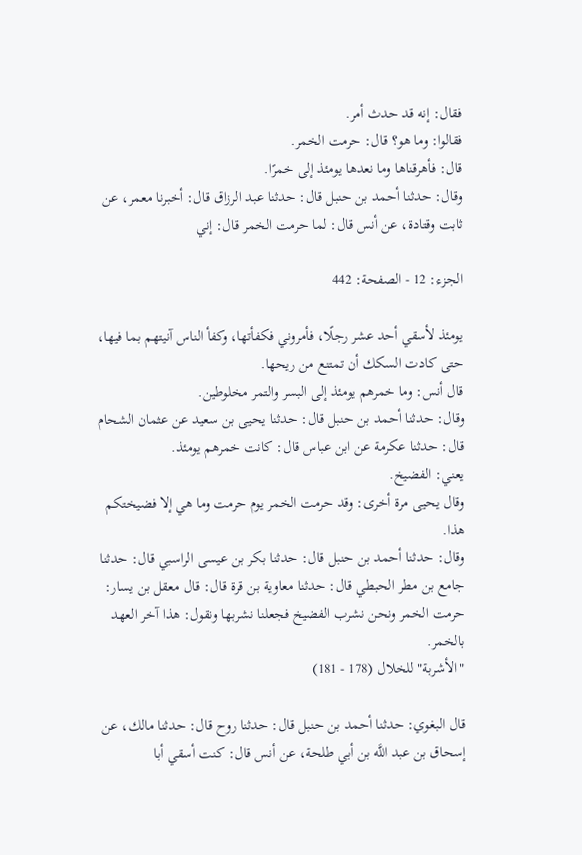فقال: إنه قد حدث أمر.
فقالوا: وما هو؟ قال: حرمت الخمر.
قال: فأهرقناها وما نعدها يومئذ إلى خمرًا.
وقال: حدثنا أحمد بن حنبل قال: حدثنا عبد الرزاق قال: أخبرنا معمر، عن ثابت وقتادة، عن أنس قال: لما حرمت الخمر قال: إني

الجزء: 12 - الصفحة: 442

يومئذ لأسقي أحد عشر رجلًا، فأمروني فكفأتها، وكفأ الناس آنيتهم بما فيها، حتى كادت السكك أن تمتنع من ريحها.
قال أنس: وما خمرهم يومئذ إلى البسر والتمر مخلوطين.
وقال: حدثنا أحمد بن حنبل قال: حدثنا يحيى بن سعيد عن عثمان الشحام قال: حدثنا عكرمة عن ابن عباس قال: كانت خمرهم يومئذ.
يعني: الفضيخ.
وقال يحيى مرة أخرى: وقد حرمت الخمر يوم حرمت وما هي إلا فضيختكم هذا.
وقال: حدثنا أحمد بن حنبل قال: حدثنا بكر بن عيسى الراسبي قال: حدثنا جامع بن مطر الحبطي قال: حدثنا معاوية بن قرة قال: قال معقل بن يسار: حرمت الخمر ونحن نشرب الفضيخ فجعلنا نشربها ونقول: هذا آخر العهد بالخمر.
"الأشربة" للخلال (178 - 181)

قال البغوي: حدثنا أحمد بن حنبل قال: حدثنا روح قال: حدثنا مالك، عن إسحاق بن عبد اللَّه بن أبي طلحة، عن أنس قال: كنت أسقي أبا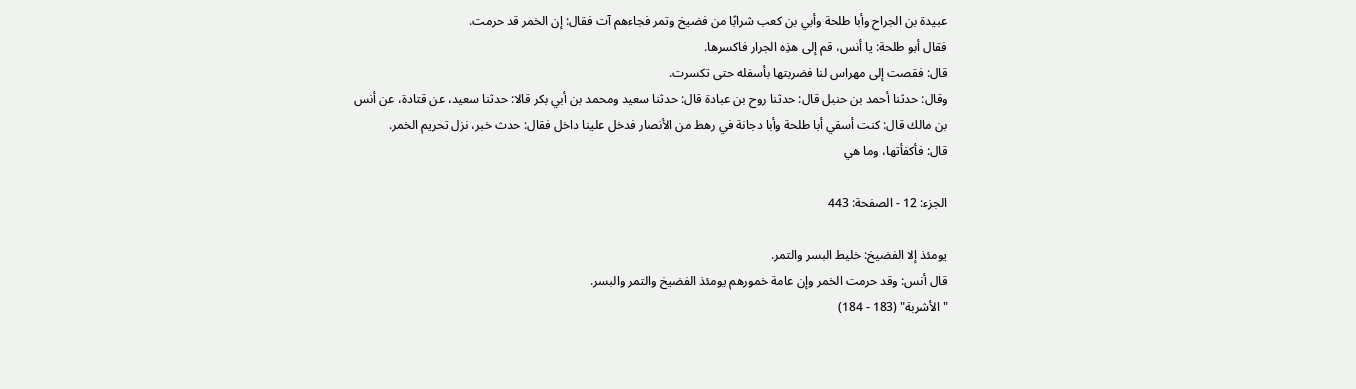عبيدة بن الجراح وأبا طلحة وأبي بن كعب شرابًا من فضيخ وتمر فجاءهم آت فقال: إن الخمر قد حرمت.
فقال أبو طلحة: يا أنس، قم إلى هذِه الجرار فاكسرها.
قال: فقصت إلى مهراس لنا فضربتها بأسفله حتى تكسرت.
وقال: حدثنا أحمد بن حنبل قال: حدثنا روح بن عبادة قال: حدثنا سعيد ومحمد بن أبي بكر قالا: حدثنا سعيد، عن قتادة، عن أنس بن مالك قال: كنت أسقي أبا طلحة وأبا دجانة في رهط من الأنصار فدخل علينا داخل فقال: حدث خبر، نزل تحريم الخمر.
قال: فأكفأتها، وما هي

الجزء: 12 - الصفحة: 443

يومئذ إلا الفضيخ: خليط البسر والتمر.
قال أنس: وقد حرمت الخمر وإن عامة خمورهم يومئذ الفضيخ والتمر والبسر.
"الأشربة" (183 - 184)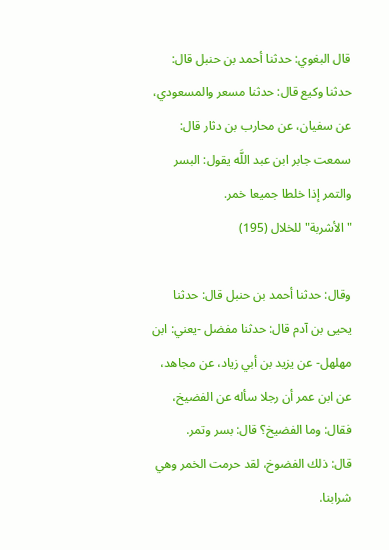قال البغوي: حدثنا أحمد بن حنبل قال: حدثنا وكيع قال: حدثنا مسعر والمسعودي، عن سفيان، عن محارب بن دثار قال: سمعت جابر ابن عبد اللَّه يقول: البسر والتمر إذا خلطا جميعا خمر.
"الأشربة" للخلال (195)

وقال: حدثنا أحمد بن حنبل قال: حدثنا يحيى بن آدم قال: حدثنا مفضل -يعني: ابن مهلهل- عن يزيد بن أبي زياد، عن مجاهد، عن ابن عمر أن رجلا سأله عن الفضيخ، فقال: وما الفضيخ؟ قال: بسر وتمر.
قال: ذلك الفضوخ، لقد حرمت الخمر وهي شرابنا.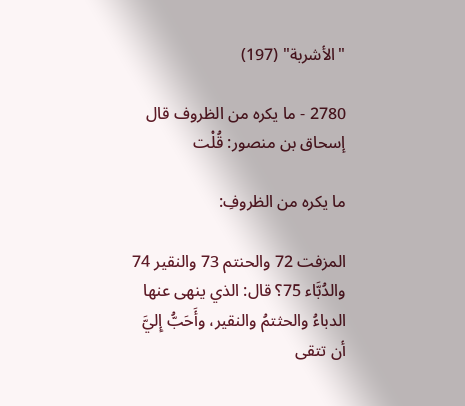"الأشربة" (197)

2780 - ما يكره من الظروف قال إسحاق بن منصور: قُلْت

ما يكره من الظروفِ:

المزفت 72 والحنتم 73 والنقير 74 والدُبَّاء 75؟ قال: الذي ينهى عنها الدباءُ والحثتمُ والنقير، وأَحَبُّ إِليَّ أن تتقى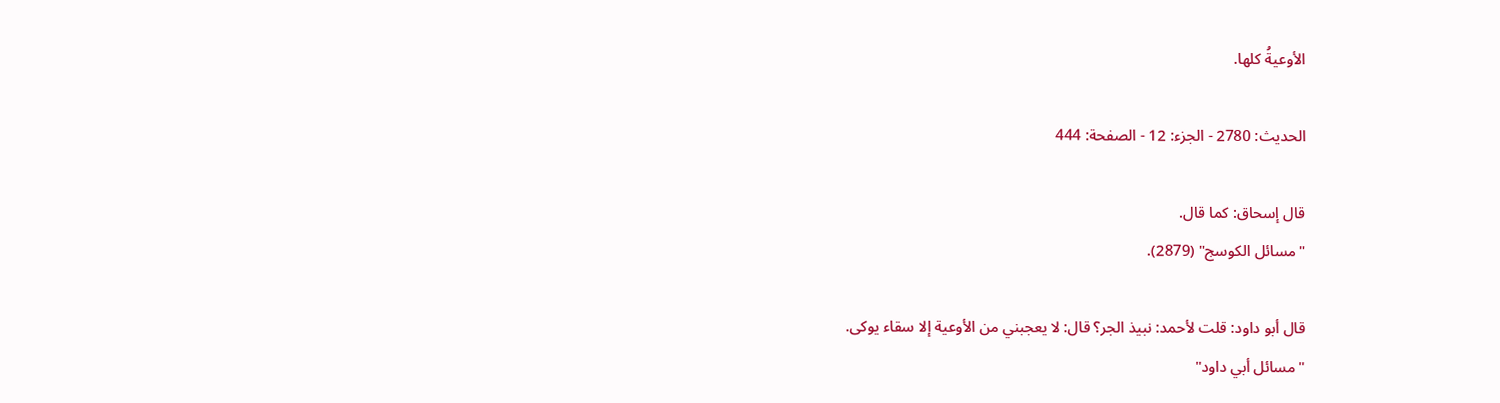الأوعيةُ كلها.

الحديث: 2780 - الجزء: 12 - الصفحة: 444

قال إسحاق: كما قال.
"مسائل الكوسج" (2879).

قال أبو داود: قلت لأحمد: نبيذ الجر؟ قال: لا يعجبني من الأوعية إلا سقاء يوكى.
"مسائل أبي داود"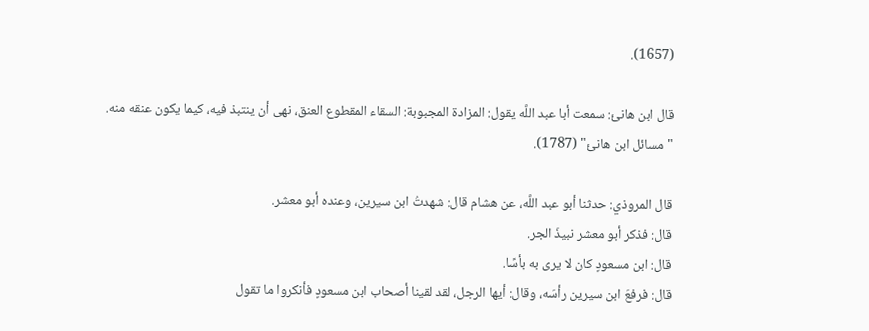(1657).

قال ابن هانئ: سمعت أبا عبد اللَّه يقول: المزادة المجبوبة: السقاء المقطوع العنق، نهى أن ينتبذ فيه، كيما يكون عنقه منه.
"مسائل ابن هانئ" (1787).

قال المروذي: حدثنا أبو عبد اللَّه، عن هشام قال: شهدتُ ابن سيرين، وعنده أبو معشر.
قال: فذكر أبو معشر نبيذَ الجر.
قال: ابن مسعودٍ كان لا يرى به بأسًا.
قال: فرفعَ ابن سيرين رأسَه، وقال: أيها الرجل، لقد لقينا أصحاب ابن مسعودٍ فأنكروا ما تقول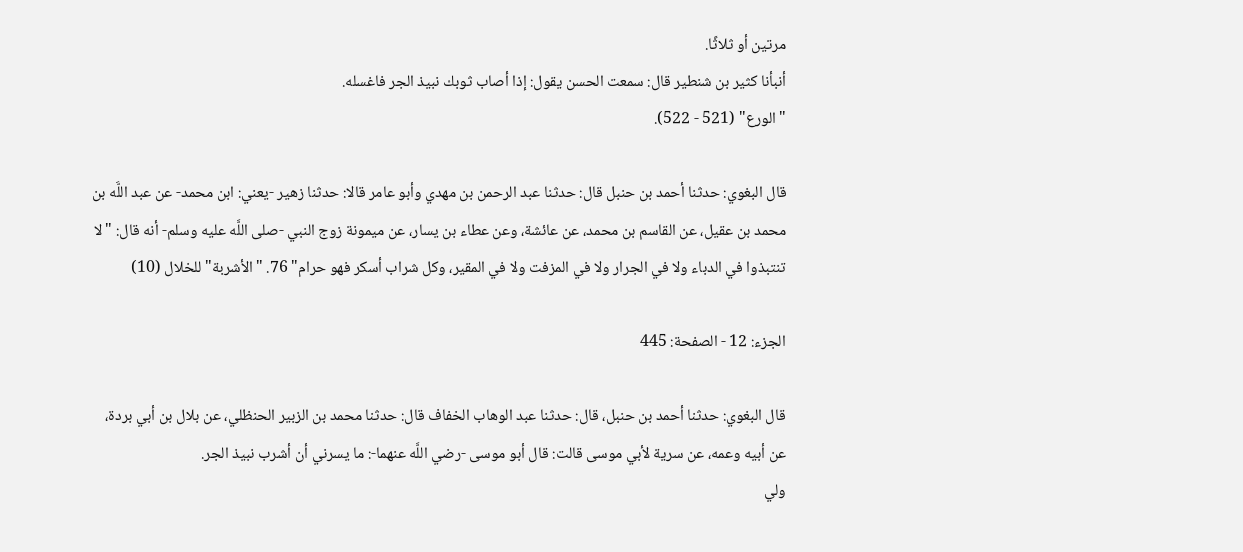مرتين أو ثلاثًا.
أنبأنا كثير بن شنطير قال: سمعت الحسن يقول: إذا أصاب ثوبك نبيذ الجر فاغسله.
"الورع" (521 - 522).

قال البغوي: حدثنا أحمد بن حنبل قال: حدثنا عبد الرحمن بن مهدي وأبو عامر قالا: حدثنا زهير -يعني: ابن محمد- عن عبد اللَّه بن محمد بن عقيل، عن القاسم بن محمد، عن عائشة، وعن عطاء بن يسار، عن ميمونة زوج النبي -صلى اللَّه عليه وسلم- أنه قال: "لا تنتبذوا في الدباء ولا في الجرار ولا في المزفت ولا في المقير، وكل شراب أسكر فهو حرام" 76. "الأشربة" للخلال (10)

الجزء: 12 - الصفحة: 445

قال البغوي: حدثنا أحمد بن حنبل، قال: حدثنا عبد الوهاب الخفاف قال: حدثنا محمد بن الزبير الحنظلي، عن بلال بن أبي بردة، عن أبيه وعمه، عن سرية لأبي موسى قالت: قال أبو موسى -رضي اللَّه عنهما-: ما يسرني أن أشرب نبيذ الجر.
ولي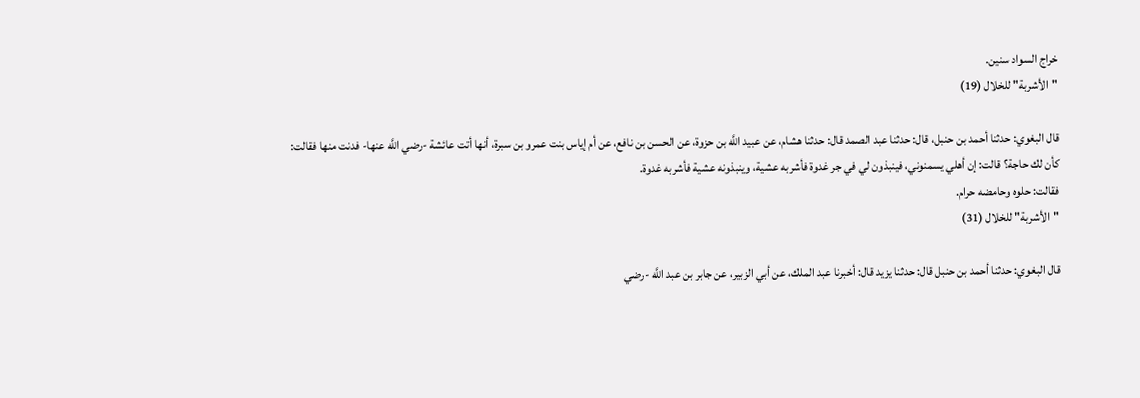خراج السواد سنين.
"الأشربة" للخلال (19)

قال البغوي: حدثنا أحمد بن حنبل، قال: حدثنا عبد الصمد قال: حدثنا هشام، عن عبيد اللَّه بن حزوة، عن الحسن بن نافع، عن أم إياس بنت عمرو بن سبرة، أنها أتت عائشة -رضي اللَّه عنها- فدنت منها فقالت: كأن لك حاجة؟ قالت: إن أهلي يسمنوني، فينبذون لي في جر غدوة فأشربه عشية، وينبذونه عشية فأشربه غدوة.
فقالت: حلوه وحامضه حرام.
"الأشربة" للخلال (31)

قال البغوي: حدثنا أحمد بن حنبل قال: حدثنا يزيد قال: أخبرنا عبد الملك، عن أبي الزبير، عن جابر بن عبد اللَّه -رضي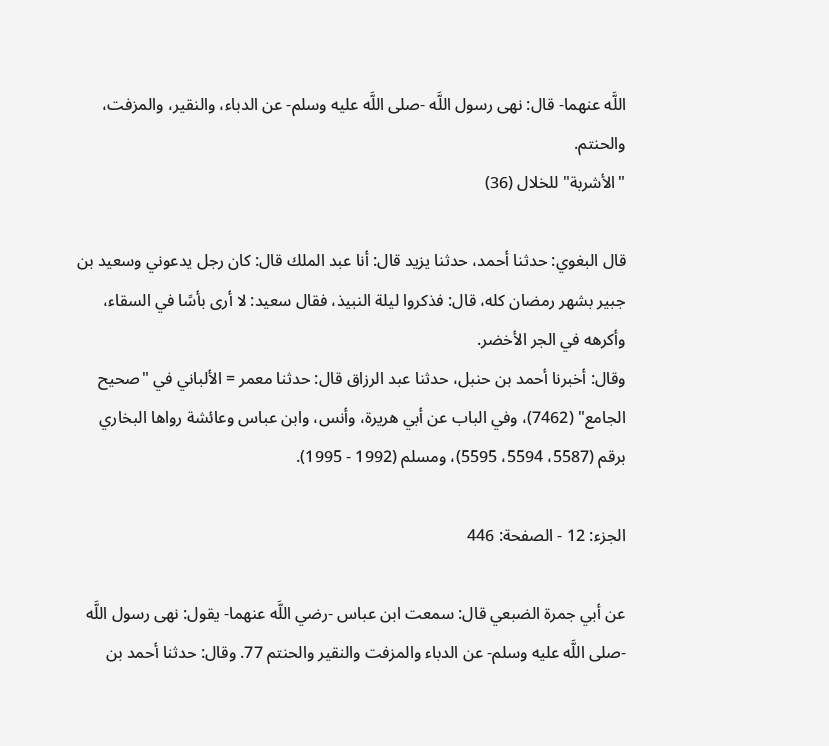اللَّه عنهما- قال: نهى رسول اللَّه -صلى اللَّه عليه وسلم- عن الدباء، والنقير، والمزفت، والحنتم.
"الأشربة" للخلال (36)

قال البغوي: حدثنا أحمد، حدثنا يزيد قال: أنا عبد الملك قال: كان رجل يدعوني وسعيد بن جبير بشهر رمضان كله، قال: فذكروا ليلة النبيذ، فقال سعيد: لا أرى بأسًا في السقاء، وأكرهه في الجر الأخضر.
وقال: أخبرنا أحمد بن حنبل، حدثنا عبد الرزاق قال: حدثنا معمر = الألباني في "صحيح الجامع" (7462)، وفي الباب عن أبي هريرة، وأنس، وابن عباس وعائشة رواها البخاري برقم (5587، 5594، 5595)، ومسلم (1992 - 1995).

الجزء: 12 - الصفحة: 446

عن أبي جمرة الضبعي قال: سمعت ابن عباس -رضي اللَّه عنهما- يقول: نهى رسول اللَّه -صلى اللَّه عليه وسلم- عن الدباء والمزفت والنقير والحنتم 77. وقال: حدثنا أحمد بن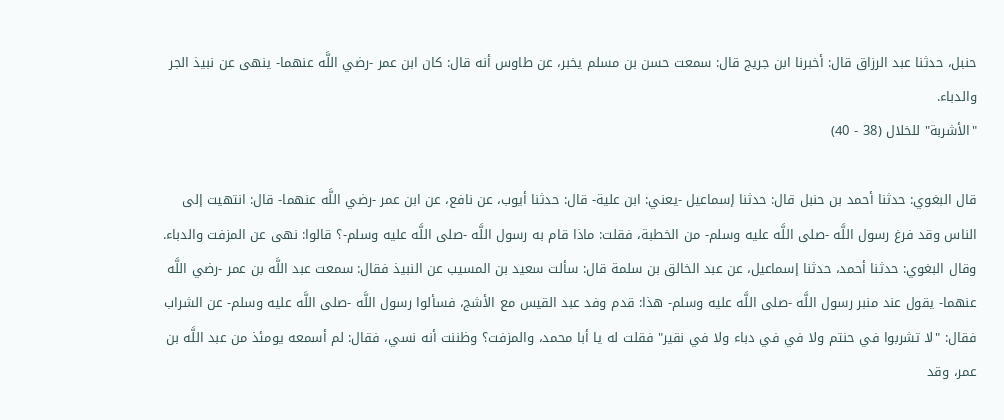حنبل، حدثنا عبد الرزاق قال: أخبرنا ابن جريج قال: سمعت حسن بن مسلم يخبر، عن طاوس أنه قال: كان ابن عمر -رضي اللَّه عنهما- ينهى عن نبيذ الجر والدباء.
"الأشربة" للخلال (38 - 40)

قال البغوي: حدثنا أحمد بن حنبل قال: حدثنا إسماعيل -يعني: ابن علية- قال: حدثنا أيوب، عن نافع، عن ابن عمر -رضي اللَّه عنهما- قال: انتهيت إلى الناس وقد فرغ رسول اللَّه -صلى اللَّه عليه وسلم- من الخطبة، فقلت: ماذا قام به رسول اللَّه -صلى اللَّه عليه وسلم-؟ قالوا: نهى عن المزفت والدباء.
وقال البغوي: حدثنا أحمد، حدثنا إسماعيل، عن عبد الخالق بن سلمة قال: سألت سعيد بن المسيب عن النبيذ فقال: سمعت عبد اللَّه بن عمر -رضي اللَّه عنهما- يقول عند منبر رسول اللَّه -صلى اللَّه عليه وسلم- هذا: قدم وفد عبد القيس مع الأشج، فسألوا رسول اللَّه -صلى اللَّه عليه وسلم- عن الشراب فقال: "لا تشربوا في حنتم ولا في في دباء ولا في نقير" فقلت له يا أبا محمد، والمزفت؟ وظننت أنه نسي، فقال: لم أسمعه يومئذ من عبد اللَّه بن عمر، وقد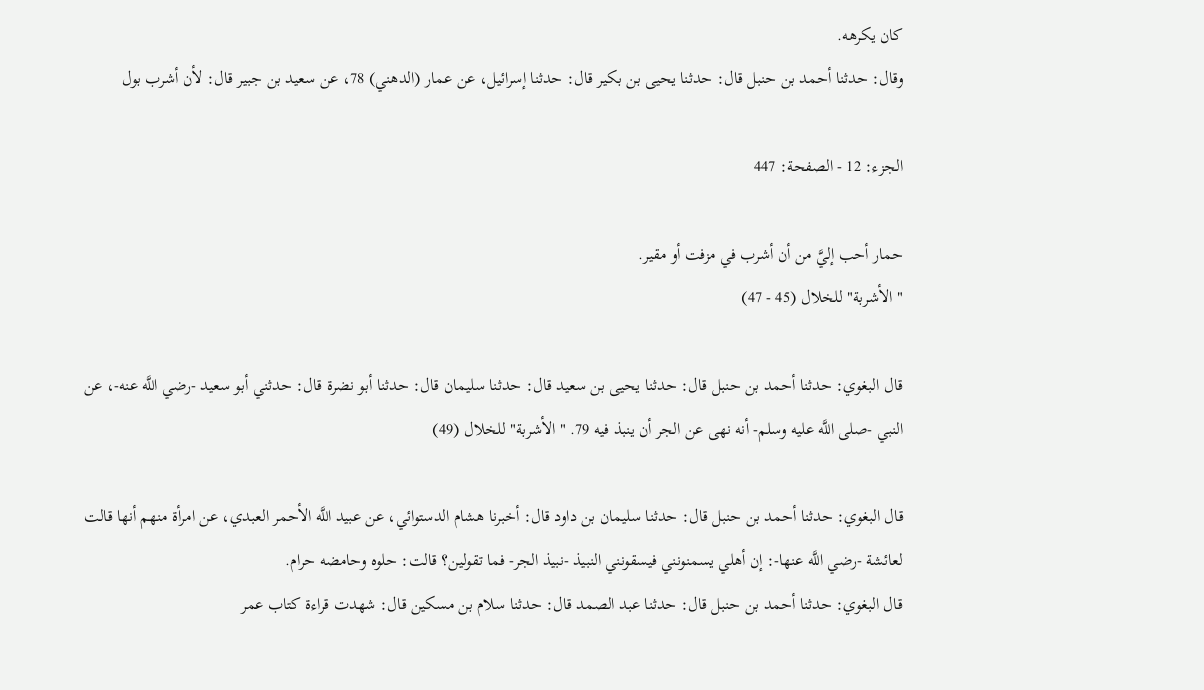كان يكرهه.
وقال: حدثنا أحمد بن حنبل قال: حدثنا يحيى بن بكير قال: حدثنا إسرائيل، عن عمار (الدهني) 78، عن سعيد بن جبير قال: لأن أشرب بول

الجزء: 12 - الصفحة: 447

حمار أحب إليَّ من أن أشرب في مزفت أو مقير.
"الأشربة" للخلال (45 - 47)

قال البغوي: حدثنا أحمد بن حنبل قال: حدثنا يحيى بن سعيد قال: حدثنا سليمان قال: حدثنا أبو نضرة قال: حدثني أبو سعيد -رضي اللَّه عنه-، عن النبي -صلى اللَّه عليه وسلم- أنه نهى عن الجر أن ينبذ فيه 79. "الأشربة" للخلال (49)

قال البغوي: حدثنا أحمد بن حنبل قال: حدثنا سليمان بن داود قال: أخبرنا هشام الدستوائي، عن عبيد اللَّه الأحمر العبدي، عن امرأة منهم أنها قالت لعائشة -رضي اللَّه عنها-: إن أهلي يسمنونني فيسقونني النبيذ -نبيذ الجر- فما تقولين؟ قالت: حلوه وحامضه حرام.
قال البغوي: حدثنا أحمد بن حنبل قال: حدثنا عبد الصمد قال: حدثنا سلام بن مسكين قال: شهدت قراءة كتاب عمر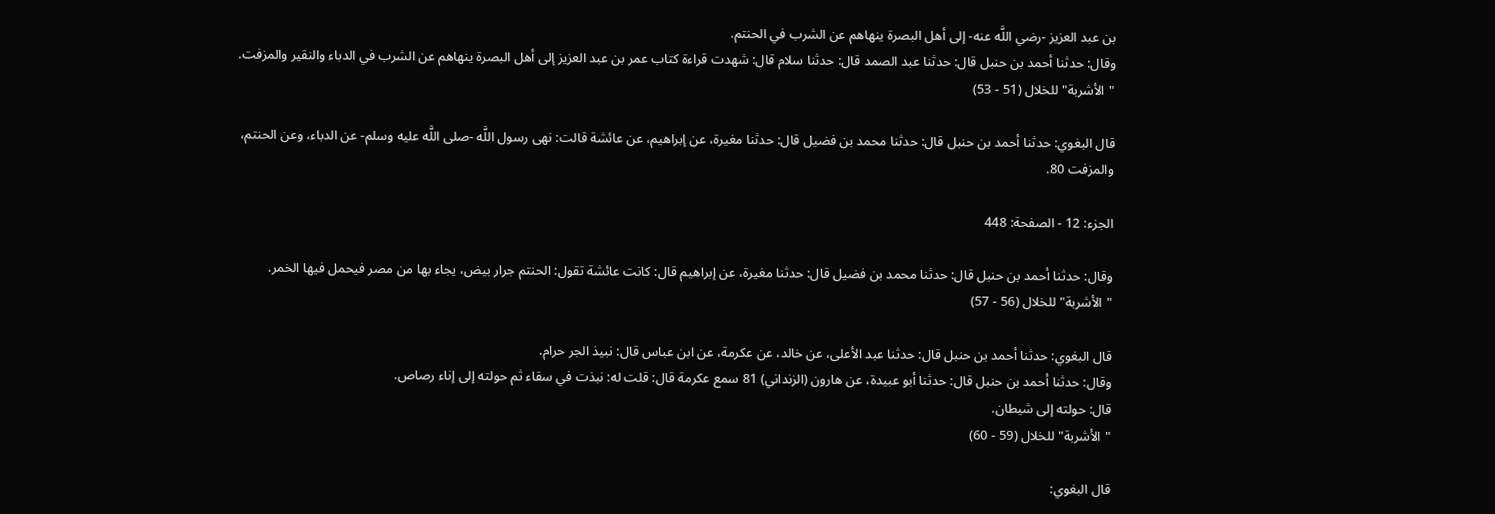بن عبد العزيز -رضي اللَّه عنه- إلى أهل البصرة ينهاهم عن الشرب في الحنتم.
وقال: حدثنا أحمد بن حنبل قال: حدثنا عبد الصمد قال: حدثنا سلام قال: شهدت قراءة كتاب عمر بن عبد العزيز إلى أهل البصرة ينهاهم عن الشرب في الدباء والنقير والمزفت.
"الأشربة" للخلال (51 - 53)

قال البغوي: حدثنا أحمد بن حنبل قال: حدثنا محمد بن فضيل قال: حدثنا مغيرة، عن إبراهيم، عن عائشة قالت: نهى رسول اللَّه -صلى اللَّه عليه وسلم- عن الدباء، وعن الحنتم، والمزفت 80.

الجزء: 12 - الصفحة: 448

وقال: حدثنا أحمد بن حنبل قال: حدثنا محمد بن فضيل قال: حدثنا مغيرة، عن إبراهيم قال: كانت عائشة تقول: الحنتم جرار بيض، يجاء بها من مصر فيحمل فيها الخمر.
"الأشربة" للخلال (56 - 57)

قال البغوي: حدثنا أحمد بن حنبل قال: حدثنا عبد الأعلى، عن خالد، عن عكرمة، عن ابن عباس قال: نبيذ الجر حرام.
وقال: حدثنا أحمد بن حنبل قال: حدثنا أبو عبيدة، عن هارون (الزنداني) 81 سمع عكرمة قال: قلت له: نبذت في سقاء ثم حولته إلى إناء رصاص.
قال: حولته إلى شيطان.
"الأشربة" للخلال (59 - 60)

قال البغوي: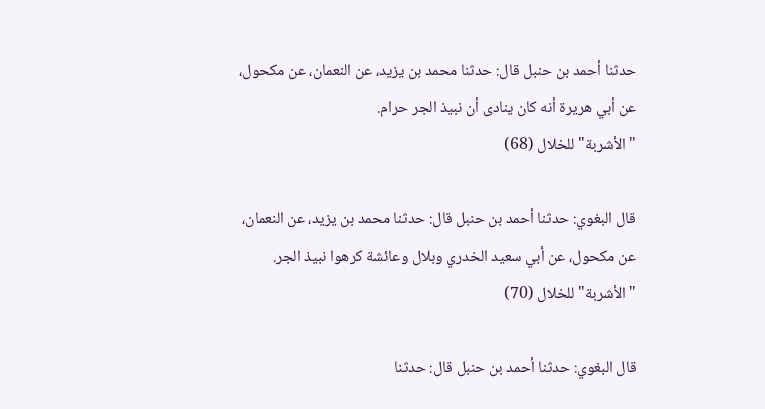حدثنا أحمد بن حنبل قال: حدثنا محمد بن يزيد، عن النعمان، عن مكحول، عن أبي هريرة أنه كان ينادى أن نبيذ الجر حرام.
"الأشربة" للخلال (68)

قال البغوي: حدثنا أحمد بن حنبل قال: حدثنا محمد بن يزيد، عن النعمان، عن مكحول، عن أبي سعيد الخدري وبلال وعائشة كرهوا نبيذ الجر.
"الأشربة" للخلال (70)

قال البغوي: حدثنا أحمد بن حنبل قال: حدثنا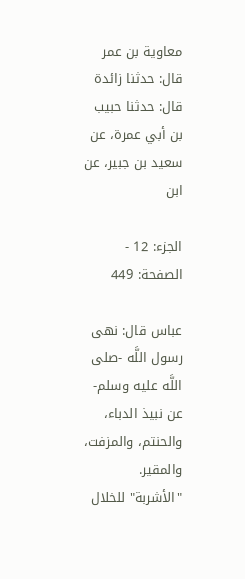معاوية بن عمر قال: حدثنا زائدة قال: حدثنا حبيب بن أبي عمرة، عن سعيد بن جبير، عن ابن

الجزء: 12 - الصفحة: 449

عباس قال: نهى رسول اللَّه -صلى اللَّه عليه وسلم- عن نبيذ الدباء، والحنتم، والمزفت، والمقير.
"الأشربة" للخلال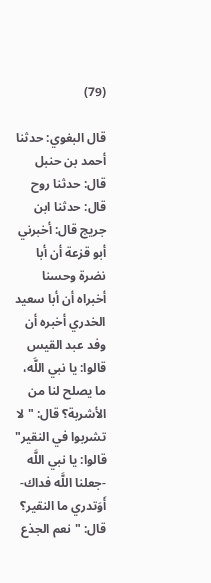(79)

قال البغوي: حدثنا أحمد بن حنبل قال: حدثنا روح قال: حدثنا ابن جريج قال: أخبرني أبو قزعة أن أبا نضرة وحسنا أخبراه أن أبا سعيد الخدري أخبره أن وفد عبد القيس قالوا: يا نبي اللَّه، ما يصلح لنا من الأشربة؟ قال: "لا تشربوا في النقير" قالوا: يا نبي اللَّه -جعلنا اللَّه فداك- أَوَتدري ما النقير؟ قال: "نعم الجذع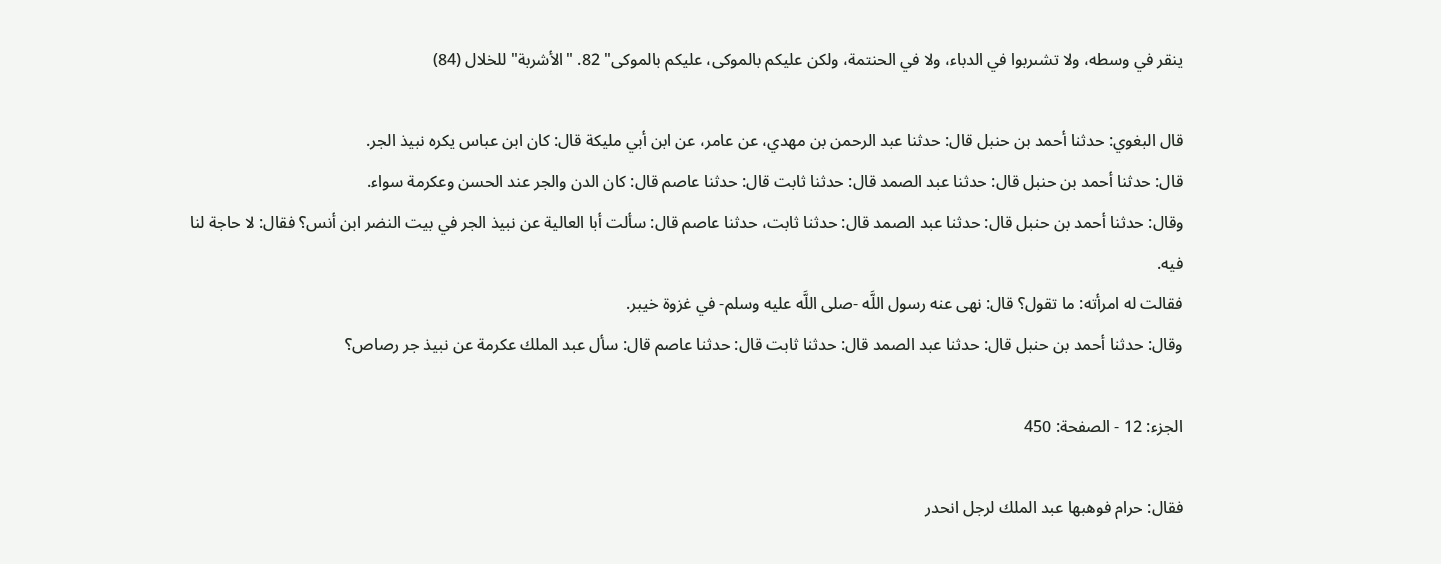ينقر في وسطه، ولا تشىربوا في الدباء، ولا في الحنتمة، ولكن عليكم بالموكى، عليكم بالموكى" 82. "الأشربة" للخلال (84)

قال البغوي: حدثنا أحمد بن حنبل قال: حدثنا عبد الرحمن بن مهدي، عن عامر، عن ابن أبي مليكة قال: كان ابن عباس يكره نبيذ الجر.
قال: حدثنا أحمد بن حنبل قال: حدثنا عبد الصمد قال: حدثنا ثابت قال: حدثنا عاصم قال: كان الدن والجر عند الحسن وعكرمة سواء.
وقال: حدثنا أحمد بن حنبل قال: حدثنا عبد الصمد قال: حدثنا ثابت، حدثنا عاصم قال: سألت أبا العالية عن نبيذ الجر في بيت النضر ابن أنس؟ فقال: لا حاجة لنا فيه.
فقالت له امرأته: ما تقول؟ قال: نهى عنه رسول اللَّه -صلى اللَّه عليه وسلم- في غزوة خيبر.
وقال: حدثنا أحمد بن حنبل قال: حدثنا عبد الصمد قال: حدثنا ثابت قال: حدثنا عاصم قال: سأل عبد الملك عكرمة عن نبيذ جر رصاص؟

الجزء: 12 - الصفحة: 450

فقال: حرام فوهبها عبد الملك لرجل انحدر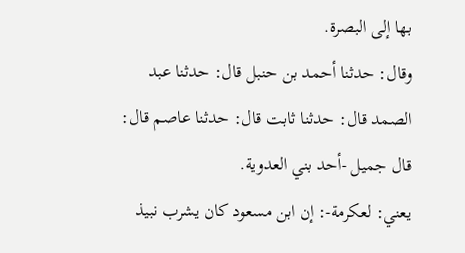بها إلى البصرة.
وقال: حدثنا أحمد بن حنبل قال: حدثنا عبد الصمد قال: حدثنا ثابت قال: حدثنا عاصم قال: قال جميل -أحد بني العدوية.
يعني: لعكرمة-: إن ابن مسعود كان يشرب نبيذ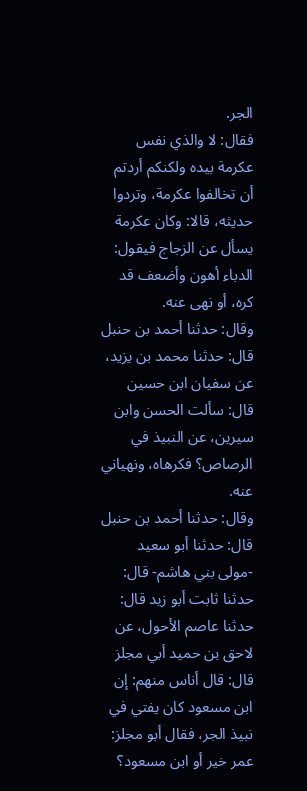الجر.
فقال: لا والذي نفس عكرمة بيده ولكنكم أردتم أن تخالفوا عكرمة، وتردوا حديثه، قالا: وكان عكرمة يسأل عن الزجاج فيقول: الدباء أهون وأضعف قد كره، أو نهى عنه.
وقال: حدثنا أحمد بن حنبل قال: حدثنا محمد بن يزيد، عن سفيان ابن حسين قال: سألت الحسن وابن سيرين، عن النبيذ في الرصاص؟ فكرهاه، ونهياني عنه.
وقال: حدثنا أحمد بن حنبل قال: حدثنا أبو سعيد -مولى بني هاشم- قال: حدثنا ثابت أبو زيد قال: حدثنا عاصم الأحول، عن لاحق بن حميد أبي مجلز قال: قال أناس منهم: إن ابن مسعود كان يفتي في نبيذ الجر، فقال أبو مجلز: عمر خير أو ابن مسعود؟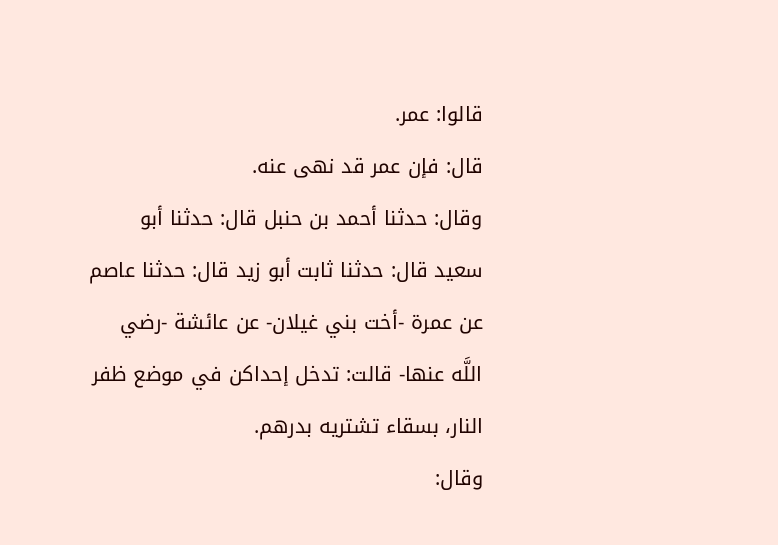قالوا: عمر.
قال: فإن عمر قد نهى عنه.
وقال: حدثنا أحمد بن حنبل قال: حدثنا أبو سعيد قال: حدثنا ثابت أبو زيد قال: حدثنا عاصم عن عمرة -أخت بني غيلان- عن عائشة -رضي اللَّه عنها- قالت: تدخل إحداكن في موضع ظفر النار، بسقاء تشتريه بدرهم.
وقال: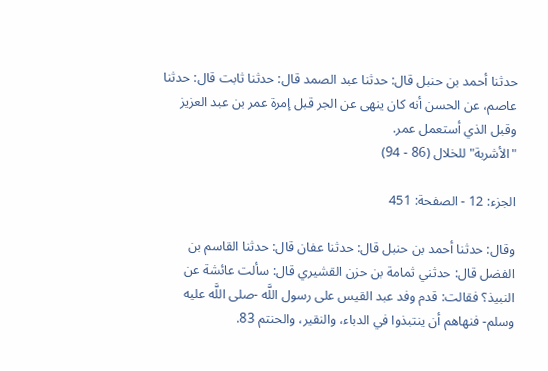حدثنا أحمد بن حنبل قال: حدثنا عبد الصمد قال: حدثنا ثابت قال: حدثنا عاصم، عن الحسن أنه كان ينهى عن الجر قبل إمرة عمر بن عبد العزيز وقبل الذي أستعمل عمر.
"الأشربة" للخلال (86 - 94)

الجزء: 12 - الصفحة: 451

وقال: حدثنا أحمد بن حنبل قال: حدثنا عفان قال: حدثنا القاسم بن الفضل قال: حدثني ثمامة بن حزن القشيري قال: سألت عائشة عن النبيذ؟ فقالت: قدم وفد عبد القيس على رسول اللَّه -صلى اللَّه عليه وسلم- فنهاهم أن ينتبذوا في الدباء، والنقير، والحنتم 83.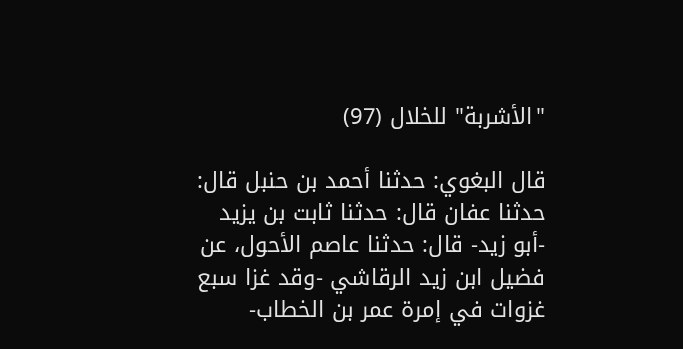"الأشربة" للخلال (97)

قال البغوي: حدثنا أحمد بن حنبل قال: حدثنا عفان قال: حدثنا ثابت بن يزيد -أبو زيد- قال: حدثنا عاصم الأحول، عن فضيل ابن زيد الرقاشي -وقد غزا سبع غزوات في إمرة عمر بن الخطاب-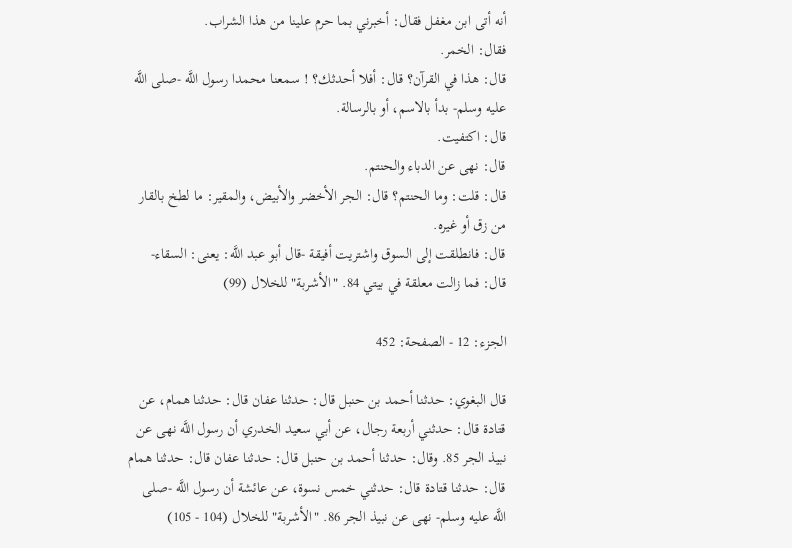أنه أتى ابن مغفل فقال: أخبرني بما حرم علينا من هذا الشراب.
فقال: الخمر.
قال: هذا في القرآن؟ قال: أفلا أحدثك؟ ! سمعنا محمدا رسول اللَّه -صلى اللَّه عليه وسلم- بدأ بالاسم، أو بالرسالة.
قال: اكتفيت.
قال: نهى عن الدباء والحنتم.
قال: قلت: وما الحنتم؟ قال: الجر الأخضر والأبيض، والمقير: ما لطخ بالقار من زق أو غيره.
قال: فانطلقت إلى السوق واشتريت أفيقة -قال أبو عبد اللَّه: يعنى: السقاء- قال: فما زالت معلقة في بيتي 84. "الأشربة" للخلال (99)

الجزء: 12 - الصفحة: 452

قال البغوي: حدثنا أحمد بن حنبل قال: حدثنا عفان قال: حدثنا همام، عن قتادة قال: حدثني أربعة رجال، عن أبي سعيد الخدري أن رسول اللَّه نهى عن نبيذ الجر 85. وقال: حدثنا أحمد بن حنبل قال: حدثنا عفان قال: حدثنا همام قال: حدثنا قتادة قال: حدثني خمس نسوة، عن عائشة أن رسول اللَّه -صلى اللَّه عليه وسلم- نهى عن نبيذ الجر 86. "الأشربة" للخلال (104 - 105)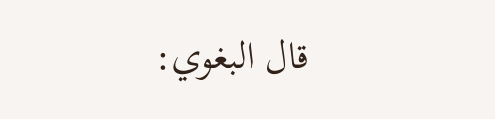قال البغوي: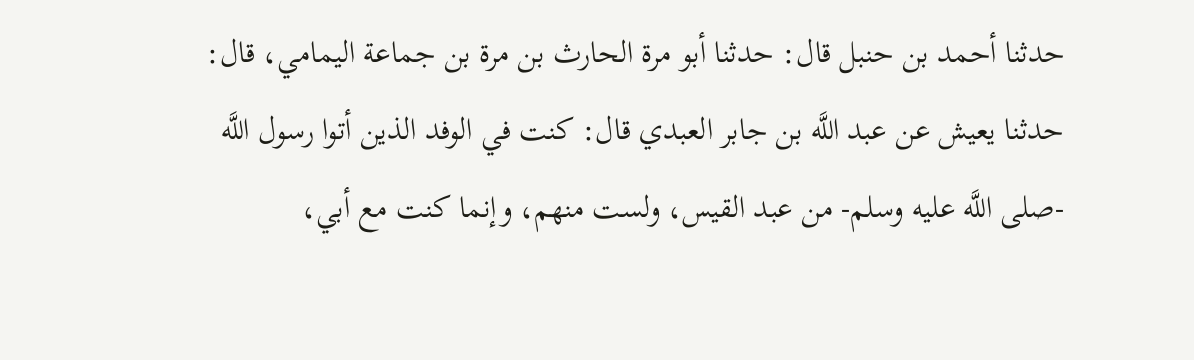حدثنا أحمد بن حنبل قال: حدثنا أبو مرة الحارث بن مرة بن جماعة اليمامي، قال: حدثنا يعيش عن عبد اللَّه بن جابر العبدي قال: كنت في الوفد الذين أتوا رسول اللَّه -صلى اللَّه عليه وسلم- من عبد القيس، ولست منهم، وإنما كنت مع أبي،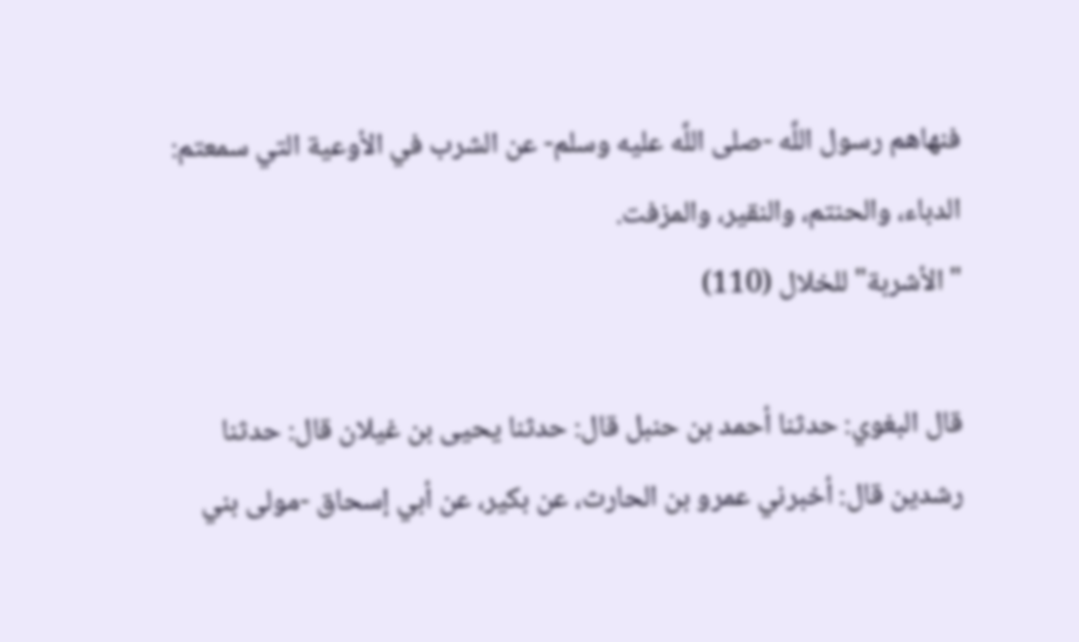فنهاهم رسول اللَّه -صلى اللَّه عليه وسلم- عن الشرب في الأوعية التي سمعتم: الدباء، والحنتم، والنقير، والمزفت.
"الأشربة" للخلال (110)

قال البغوي: حدثنا أحمد بن حنبل قال: حدثنا يحيى بن غيلان قال: حدثنا رشدين قال: أخبرني عمرو بن الحارث، عن بكير، عن أبي إسحاق -مولى بني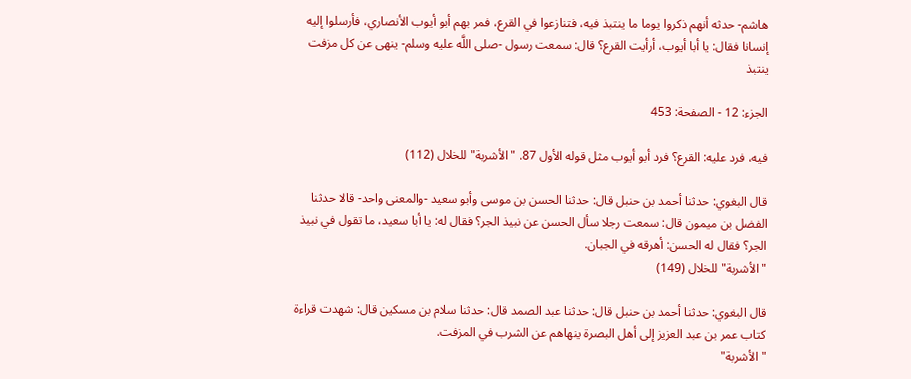هاشم- حدثه أنهم ذكروا يوما ما ينتبذ فيه، فتنازعوا في القرع، فمر بهم أبو أيوب الأنصاري، فأرسلوا إليه إنسانا فقال: يا أبا أيوب، أرأيت القرع؟ قال: سمعت رسول -صلى اللَّه عليه وسلم- ينهى عن كل مزفت ينتبذ

الجزء: 12 - الصفحة: 453

فيه، فرد عليه: القرع؟ فرد أبو أيوب مثل قوله الأول 87. "الأشربة" للخلال (112)

قال البغوي: حدثنا أحمد بن حنبل قال: حدثنا الحسن بن موسى وأبو سعيد -والمعنى واحد- قالا حدثنا الفضل بن ميمون قال: سمعت رجلا سأل الحسن عن نبيذ الجر؟ فقال له: يا أبا سعيد، ما تقول في نبيذ الجر؟ فقال له الحسن: أهرقه في الجبان.
"الأشربة" للخلال (149)

قال البغوي: حدثنا أحمد بن حنبل قال: حدثنا عبد الصمد قال: حدثنا سلام بن مسكين قال: شهدت قراءة كتاب عمر بن عبد العزيز إلى أهل البصرة ينهاهم عن الشرب في المزفت.
"الأشربة"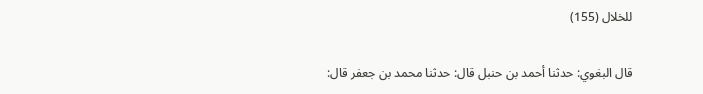للخلال (155)

قال البغوي: حدثنا أحمد بن حنبل قال: حدثنا محمد بن جعفر قال: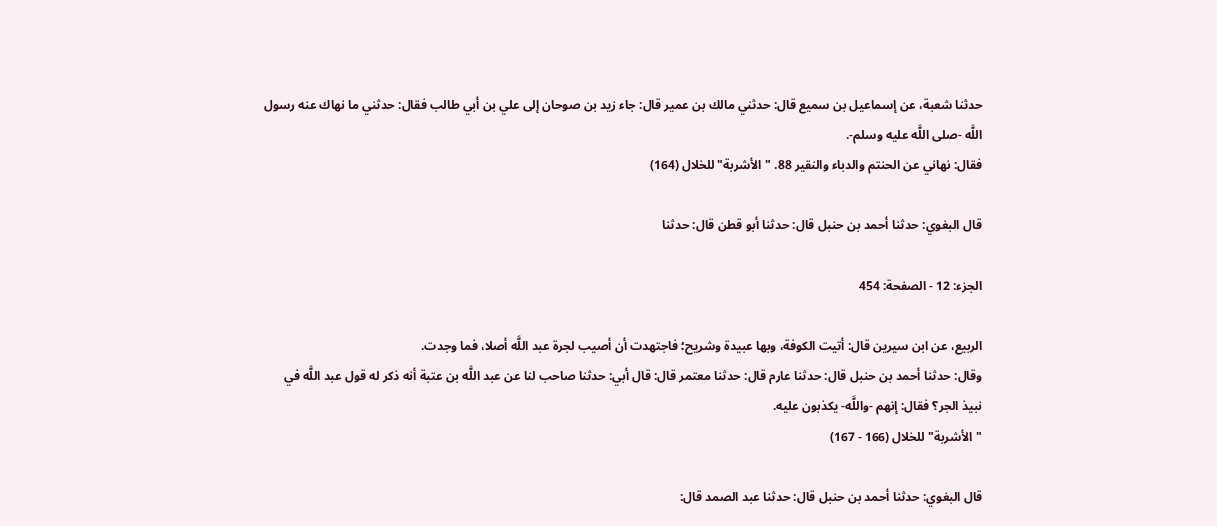حدثنا شعبة، عن إسماعيل بن سميع قال: حدثني مالك بن عمير قال: جاء زيد بن صوحان إلى علي بن أبي طالب فقال: حدثني ما نهاك عنه رسول اللَّه -صلى اللَّه عليه وسلم-.
فقال: نهاني عن الحنتم والدباء والنقير 88. "الأشربة" للخلال (164)

قال البغوي: حدثنا أحمد بن حنبل قال: حدثنا أبو قطن قال: حدثنا

الجزء: 12 - الصفحة: 454

الربيع، عن ابن سيرين قال: أتيت الكوفة، وبها عبيدة وشريح؛ فاجتهدت أن أصيب لجرة عبد اللَّه أصلا، فما وجدت.
وقال: حدثنا أحمد بن حنبل قال: حدثنا عارم قال: حدثنا معتمر قال: قال أبي: حدثنا صاحب لنا عن عبد اللَّه بن عتبة أنه ذكر له قول عبد اللَّه في نبيذ الجر؟ فقال: إنهم -واللَّه- يكذبون عليه.
"الأشربة" للخلال (166 - 167)

قال البغوي: حدثنا أحمد بن حنبل قال: حدثنا عبد الصمد قال: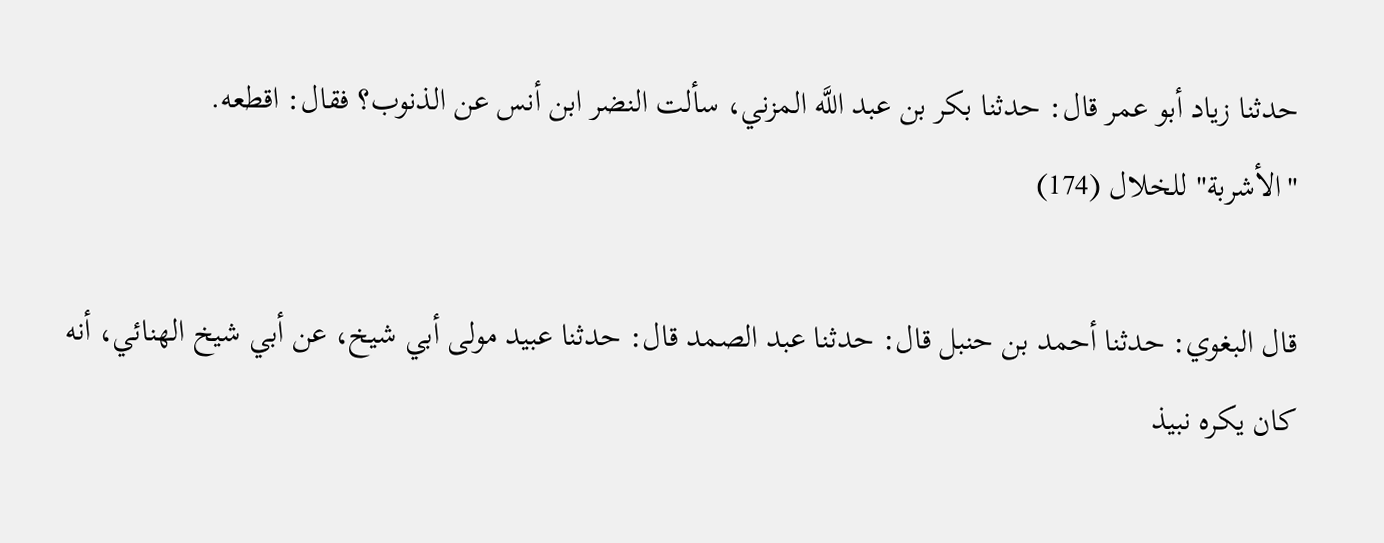حدثنا زياد أبو عمر قال: حدثنا بكر بن عبد اللَّه المزني، سألت النضر ابن أنس عن الذنوب؟ فقال: اقطعه.
"الأشربة" للخلال (174)

قال البغوي: حدثنا أحمد بن حنبل قال: حدثنا عبد الصمد قال: حدثنا عبيد مولى أبي شيخ، عن أبي شيخ الهنائي، أنه كان يكره نبيذ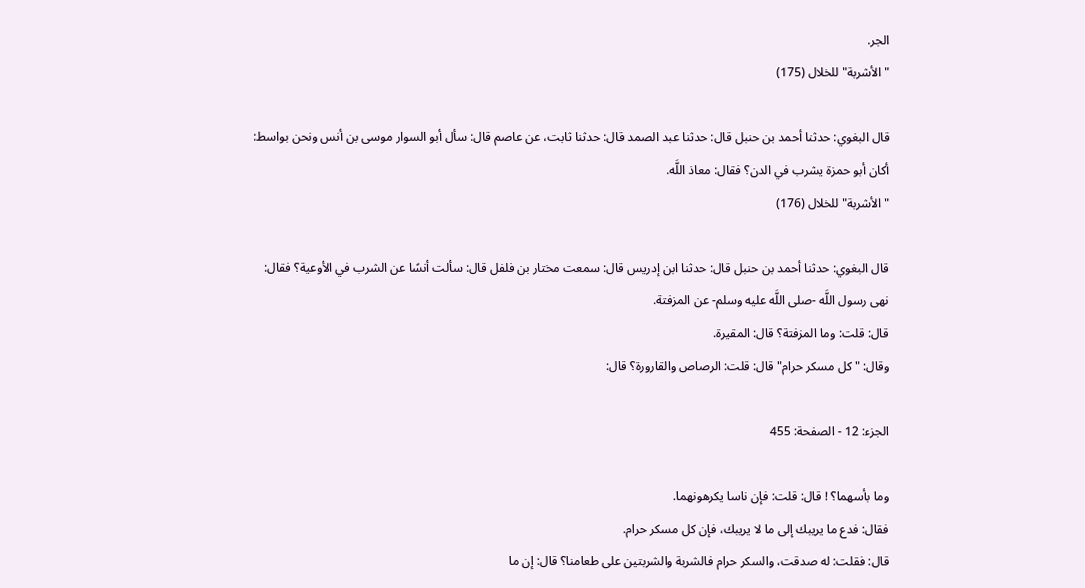الجر.
"الأشربة" للخلال (175)

قال البغوي: حدثنا أحمد بن حنبل قال: حدثنا عبد الصمد قال: حدثنا ثابت، عن عاصم قال: سأل أبو السوار موسى بن أنس ونحن بواسط: أكان أبو حمزة يشرب في الدن؟ فقال: معاذ اللَّه.
"الأشربة" للخلال (176)

قال البغوي: حدثنا أحمد بن حنبل قال: حدثنا ابن إدريس قال: سمعت مختار بن فلفل قال: سألت أنسًا عن الشرب في الأوعية؟ فقال: نهى رسول اللَّه -صلى اللَّه عليه وسلم- عن المزفتة.
قال: قلت: وما المزفتة؟ قال: المقيرة.
وقال: "كل مسكر حرام" قال: قلت: الرصاص والقارورة؟ قال:

الجزء: 12 - الصفحة: 455

وما بأسهما؟ ! قال: قلت: فإن ناسا يكرهونهما.
فقال: فدع ما يريبك إلى ما لا يريبك، فإن كل مسكر حرام.
قال: فقلت: له صدقت، والسكر حرام فالشربة والشربتين على طعامنا؟ قال: إن ما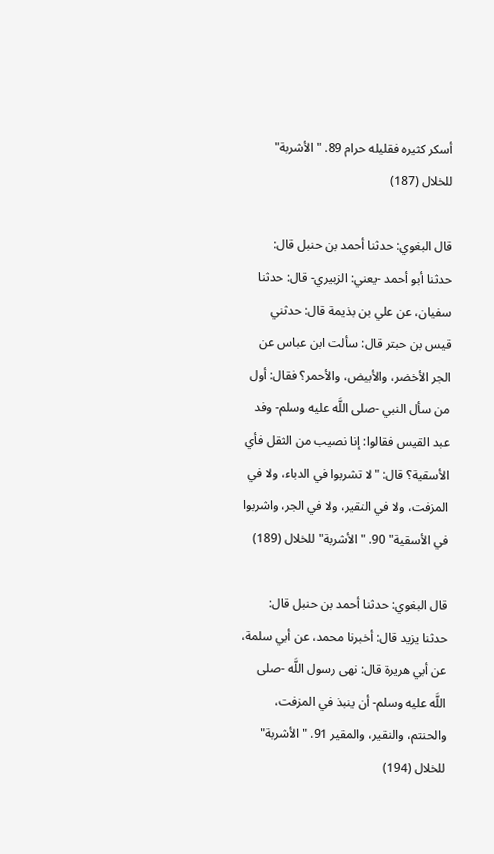أسكر كثيره فقليله حرام 89. "الأشربة" للخلال (187)

قال البغوي: حدثنا أحمد بن حنبل قال: حدثنا أبو أحمد -يعني: الزبيري- قال: حدثنا سفيان، عن علي بن بذيمة قال: حدثني قيس بن حبتر قال: سألت ابن عباس عن الجر الأخضر، والأبيض، والأحمر؟ فقال: أول من سأل النبي -صلى اللَّه عليه وسلم- وفد عبد القيس فقالوا: إنا نصيب من الثقل فأي الأسقية؟ قال: "لا تشربوا في الدباء، ولا في المزفت، ولا في النقير، ولا في الجر، واشربوا في الأسقية" 90. "الأشربة" للخلال (189)

قال البغوي: حدثنا أحمد بن حنبل قال: حدثنا يزيد قال: أخبرنا محمد، عن أبي سلمة، عن أبي هريرة قال: نهى رسول اللَّه -صلى اللَّه عليه وسلم- أن ينبذ في المزفت، والحنتم، والنقير، والمقير 91. "الأشربة" للخلال (194)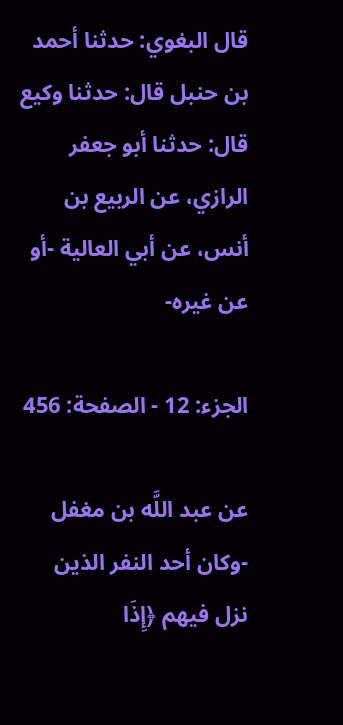قال البغوي: حدثنا أحمد بن حنبل قال: حدثنا وكيع قال: حدثنا أبو جعفر الرازي، عن الربيع بن أنس، عن أبي العالية -أو عن غيره-

الجزء: 12 - الصفحة: 456

عن عبد اللَّه بن مغفل -وكان أحد النفر الذين نزل فيهم ﴿إِذَا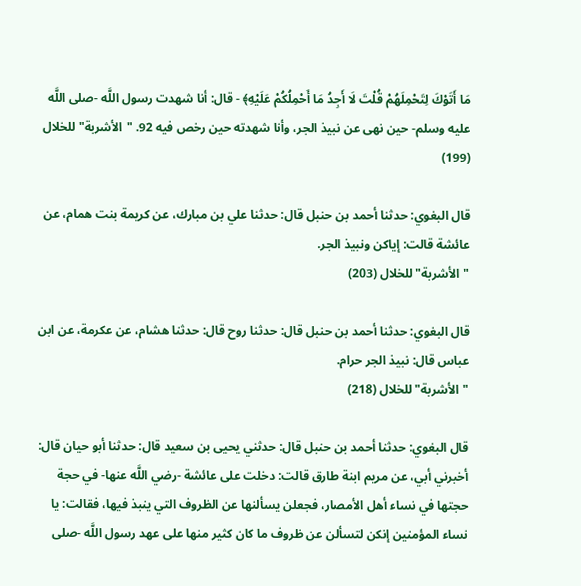مَا أَتَوْكَ لِتَحْمِلَهُمْ قُلْتَ لَا أَجِدُ مَا أَحْمِلُكُمْ عَلَيْهِ﴾ - قال: أنا شهدت رسول اللَّه -صلى اللَّه عليه وسلم- حين نهى عن نبيذ الجر، وأنا شهدته حين رخص فيه 92. "الأشربة" للخلال (199)

قال البغوي: حدثنا أحمد بن حنبل قال: حدثنا علي بن مبارك، عن كريمة بنت همام، عن عائشة قالت: إياكن ونبيذ الجر.
"الأشربة" للخلال (203)

قال البغوي: حدثنا أحمد بن حنبل قال: حدثنا روح قال: حدثنا هشام، عن عكرمة، عن ابن عباس قال: نبيذ الجر حرام.
"الأشربة" للخلال (218)

قال البغوي: حدثنا أحمد بن حنبل قال: حدثني يحيى بن سعيد قال: حدثنا أبو حيان قال: أخبرني أبي، عن مريم ابنة طارق قالت: دخلت على عائشة -رضي اللَّه عنها- في حجة حجتها في نساء أهل الأمصار، فجعلن يسألنها عن الظروف التي ينبذ فيها، فقالت: يا نساء المؤمنين إنكن لتسألن عن ظروف ما كان كثير منها على عهد رسول اللَّه -صلى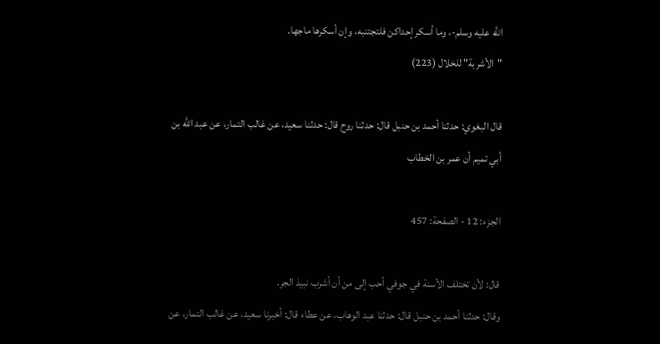اللَّه عليه وسلم-، وما أسكر إحداكن فلتجتنبه، وإن أسكرها ماجها.
"الأشربة" للخلال (223)

قال البغوي: حدثنا أحمد بن حنبل قال: حدثنا روح قال: حدثنا سعيد، عن غالب التمار، عن عبد اللَّه بن أبي تميم أن عمر بن الخطاب

الجزء: 12 - الصفحة: 457

قال: لأن تختلف الأسنة في جوفي أحب إلى من أن أشرب نبيذ الجر.
وقال: حدثنا أحمد بن حنبل قال: حدثنا عبد الوهاب، عن عطاء قال: أخبرنا سعيد، عن غالب التمار، عن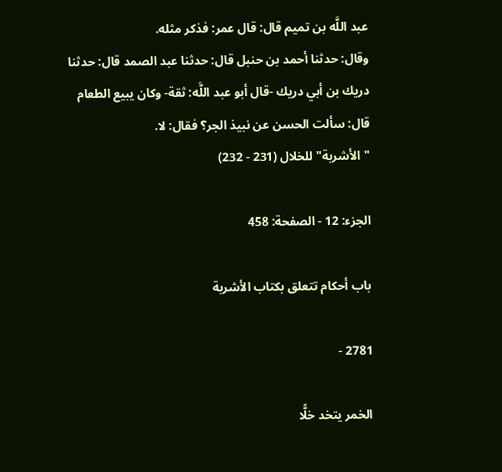عبد اللَّه بن تميم قال: قال عمر: فذكر مثله.
وقال: حدثنا أحمد بن حنبل قال: حدثنا عبد الصمد قال: حدثنا دريك بن أبي دريك -قال أبو عبد اللَّه: ثقة- وكان يبيع الطعام قال: سألت الحسن عن نبيذ الجر؟ فقال: لا.
"الأشربة" للخلال (231 - 232)

الجزء: 12 - الصفحة: 458

باب أحكام تتعلق بكتاب الأشربة

2781 -

الخمر يتخد خلًّا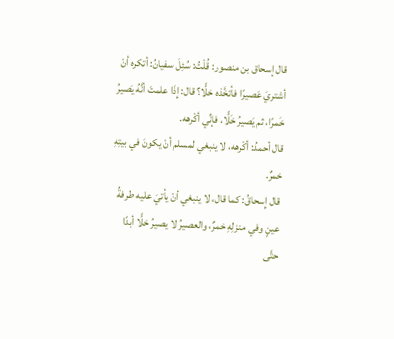قال إسحاق بن منصور: قُلْتُ: سُئِلَ سفيانُ: أتكره أنْ أشتريَ عَصيرًا فأتخَّذه خلًّا؟ قال: إِذَا علمتَ أنَّهُ يَصيرُ خَمرًا، ثم يَصيرُ خَلًّا، فإنِّي أكْرهه.
قال أحمدُ: أكْرهه، لا ينبغي لمسلم أنْ يكونَ في بيتِهِ خمرٌ.
قال إِسحاقُ: كما قال، لا ينبغي أنْ يأتيَ عليه طرفةُ عينٍ وفي منزلِهِ خمرٌ، والعصيرُ لا يصيرُ خلًّا أبدًا حتَّى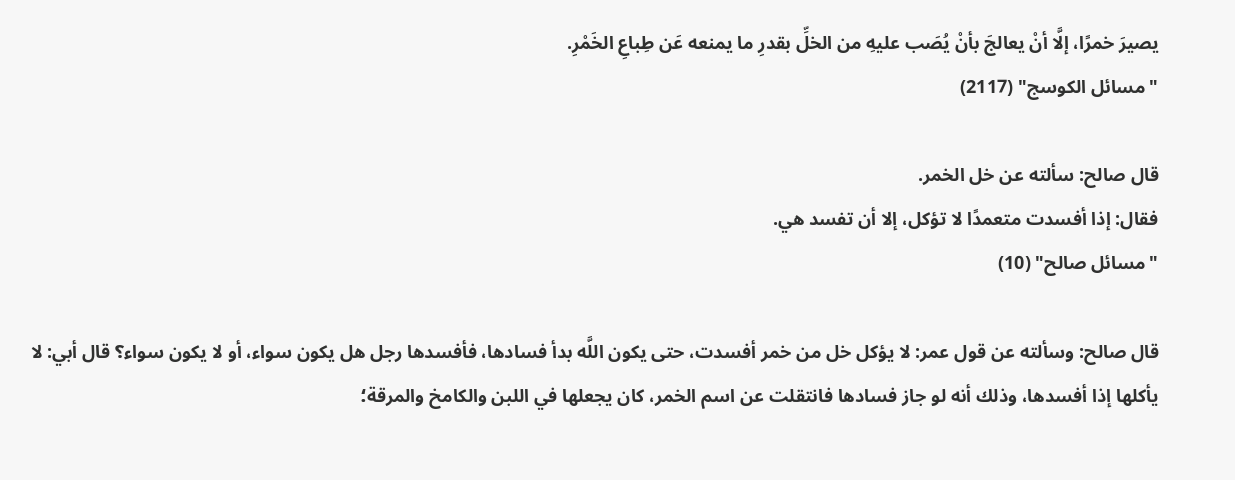يصيرَ خمرًا، إلَّا أنْ يعالجَ بأنْ يُصَب عليهِ من الخلِّ بقدرِ ما يمنعه عَن طِباعِ الخَمْرِ.
"مسائل الكوسج" (2117)

قال صالح: سألته عن خل الخمر.
فقال: إذا أفسدت متعمدًا لا تؤكل، إلا أن تفسد هي.
"مسائل صالح" (10)

قال صالح: وسألته عن قول عمر: لا يؤكل خل من خمر أفسدت، حتى يكون اللَّه بدأ فسادها، فأفسدها رجل هل يكون سواء، أو لا يكون سواء؟ قال أبي: لا يأكلها إذا أفسدها، وذلك أنه لو جاز فسادها فانتقلت عن اسم الخمر، كان يجعلها في اللبن والكامخ والمرقة؛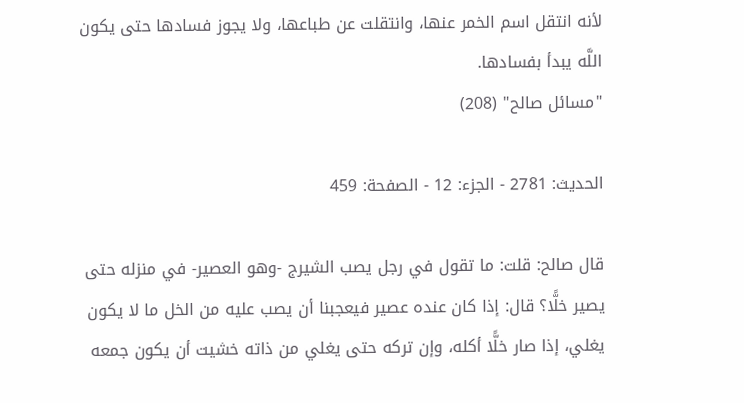لأنه انتقل اسم الخمر عنها، وانتقلت عن طباعها، ولا يجوز فسادها حتى يكون اللَّه يبدأ بفسادها.
"مسائل صالح" (208)

الحديث: 2781 - الجزء: 12 - الصفحة: 459

قال صالح: قلت: ما تقول في رجل يصب الشيرج -وهو العصير- في منزله حتى يصير خلًّا؟ قال: إذا كان عنده عصير فيعجبنا أن يصب عليه من الخل ما لا يكون يغلي، إذا صار خلًّا أكله، وإن تركه حتى يغلي من ذاته خشيت أن يكون جمعه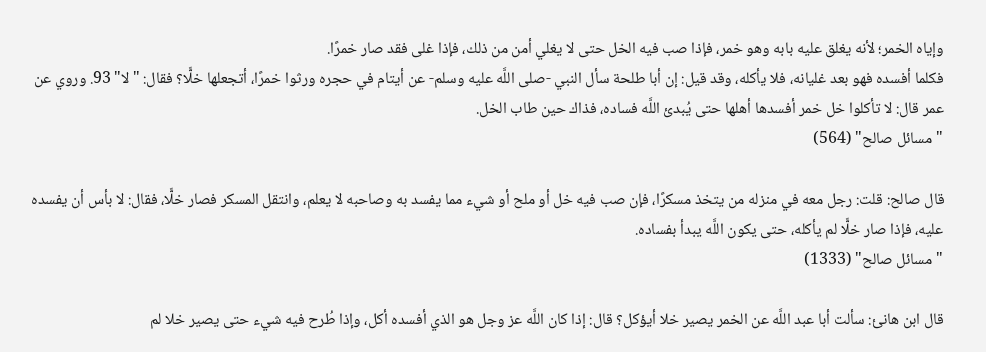وإياه الخمر؛ لأنه يغلق عليه بابه وهو خمر، فإذا صب فيه الخل حتى لا يغلي أمن من ذلك، فإذا غلى فقد صار خمرًا.
فكلما أفسده فهو بعد غليانه، فلا يأكله، وقد قيل: إن أبا طلحة سأل النبي -صلى اللَّه عليه وسلم- عن أيتام في حجره ورثوا خمرًا، أتجعلها خلًّا؟ فقال: "لا" 93. وروي عن عمر قال: لا تأكلوا خل خمر أفسدها أهلها حتى يُبدئ اللَّه فساده، فذاك حين طاب الخل.
"مسائل صالح" (564)

قال صالح: قلت: رجل معه في منزله من يتخذ مسكرًا، فإن صب فيه خل أو ملح أو شيء مما يفسد به وصاحبه لا يعلم، وانتقل المسكر فصار خلًّا، فقال: لا بأس أن يفسده عليه، فإذا صار خلًّا لم يأكله، حتى يكون اللَّه يبدأ بفساده.
"مسائل صالح" (1333)

قال ابن هانئ: سألت أبا عبد اللَّه عن الخمر يصير خلا أيؤكل؟ قال: إذا كان اللَّه عز وجل هو الذي أفسده أكل، وإذا طُرح فيه شيء حتى يصير خلا لم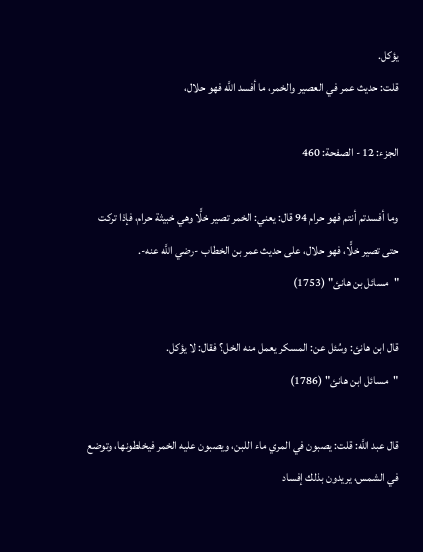يؤكل.
قلت: حديث عمر في العصير والخمر، ما أفسد اللَّه فهو حلال،

الجزء: 12 - الصفحة: 460

وما أفسدتم أنتم فهو حرام 94 قال: يعني: الخمر تصير خلًّا وهي خبيثة حرام، فإذا تركت حتى تصير خلًّا، فهو حلال، على حديث عمر بن الخطاب -رضي اللَّه عنه-.
"مسائل بن هانئ" (1753)

قال ابن هانئ: وسُئل عن: المسكر يعمل منه الخل؟ فقال: لا يؤكل.
"مسائل ابن هانئ" (1786)

قال عبد اللَّه: قلت: يصبون في المري ماء اللبن، ويصبون عليه الخمر فيخلطونها، وتوضع في الشمس، يريدون بذلك إفساد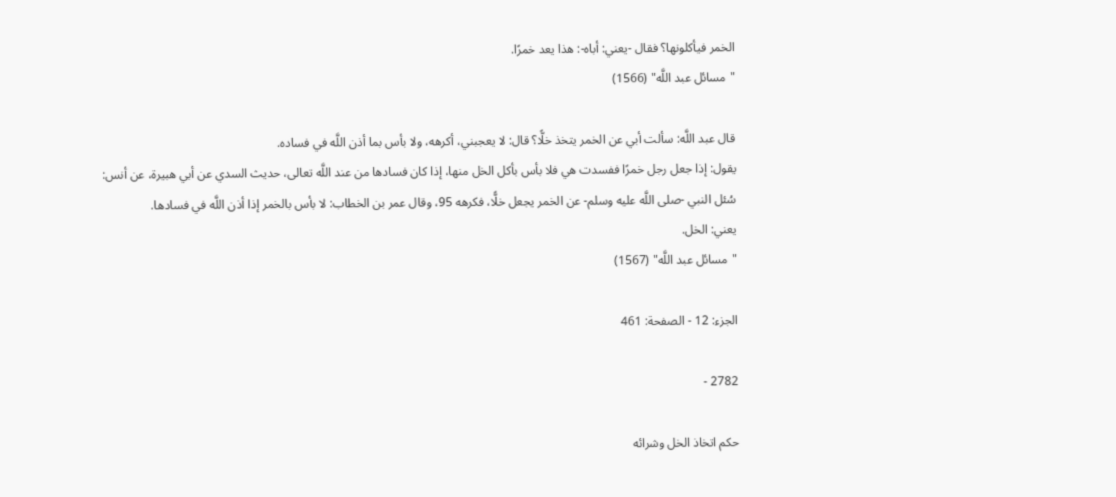الخمر فيأكلونها؟ فقال -يعني: أباه-: هذا يعد خمرًا.
"مسائل عبد اللَّه" (1566)

قال عبد اللَّه: سألت أبي عن الخمر يتخذ خلًّا؟ قال: لا يعجبني، أكرهه، ولا بأس بما أذن اللَّه في فساده.
يقول: إذا جعل رجل خمرًا ففسدت هي فلا بأس بأكل الخل منها، إذا كان فسادها من عند اللَّه تعالى، حديث السدي عن أبي هبيرة، عن أنس: سُئل النبي -صلى اللَّه عليه وسلم- عن الخمر يجعل خلًّا، فكرهه 95، وقال عمر بن الخطاب: لا بأس بالخمر إذا أذن اللَّه في فسادها.
يعني: الخل.
"مسائل عبد اللَّه" (1567)

الجزء: 12 - الصفحة: 461

2782 -

حكم اتخاذ الخل وشرائه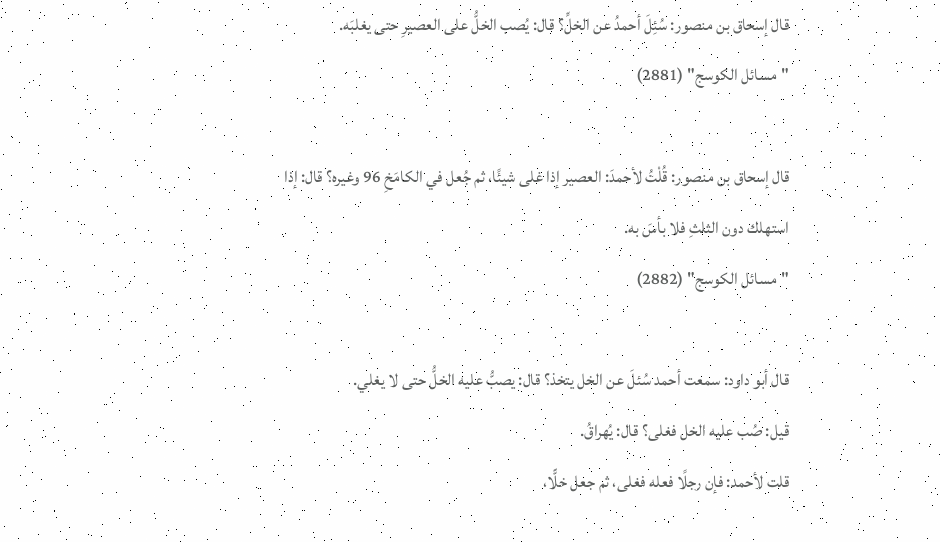قال إسحاق بن منصور: سُئِلَ أحمدُ عن الخلِّ؟ قال: يُصب الخلُّ على العصيرِ حتى يغلبَه.
"مسائل الكوسج" (2881)

قال إسحاق بن منصور: قُلْتُ لأحمدَ: العصير إذا غلى شيئًا، ثم جُعل في الكامَخِ 96 وغيره؟ قال: إذا استهلك دون الثلثِ فلا بأسَ به.
"مسائل الكوسج" (2882)

قال أبو داود: سمعت أحمد سُئلَ عن الخل يتخذ؟ قال: يصبُّ عليه الخلُّ حتى لا يغلي.
قيل: صُب عليه الخل فغلى؟ قال: يُهراقُ.
قلت لأحمد: فإن رجلًا فعله فغلى، ثم جعل خلًّا،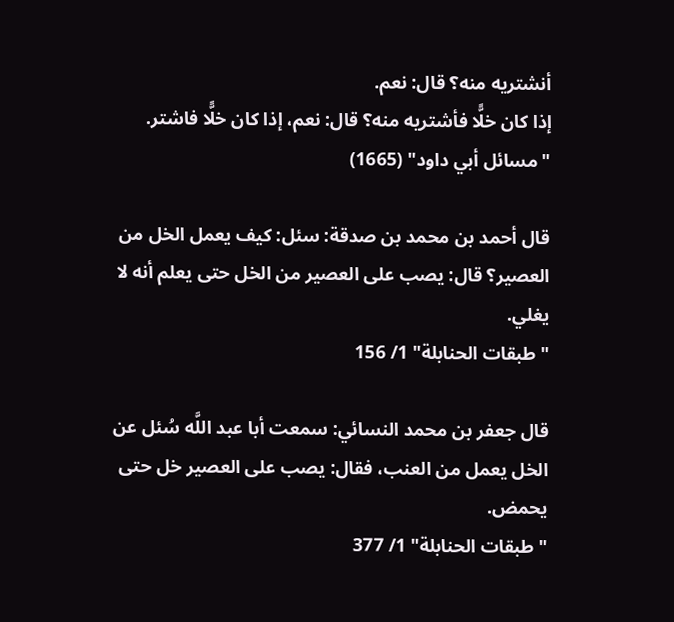أنشتريه منه؟ قال: نعم.
إذا كان خلًّا فأشتريه منه؟ قال: نعم، إذا كان خلًّا فاشتر.
"مسائل أبي داود" (1665)

قال أحمد بن محمد بن صدقة: سئل: كيف يعمل الخل من العصير؟ قال: يصب على العصير من الخل حتى يعلم أنه لا يغلي.
"طبقات الحنابلة" 1/ 156

قال جعفر بن محمد النسائي: سمعت أبا عبد اللَّه سُئل عن الخل يعمل من العنب، فقال: يصب على العصير خل حتى يحمض.
"طبقات الحنابلة" 1/ 377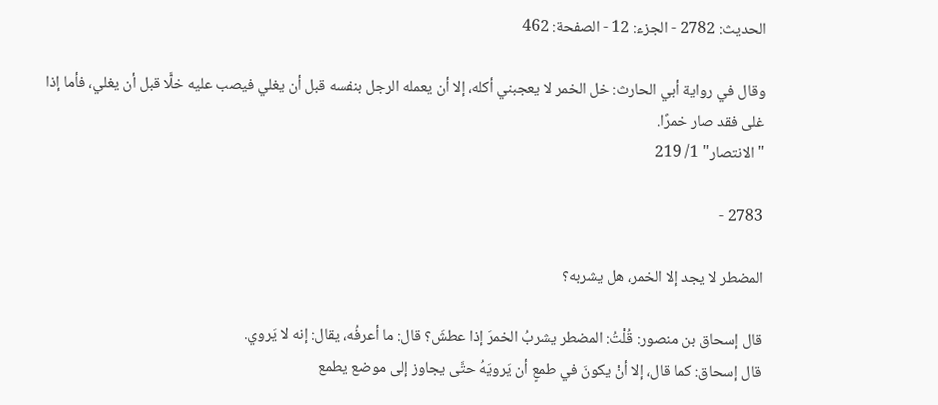الحديث: 2782 - الجزء: 12 - الصفحة: 462

وقال في رواية أبي الحارث: خل الخمر لا يعجبني أكله، إلا أن يعمله الرجل بنفسه قبل أن يغلي فيصب عليه خلًّا قبل أن يغلي، فأما إذا غلى فقد صار خمرًا.
"الانتصار" 1/ 219

2783 -

المضطر لا يجد إلا الخمر، هل يشربه؟

قال إسحاق بن منصور: قُلْتُ: المضطر يشربُ الخمرَ إذا عطشَ؟ قال: ما أعرفُه، يقال: إنه لا يَروي.
قال إسحاق: كما قال، إلا أنْ يكونَ في طمعٍ أن يَرويَهُ حتَّى يجاوز إلى موضع يطمع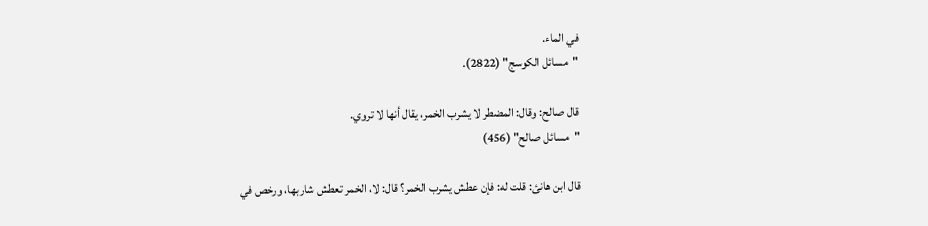في الماء.
"مسائل الكوسج" (2822).

قال صالح: وقال: المضطر لا يشرب الخمر، يقال أنها لا تروي.
"مسائل صالح" (456)

قال ابن هانئ: قلت له: فإن عطش يشرب الخمر؟ قال: لا، الخمر تعطش شاربها، ورخص في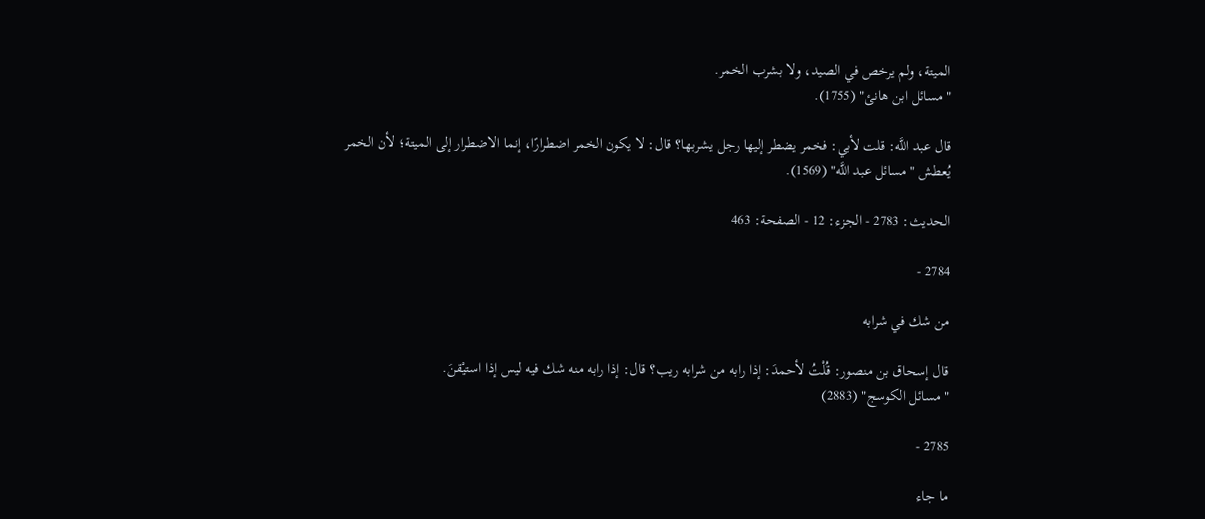الميتة، ولم يرخص في الصيد، ولا بشرب الخمر.
"مسائل ابن هانئ" (1755).

قال عبد اللَّه: قلت لأبي: فخمر يضطر إليها رجل يشربها؟ قال: لا يكون الخمر اضطرارًا، إنما الاضطرار إلى الميتة؛ لأن الخمر يُعطش "مسائل عبد اللَّه" (1569).

الحديث: 2783 - الجزء: 12 - الصفحة: 463

2784 -

من شك في شرابه

قال إسحاق بن منصور: قُلْتُ لأحمدَ: إذا رابه من شرابه ريب؟ قال: إذا رابه منه شك فيه ليس إذا استيْقنَ.
"مسائل الكوسج" (2883)

2785 -

ما جاء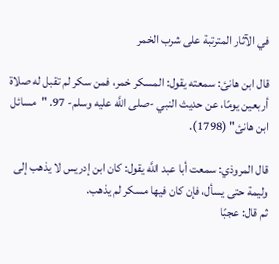في الآثار المترتبة على شرب الخمر

قال ابن هانئ: سمعته يقول: المسكر خمر، فمن سكر لم تقبل له صلاة أربعين يومًا، عن حديث النبي -صلى اللَّه عليه وسلم- 97. "مسائل ابن هانئ" (1798).

قال المروذي: سمعت أبا عبد اللَّه يقول: كان ابن إدريس لا يذهب إلى وليمة حتى يسأل، فإن كان فيها مسكر لم يذهب.
ثم قال: عجبًا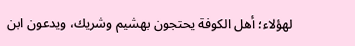لهؤلاء؛ أهل الكوفة يحتجون بهشيم وشريك، ويدعون ابن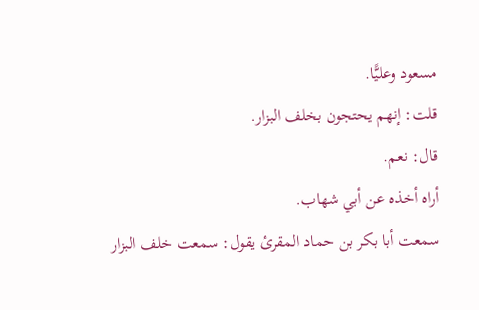مسعود وعليًّا.
قلت: إنهم يحتجون بخلف البزار.
قال: نعم.
أراه أخذه عن أبي شهاب.
سمعت أبا بكر بن حماد المقرئ يقول: سمعت خلف البزار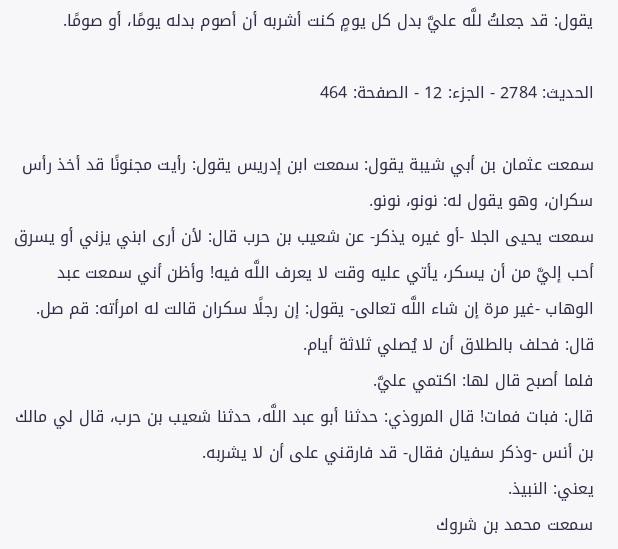يقول: قد جعلتُ للَّه عليَّ بدل كل يومٍ كنت أشربه أن أصوم بدله يومًا، أو صومًا.

الحديث: 2784 - الجزء: 12 - الصفحة: 464

سمعت عثمان بن أبي شيبة يقول: سمعت ابن إدريس يقول: رأيت مجنونًا قد أخذ رأس سكران، وهو يقول له: نونو، نونو.
سمعت يحيى الجلا -أو غيره يذكر- عن شعيب بن حرب قال: لأن أرى ابني يزني أو يسرق أحب إليَّ من أن يسكر، يأتي عليه وقت لا يعرف اللَّه فيه! وأظن أني سمعت عبد الوهاب -غير مرة إن شاء اللَّه تعالى- يقول: إن رجلًا سكران قالت له امرأته: قم صل.
قال: فحلف بالطلاق أن لا يُصلي ثلاثة أيام.
فلما أصبح قال لها: اكتمي عليَّ.
قال: فبات فمات! قال المروذي: حدثنا أبو عبد اللَّه، حدثنا شعيب بن حرب، قال لي مالك بن أنس -وذكر سفيان فقال- قد فارقني على أن لا يشربه.
يعني: النبيذ.
سمعت محمد بن شروك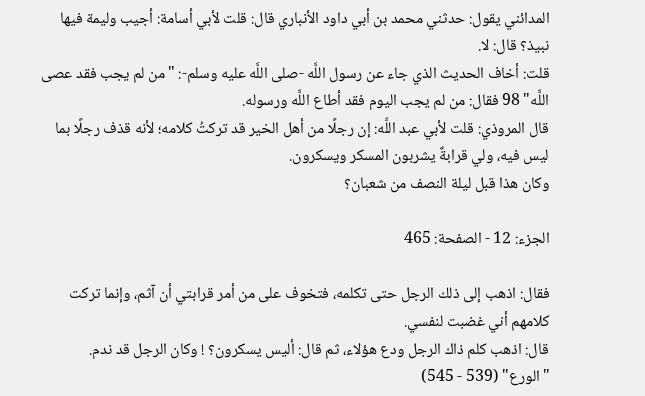المدائني يقول: حدثني محمد بن أبي داود الأنباري قال: قلت لأبي أسامة: أجيب وليمة فيها نبيذ؟ قال: لا.
قلت: أخاف الحديث الذي جاء عن رسول اللَّه -صلى اللَّه عليه وسلم-: "من لم يجب فقد عصى اللَّه" 98 فقال: من لم يجب اليوم فقد أطاع اللَّه ورسوله.
قال المروذي: قلت لأبي عبد اللَّه: إن رجلًا من أهل الخير قد تركتُ كلامه؛ لأنه قذف رجلًا بما ليس فيه، ولي قرابةٌ يشربون المسكر ويسكرون.
وكان هذا قبل ليلة النصف من شعبان؟

الجزء: 12 - الصفحة: 465

فقال: اذهب إلى ذلك الرجل حتى تكلمه، فتخوف على من أمر قرابتي أن آثم، وإنما تركت كلامهم أني غضبت لنفسي.
قال: اذهب كلم ذاك الرجل ودع هؤلاء، ثم قال: أليس يسكرون؟ ! وكان الرجل قد ندم.
"الورع" (539 - 545)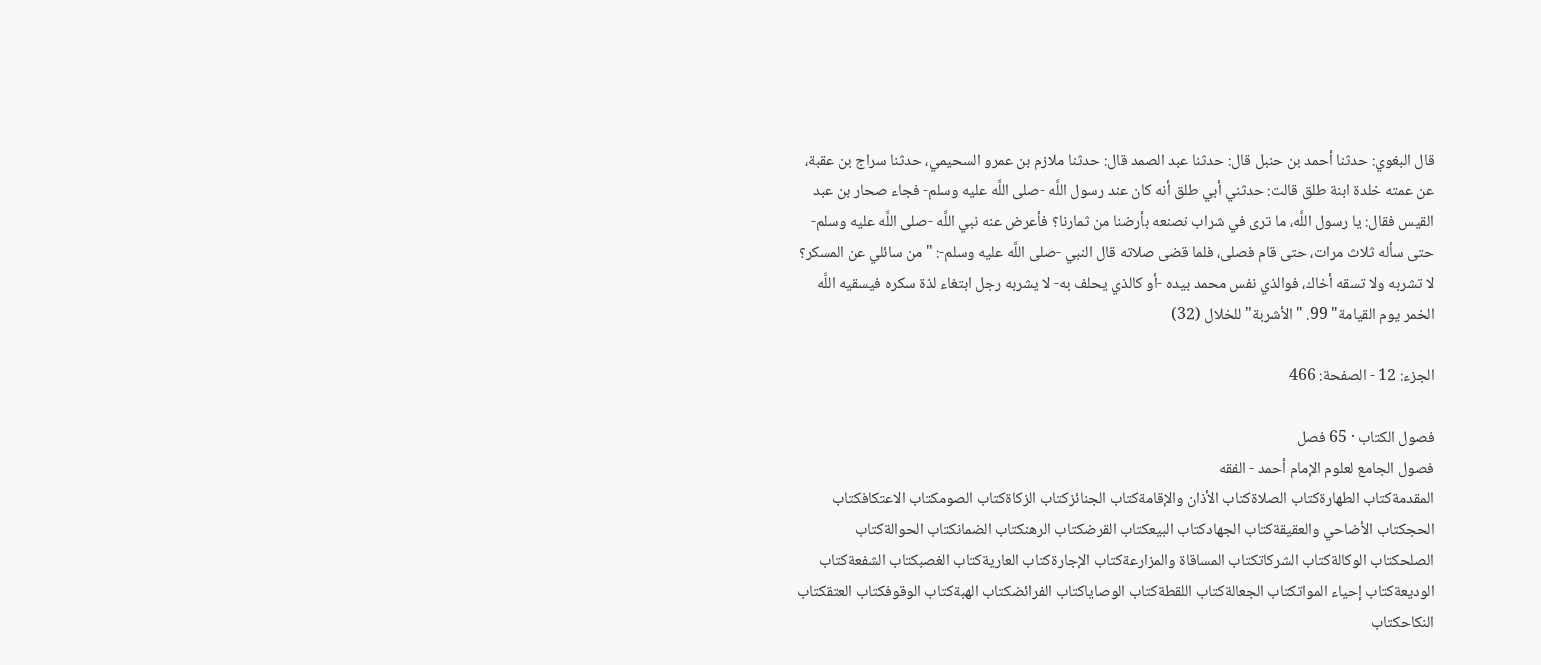قال البغوي: حدثنا أحمد بن حنبل قال: حدثنا عبد الصمد قال: حدثنا ملازم بن عمرو السحيمي، حدثنا سراج بن عقبة، عن عمته خلدة ابنة طلق قالت: حدثني أبي طلق أنه كان عند رسول اللَّه -صلى اللَّه عليه وسلم- فجاء صحار بن عبد القيس فقال: يا رسول اللَّه، ما ترى في شراب نصنعه بأرضنا من ثمارنا؟ فأعرض عنه نبي اللَّه -صلى اللَّه عليه وسلم- حتى سأله ثلاث مرات، حتى قام فصلى، فلما قضى صلاته قال النبي -صلى اللَّه عليه وسلم-: "من سائلي عن المسكر؟ لا تشربه ولا تسقه أخاك، فوالذي نفس محمد بيده -أو كالذي يحلف به- لا يشربه رجل ابتغاء لذة سكره فيسقيه اللَّه الخمر يوم القيامة" 99. "الأشربة" للخلال (32)

الجزء: 12 - الصفحة: 466

فصول الكتاب · 65 فصل
فصول الجامع لعلوم الإمام أحمد - الفقه
المقدمةكتاب الطهارةكتاب الصلاةكتاب الأذان والإقامةكتاب الجنائزكتاب الزكاةكتاب الصومكتاب الاعتكافكتاب الحجكتاب الأضاحي والعقيقةكتاب الجهادكتاب البيعكتاب القرضكتاب الرهنكتاب الضمانكتاب الحوالةكتاب الصلحكتاب الوكالةكتاب الشركاتكتاب المساقاة والمزارعةكتاب الإجارةكتاب العاريةكتاب الغصبكتاب الشفعةكتاب الوديعةكتاب إحياء المواتكتاب الجعالةكتاب اللقطةكتاب الوصاياكتاب الفرائضكتاب الهبةكتاب الوقوفكتاب العتقكتاب النكاحكتاب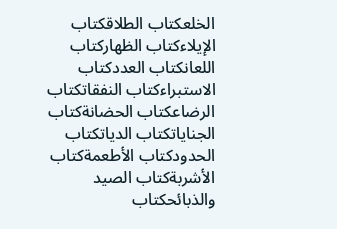الخلعكتاب الطلاقكتاب الإيلاءكتاب الظهاركتاب اللعانكتاب العددكتاب الاستبراءكتاب النفقاتكتاب الرضاعكتاب الحضانةكتاب الجناياتكتاب الدياتكتاب الحدودكتاب الأطعمةكتاب الأشربةكتاب الصيد والذبائحكتاب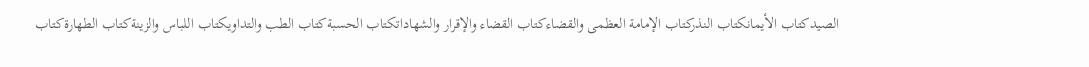الصيدكتاب الأيمانكتاب النذركتاب الإمامة العظمى والقضاءكتاب القضاء والإقرار والشهاداتكتاب الحسبةكتاب الطب والتداويكتاب اللباس والزينةكتاب الطهارةكتاب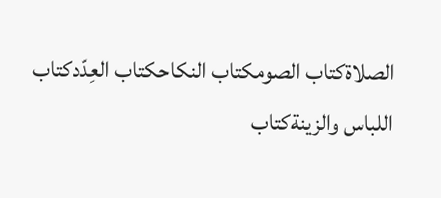الصلاةكتاب الصومكتاب النكاحكتاب العِدّدكتاب اللباس والزينةكتاب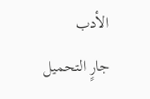الأدب
جارٍ التحميل